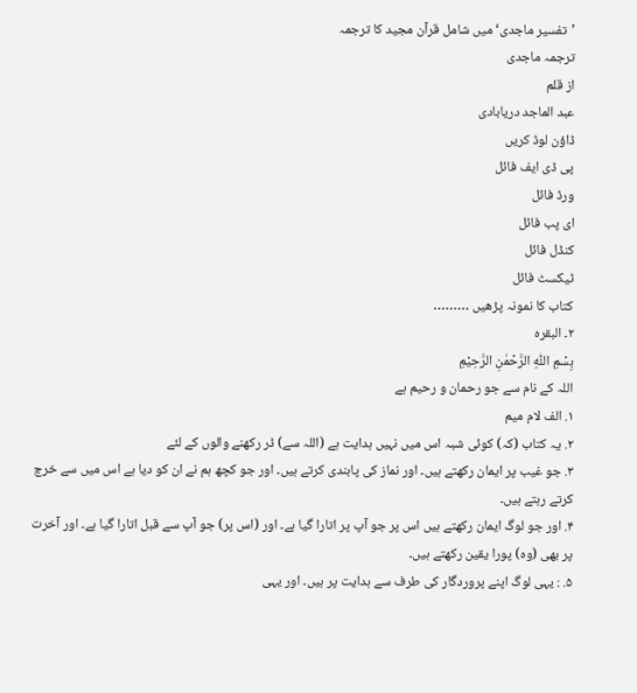’تفسیر ماجدی‘ میں شامل قرآن مجید کا ترجمہ
ترجمہ ماجدی
از قلم
عبد الماجد دریابادی
ڈاؤن لوڈ کریں
پی ڈی ایف فائل
ورڈ فائل
ای پب فائل
کنڈل فائل
ٹیکسٹ فائل
کتاب کا نمونہ پڑھیں ………
۲۔ البقرہ
بِسْمِ اللّٰہِ الرَّحْمٰنِ الرَّحِیْمِ
اللہ کے نام سے جو رحمان و رحیم ہے
۱. الف لام میم
۲. یہ کتاب (کہ) کوئی شبہ اس میں نہیں ہدایت ہے (اللہ سے) ڈر رکھنے والوں کے لئے
۳. جو غیب پر ایمان رکھتے ہیں۔ اور نماز کی پابندی کرتے ہیں۔ اور جو کچھ ہم نے ان کو دیا ہے اس میں سے خرچ کرتے رہتے ہیں۔
۴. اور جو لوگ ایمان رکھتے ہیں اس پر جو آپ پر اتارا گیا ہے۔ اور (اس پر) جو آپ سے قبل اتارا گیا ہے۔ اور آخرت پر بھی (وہ) پورا یقین رکھتے ہیں۔
۵. : یہی لوگ اپنے پروردگار کی طرف سے ہدایت پر ہیں۔ اور یہی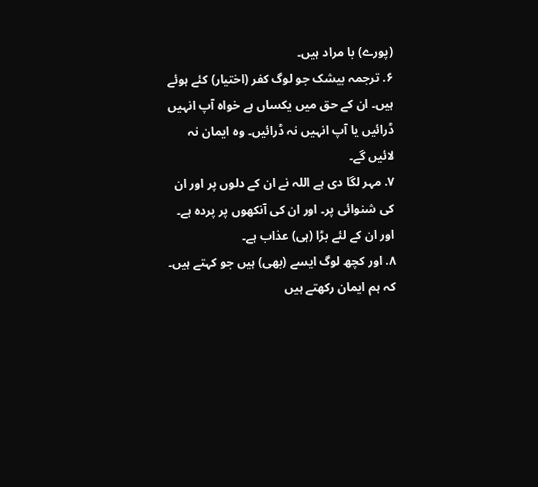(پورے) با مراد ہیں۔
۶. ترجمہ بیشک جو لوگ کفر (اختیار) کئے ہوئے ہیں۔ ان کے حق میں یکساں ہے خواہ آپ انہیں ڈرائیں یا آپ انہیں نہ ڈرائیں۔ وہ ایمان نہ لائیں گے۔
۷. مہر لگا دی ہے اللہ نے ان کے دلوں پر اور ان کی شنوائی پر۔ اور ان کی آنکھوں پر پردہ ہے۔ اور ان کے لئے بڑا (ہی) عذاب ہے۔
۸. اور کچھ لوگ ایسے (بھی) ہیں جو کہتے ہیں۔ کہ ہم ایمان رکھتے ہیں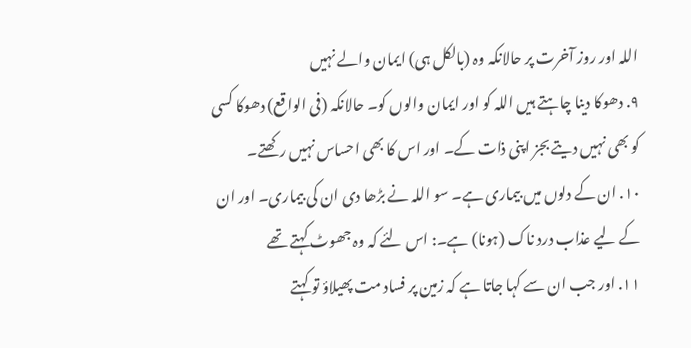اللہ اور روز آخرت پر حالانکہ وہ (بالکل ہی) ایمان والے نہیں
۹. دھوکا دینا چاہتے ہیں اللہ کو اور ایمان والوں کو۔ حالانکہ (فی الواقع) دھوکا کسی کو بھی نہیں دیتے بجز اپنی ذات کے۔ اور اس کا بھی احساس نہیں رکھتے۔
۱۰. ان کے دلوں میں بیماری ہے۔ سو اللہ نے بڑھا دی ان کی بیماری۔ اور ان کے لیے عذاب درد ناک (ہونا) ہے۔: اس لئے کہ وہ جھوٹ کہتے تھے
۱۱. اور جب ان سے کہا جاتا ہے کہ زمین پر فساد مت پھیلاؤ تو کہتے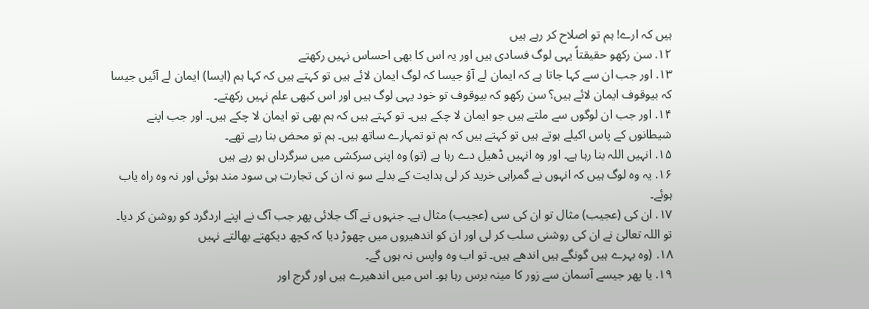ہیں کہ ارے! ہم تو اصلاح کر رہے ہیں
۱۲. سن رکھو حقیقتاً یہی لوگ فسادی ہیں اور یہ اس کا بھی احساس نہیں رکھتے
۱۳. اور جب ان سے کہا جاتا ہے کہ ایمان لے آؤ جیسا کہ لوگ ایمان لائے ہیں تو کہتے ہیں کہ کہا ہم (ایسا) ایمان لے آئیں جیسا کہ بیوقوف ایمان لائے ہیں؟ سن رکھو کہ بیوقوف تو خود یہی لوگ ہیں اور اس کبھی علم نہیں رکھتے۔
۱۴. اور جب ان لوگوں سے ملتے ہیں جو ایمان لا چکے ہیں۔ تو کہتے ہیں کہ ہم بھی تو ایمان لا چکے ہیں۔ اور جب اپنے شیطانوں کے پاس اکیلے ہوتے ہیں تو کہتے ہیں کہ ہم تو تمہارے ساتھ ہیں۔ ہم تو محض بنا رہے تھے۔
۱۵. انہیں اللہ بنا رہا ہے۔ اور وہ انہیں ڈھیل دے رہا ہے (تو) وہ اپنی سرکشی میں سرگرداں ہو رہے ہیں
۱۶. یہ وہ لوگ ہیں کہ انہوں نے گمراہی خرید کر لی ہدایت کے بدلے سو نہ ان کی تجارت ہی سود مند ہوئی اور نہ وہ راہ یاب ہوئے۔
۱۷. ان کی (عجیب) مثال تو ان کی سی (عجیب) مثال ہے۔ جنہوں نے آگ جلائی پھر جب آگ نے اپنے اردگرد کو روشن کر دیا۔ تو اللہ تعالیٰ نے ان کی روشنی سلب کر لی اور ان کو اندھیروں میں چھوڑ دیا کہ کچھ دیکھتے بھالتے نہیں
۱۸. (وہ بہرے ہیں گونگے ہیں اندھے ہیں۔ تو اب وہ واپس نہ ہوں گے۔
۱۹. یا پھر جیسے آسمان سے زور کا مینہ برس رہا ہو۔ اس میں اندھیرے ہیں اور گرج اور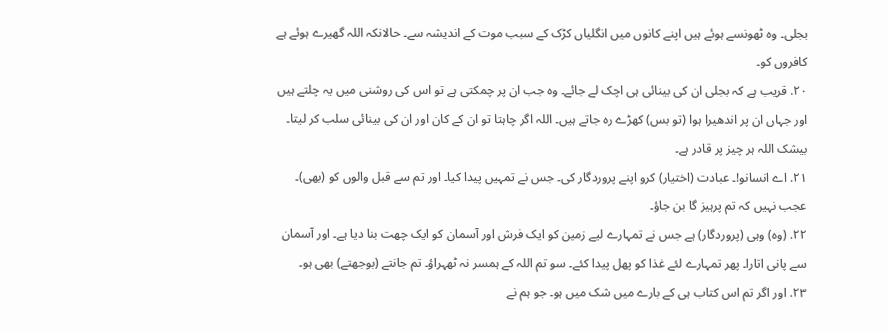بجلی۔ وہ ٹھونسے ہوئے ہیں اپنے کانوں میں انگلیاں کڑک کے سبب موت کے اندیشہ سے۔ حالانکہ اللہ گھیرے ہوئے ہے کافروں کو۔
۲۰. قریب ہے کہ بجلی ان کی بینائی ہی اچک لے جائے۔ وہ جب ان پر چمکتی ہے تو اس کی روشنی میں یہ چلتے ہیں اور جہاں ان پر اندھیرا ہوا (تو بس) کھڑے رہ جاتے ہیں۔ اللہ اگر چاہتا تو ان کے کان اور ان کی بینائی سلب کر لیتا۔ بیشک اللہ ہر چیز پر قادر ہے۔
۲۱. اے انسانو!۔ عبادت (اختیار) کرو اپنے پروردگار کی۔ جس نے تمہیں پیدا کیا۔ اور تم سے قبل والوں کو (بھی)۔ عجب نہیں کہ تم پرہیز گا بن جاؤ۔
۲۲. (وہ) وہی (پروردگار) ہے جس نے تمہارے لیے زمین کو ایک فرش اور آسمان کو ایک چھت بنا دیا ہے۔ اور آسمان سے پانی اتارا۔ پھر تمہارے لئے غذا کو پھل پیدا کئے۔ سو تم اللہ کے ہمسر نہ ٹھہراؤ۔ تم جانتے (بوجھتے) بھی ہو۔
۲۳. اور اگر تم اس کتاب ہی کے بارے میں شک میں ہو۔ جو ہم نے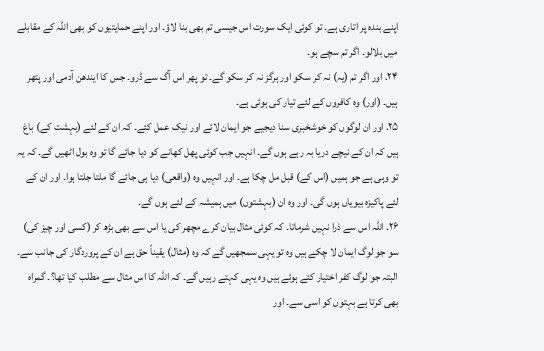اپنے بندہ پر اتاری ہے۔ تو کوئی ایک سورت اس جیسی تم بھی بنا لاؤ۔ اور اپنے حمایتیوں کو بھی اللہ کے مقابلے میں بلالو۔ اگر تم سچے ہو۔
۲۴. اور اگر تم (یہ) نہ کر سکو اور ہرگز نہ کر سکو گے۔ تو پھر اس آگ سے ڈرو۔ جس کا ایندھن آدمی اور پتھر ہیں۔ (اور) وہ کافروں کے لئے تیار کی ہوئی ہے۔
۲۵. اور ان لوگوں کو خوشخبری سنا دیجیے جو ایمان لائے اور نیک عمل کئے۔ کہ ان کے لئے (بہشت کے) باغ ہیں کہ ان کے نیچے دریا بہ رہے ہوں گے۔ انہیں جب کوئی پھل کھانے کو دیا جائے گا تو وہ بول اٹھیں گے۔ کہ یہ تو وہی ہے جو ہمیں (اس کے) قبل مل چکا ہے۔ اور انہیں وہ (واقعی) دیا ہی جائے گا ملتا جلتا ہوا۔ اور ان کے لئے پاکیزہ بیویاں ہوں گی۔ اور وہ ان (بہشتوں) میں ہمیشہ کے لئے ہوں گے۔
۲۶. اللہ اس سے ذرا نہیں شرماتا۔ کہ کوئی مثال بیان کرے مچھر کی یا اس سے بھی بڑھ کر (کسی اور چیز کی) سو جو لوگ ایمان لا چکے ہیں وہ تو یہی سمجھیں گے کہ وہ (مثال) یقیناً حق ہے ان کے پروردگار کی جانب سے۔ البتہ جو لوگ کفر اختیار کئے ہوئے ہیں وہ یہی کہتے رہیں گے۔ کہ اللہ کا اس مثال سے مطلب کیا تھا؟۔ گمراہ بھی کرتا ہے بہتوں کو اسی سے۔ اور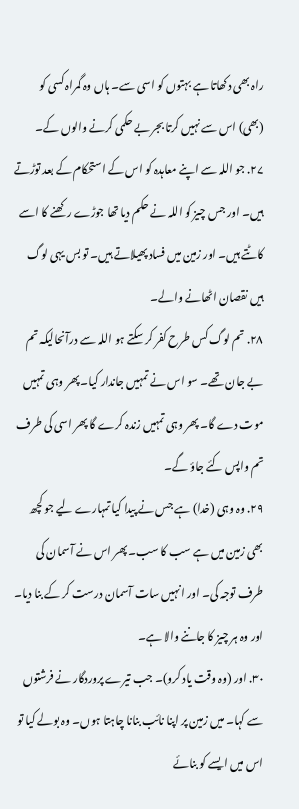راہ بھی دکھاتا ہے بہتوں کو اسی سے۔ ہاں وہ گمراہ کسی کو (بھی) اس سے نہیں کرتا بجر بے حکمی کرنے والوں کے۔
۲۷. جو اللہ سے اپنے معاہدہ کو اس کے استحکام کے بعد توڑتے ہیں۔ اور جس چیز کو اللہ نے حکم دیا تھا جوڑے رکھنے کا اسے کاٹتے ہیں۔ اور زمین میں فساد پھیلاتے ہیں۔ تو بس یہی لوگ ہیں نقصان اٹھانے والے۔
۲۸. تم لوگ کس طرح کفر کر سکتے ہو اللہ سے درآنحالیکہ تم بے جان تھے۔ سو اس نے تمہیں جاندار کیا۔ پھر وہی تمہیں موت دے گا۔ پھر وہی تمہیں زندہ کرے گا پھر اسی کی طرف تم واپس کئے جاؤ گے۔
۲۹. وہ وہی (خدا) ہے جس نے پیدا کیا تمہارے لیے جو کچھ بھی زمین میں ہے سب کا سب۔ پھر اس نے آسمان کی طرف توجہ کی۔ اور انہیں سات آسمان درست کر کے بنا دیا۔ اور وہ ہر چیز کا جاننے والا ہے۔
۳۰. اور (وہ وقت یاد کرو)۔ جب تیرے پروردگار نے فرشتوں سے کہا۔ میں زمین پر اپنا نائب بنانا چاہتا ہوں۔ وہ بولے کیا تو اس میں ایسے کو بنائے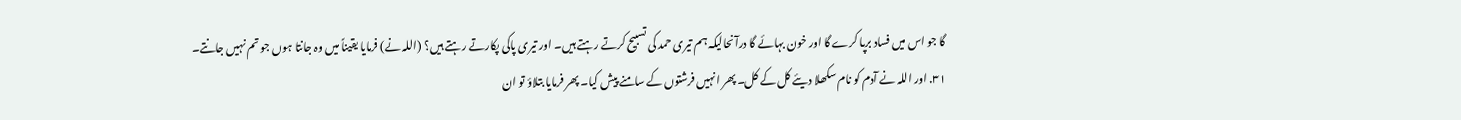گا جو اس میں فساد برپا کرے گا اور خون بہائے گا درآنحالیکہ ہم تیری حمد کی تسبیح کرتے رہتے ہیں۔ اور تیری پاکی پکارتے رہتے ہیں؟ (اللہ نے) فرمایا یقیناً میں وہ جانتا ہوں جو تم نہیں جانتے۔
۳۱. اور اللہ نے آدم کو نام سکھلا دیئے کل کے کل۔ پھر انہیں فرشتوں کے سامنے پیش کیا۔ پھر فرمایا بتلاؤ تو ان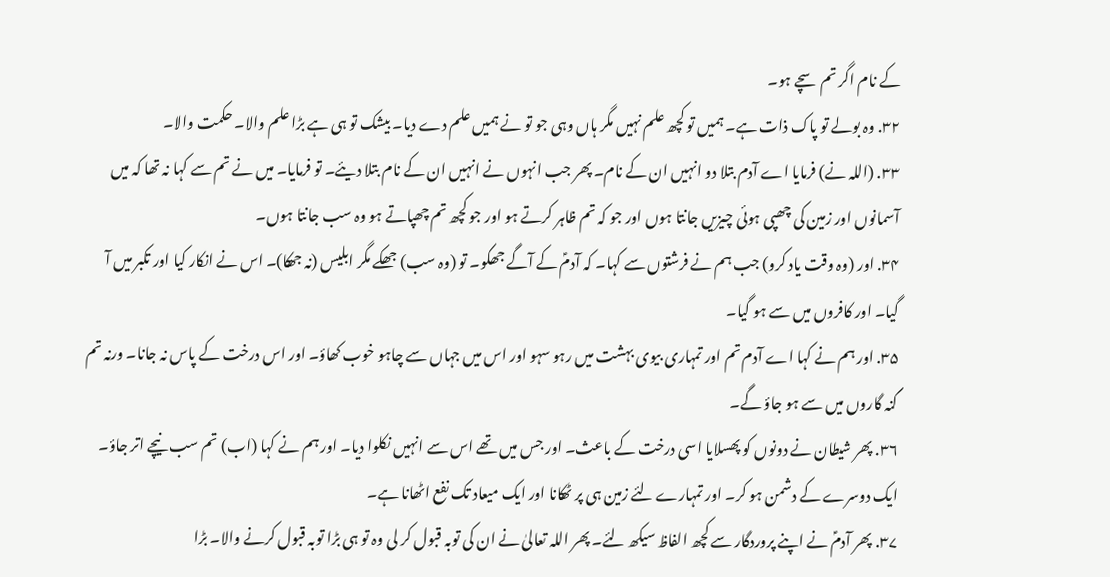کے نام اگر تم سچے ہو۔
۳۲. وہ بولے تو پاک ذات ہے۔ ہمیں تو کچھ علم نہیں مگر ہاں وہی جو تو نے ہمیں علم دے دیا۔ بیشک تو ہی ہے بڑا علم والا۔ حکمت والا۔
۳۳. (اللہ نے) فرمایا اے آدم بتلا دو انہیں ان کے نام۔ پھر جب انہوں نے انہیں ان کے نام بتلا دیئے۔ تو فرمایا۔ میں نے تم سے کہا نہ تھا کہ میں آسمانوں اور زمین کی چھپی ہوئی چیزیں جانتا ہوں اور جو کہ تم ظاہر کرتے ہو اور جو کچھ تم چھپاتے ہو وہ سب جانتا ہوں۔
۳۴. اور (وہ وقت یاد کرو) جب ہم نے فرشتوں سے کہا۔ کہ آدمؑ کے آگے جھکو۔ تو (وہ سب) جھکے مگر ابلیس (نہ جھکا)۔ اس نے انکار کیا اور تکبر میں آ گیا۔ اور کافروں میں سے ہو گیا۔
۳۵. اور ہم نے کہا اے آدم تم اور تمہاری بیوی بہشت میں رہو سہو اور اس میں جہاں سے چاہو خوب کھاؤ۔ اور اس درخت کے پاس نہ جانا۔ ورنہ تم گنہ گاروں میں سے ہو جاؤ گے۔
۳۶. پھر شیطان نے دونوں کو پھسلایا اسی درخت کے باعث۔ اور جس میں تھے اس سے انہیں نکلوا دیا۔ اور ہم نے کہا (اب) تم سب نیچے اتر جاؤ۔ ایک دوسرے کے دشمن ہو کر۔ اور تمہارے لئے زمین ہی پر ٹھکانا اور ایک میعاد تک نفع اٹھانا ہے۔
۳۷. پھر آدمؑ نے اپنے پروردگار سے کچھ الفاظ سیکھ لئے۔ پھر اللہ تعالیٰ نے ان کی توبہ قبول کر لی وہ تو ہی بڑا توبہ قبول کرنے والا۔ بڑا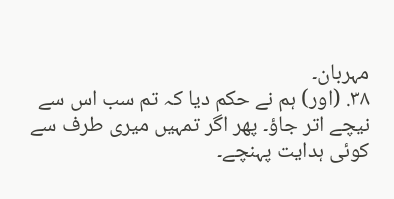مہربان۔
۳۸. (اور) ہم نے حکم دیا کہ تم سب اس سے نیچے اتر جاؤ۔ پھر اگر تمہیں میری طرف سے کوئی ہدایت پہنچے۔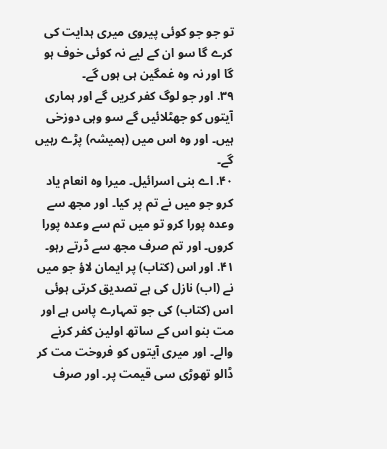تو جو جو کوئی پیروی میری ہدایت کی کرے گا سو ان کے لیے نہ کوئی خوف ہو گا اور نہ وہ غمگین ہی ہوں گے۔
۳۹. اور جو لوگ کفر کریں گے اور ہماری آیتوں کو جھٹلائیں گے سو وہی دوزخی ہیں۔ اور وہ اس میں (ہمیشہ) پڑے رہیں گے۔
۴۰. اے بنی اسرائیل۔ میرا وہ انعام یاد کرو جو میں نے تم پر کیا۔ اور مجھ سے وعدہ پورا کرو تو میں تم سے وعدہ پورا کروں۔ اور تم صرف مجھ سے ڈرتے رہو۔
۴۱. اور اس (کتاب) پر ایمان لاؤ جو میں نے (اب) نازل کی ہے تصدیق کرتی ہوئی اس (کتاب) کی جو تمہارے پاس ہے اور مت بنو اس کے ساتھ اولین کفر کرنے والے۔ اور میری آیتوں کو فروخت مت کر ڈالو تھوڑی سی قیمت پر۔ اور صرف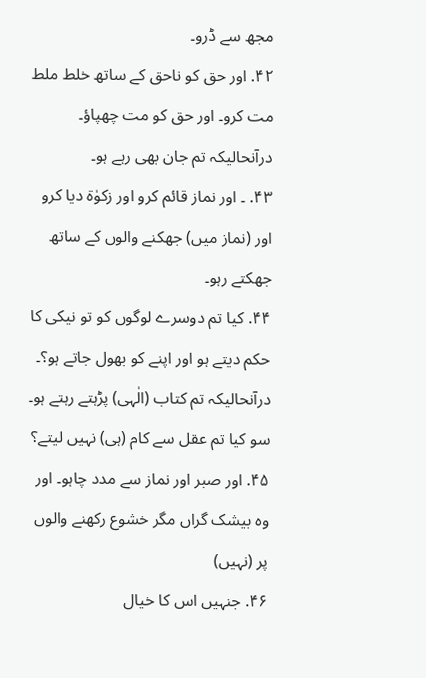مجھ سے ڈرو۔
۴۲. اور حق کو ناحق کے ساتھ خلط ملط مت کرو۔ اور حق کو مت چھپاؤ۔ درآنحالیکہ تم جان بھی رہے ہو۔
۴۳. ۔ اور نماز قائم کرو اور زکوٰۃ دیا کرو اور (نماز میں) جھکنے والوں کے ساتھ جھکتے رہو۔
۴۴. کیا تم دوسرے لوگوں کو تو نیکی کا حکم دیتے ہو اور اپنے کو بھول جاتے ہو؟۔ درآنحالیکہ تم کتاب (الٰہی) پڑہتے رہتے ہو۔ سو کیا تم عقل سے کام (ہی) نہیں لیتے؟
۴۵. اور صبر اور نماز سے مدد چاہو۔ اور وہ بیشک گراں مگر خشوع رکھنے والوں پر (نہیں)
۴۶. جنہیں اس کا خیال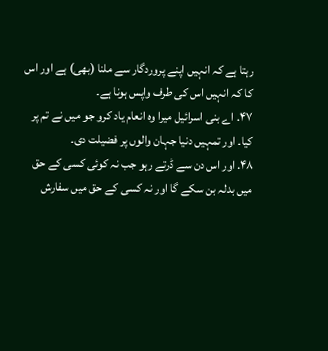رہتا ہے کہ انہیں اپنے پروردگار سے ملنا (بھی) ہے اور اس کا کہ انہیں اس کی طرف واپس ہونا ہے۔
۴۷. اے بنی اسرائیل میرا وہ انعام یاد کرو جو میں نے تم پر کیا۔ اور تمہیں دنیا جہان والوں پر فضیلت دی۔
۴۸. اور اس دن سے ڈرتے رہو جب نہ کوئی کسی کے حق میں بدلہ بن سکے گا اور نہ کسی کے حق میں سفارش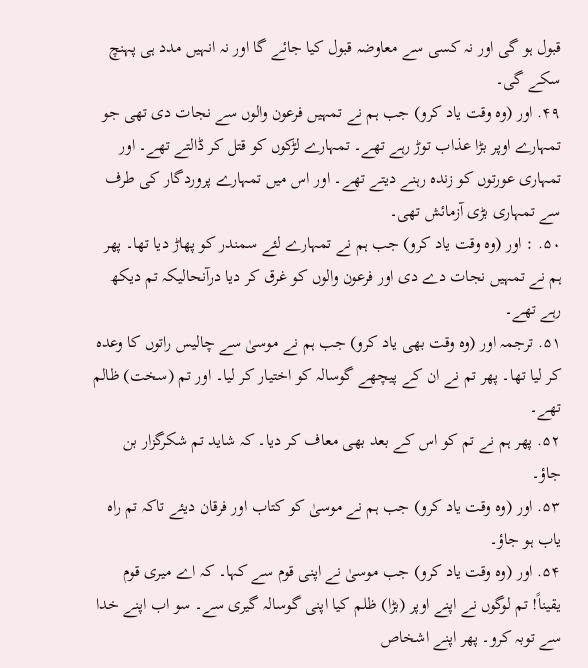قبول ہو گی اور نہ کسی سے معاوضہ قبول کیا جائے گا اور نہ انہیں مدد ہی پہنچ سکے گی۔
۴۹. اور (وہ وقت یاد کرو) جب ہم نے تمہیں فرعون والوں سے نجات دی تھی جو تمہارے اوپر بڑا عذاب توڑ رہے تھے۔ تمہارے لڑکوں کو قتل کر ڈالتے تھے۔ اور تمہاری عورتوں کو زندہ رہنے دیتے تھے۔ اور اس میں تمہارے پروردگار کی طرف سے تمہاری بڑی آزمائش تھی۔
۵۰. : اور (وہ وقت یاد کرو) جب ہم نے تمہارے لئے سمندر کو پھاڑ دیا تھا۔ پھر ہم نے تمہیں نجات دے دی اور فرعون والوں کو غرق کر دیا درآنحالیکہ تم دیکھ رہے تھے۔
۵۱. ترجمہ اور (وہ وقت بھی یاد کرو) جب ہم نے موسیٰ سے چالیس راتوں کا وعدہ کر لیا تھا۔ پھر تم نے ان کے پیچھے گوسالہ کو اختیار کر لیا۔ اور تم (سخت) ظالم تھے۔
۵۲. پھر ہم نے تم کو اس کے بعد بھی معاف کر دیا۔ کہ شاید تم شکرگزار بن جاؤ۔
۵۳. اور (وہ وقت یاد کرو) جب ہم نے موسیٰ کو کتاب اور فرقان دیئے تاکہ تم راہ یاب ہو جاؤ۔
۵۴. اور (وہ وقت یاد کرو) جب موسیٰ نے اپنی قوم سے کہا۔ کہ اے میری قوم یقیناً! تم لوگوں نے اپنے اوپر (بڑا) ظلم کیا اپنی گوسالہ گیری سے۔ سو اب اپنے خدا سے توبہ کرو۔ پھر اپنے اشخاص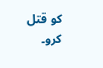کو قتل کرو۔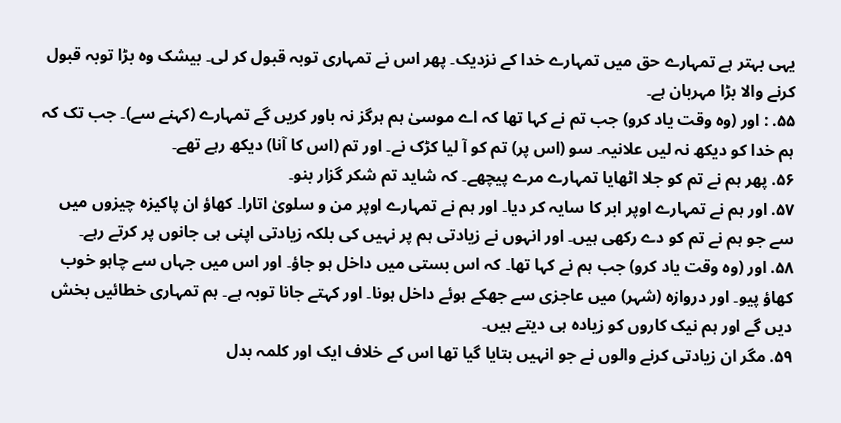یہی بہتر ہے تمہارے حق میں تمہارے خدا کے نزدیک۔ پھر اس نے تمہاری توبہ قبول کر لی۔ بیشک وہ بڑا توبہ قبول کرنے والا بڑا مہربان ہے۔
۵۵. : اور (وہ وقت یاد کرو) جب تم نے کہا تھا کہ اے موسیٰ ہم ہرگز نہ باور کریں گے تمہارے (کہنے سے)۔ جب تک کہ ہم خدا کو دیکھ نہ لیں علانیہ۔ سو (اس پر) تم کو آ لیا کڑک نے۔ اور تم (اس کا آنا) دیکھ رہے تھے۔
۵۶. پھر ہم نے تم کو جلا اٹھایا تمہارے مرے پیچھے۔ کہ شاید تم شکر گزار بنو۔
۵۷. اور ہم نے تمہارے اوپر ابر کا سایہ کر دیا۔ اور ہم نے تمہارے اوپر من و سلویٰ اتارا۔ کھاؤ ان پاکیزہ چیزوں میں سے جو ہم نے تم کو دے رکھی ہیں۔ اور انہوں نے زیادتی ہم پر نہیں کی بلکہ زیادتی اپنی ہی جانوں پر کرتے رہے۔
۵۸. اور (وہ وقت یاد کرو) جب ہم نے کہا تھا۔ کہ اس بستی میں داخل ہو جاؤ۔ اور اس میں جہاں سے چاہو خوب کھاؤ پیو۔ اور دروازہ (شہر) میں عاجزی سے جھکے ہوئے داخل ہونا۔ اور کہتے جانا توبہ ہے۔ ہم تمہاری خطائیں بخش دیں گے اور ہم نیک کاروں کو زیادہ ہی دیتے ہیں۔
۵۹. مگر ان زیادتی کرنے والوں نے جو انہیں بتایا گیا تھا اس کے خلاف ایک اور کلمہ بدل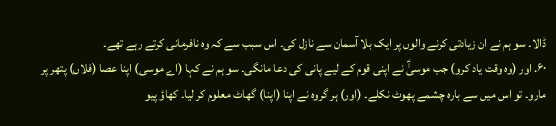ڈالا۔ سو ہم نے ان زیادتی کرنے والوں پر ایک بلا آسمان سے نازل کی۔ اس سبب سے کہ وہ نافرمانی کرتے رہے تھے۔
۶۰. اور (وہ وقت یاد کرو) جب موسیٰؑ نے اپنی قوم کے لیے پانی کی دعا مانگی۔ سو ہم نے کہا (اے موسی) اپنا عصا (فلاں) پتھر پر مارو۔ تو اس میں سے بارہ چشمے پھوٹ نکلے۔ (اور) ہر گروہ نے اپنا (اپنا) گھاٹ معلوم کر لیا۔ کھاؤ پیو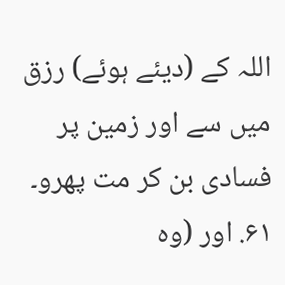اللہ کے (دیئے ہوئے) رزق میں سے اور زمین پر فسادی بن کر مت پھرو۔
۶۱. اور (وہ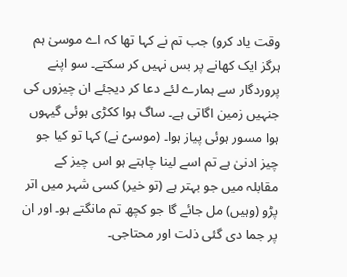وقت یاد کرو) جب تم نے کہا تھا کہ اے موسیٰ ہم ہرگز ایک کھانے پر بس نہیں کر سکتے۔ سو اپنے پروردگار سے ہمارے لئے دعا کر دیجئے ان چیزوں کی جنہیں زمین اگاتی ہے۔ ساگ ہوا ککڑی ہوئی گیہوں ہوا مسور ہوئی پیاز ہوا۔ (موسیؑ نے) کہا تو کیا جو چیز ادنیٰ ہے تم اسے لینا چاہتے ہو اس چیز کے مقابلہ میں جو بہتر ہے (تو خیر) کسی شہر میں اتر پڑو (وہیں) مل جائے گا جو کچھ تم مانگتے ہو۔ اور ان پر جما دی گئی ذلت اور محتاجی۔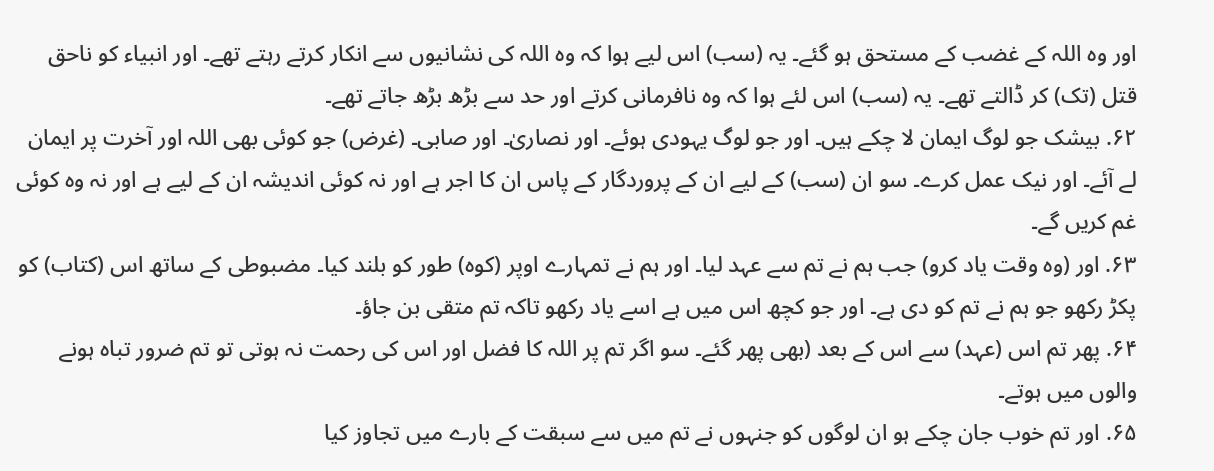اور وہ اللہ کے غضب کے مستحق ہو گئے۔ یہ (سب) اس لیے ہوا کہ وہ اللہ کی نشانیوں سے انکار کرتے رہتے تھے۔ اور انبیاء کو ناحق قتل (تک) کر ڈالتے تھے۔ یہ (سب) اس لئے ہوا کہ وہ نافرمانی کرتے اور حد سے بڑھ بڑھ جاتے تھے۔
۶۲. بیشک جو لوگ ایمان لا چکے ہیں۔ اور جو لوگ یہودی ہوئے۔ اور نصاریٰ۔ اور صابی۔ (غرض) جو کوئی بھی اللہ اور آخرت پر ایمان لے آئے۔ اور نیک عمل کرے۔ سو ان (سب) کے لیے ان کے پروردگار کے پاس ان کا اجر ہے اور نہ کوئی اندیشہ ان کے لیے ہے اور نہ وہ کوئی غم کریں گے۔
۶۳. اور (وہ وقت یاد کرو) جب ہم نے تم سے عہد لیا۔ اور ہم نے تمہارے اوپر (کوہ) طور کو بلند کیا۔ مضبوطی کے ساتھ اس (کتاب) کو پکڑ رکھو جو ہم نے تم کو دی ہے۔ اور جو کچھ اس میں ہے اسے یاد رکھو تاکہ تم متقی بن جاؤ۔
۶۴. پھر تم اس (عہد) سے اس کے بعد (بھی پھر گئے۔ سو اگر تم پر اللہ کا فضل اور اس کی رحمت نہ ہوتی تو تم ضرور تباہ ہونے والوں میں ہوتے۔
۶۵. اور تم خوب جان چکے ہو ان لوگوں کو جنہوں نے تم میں سے سبقت کے بارے میں تجاوز کیا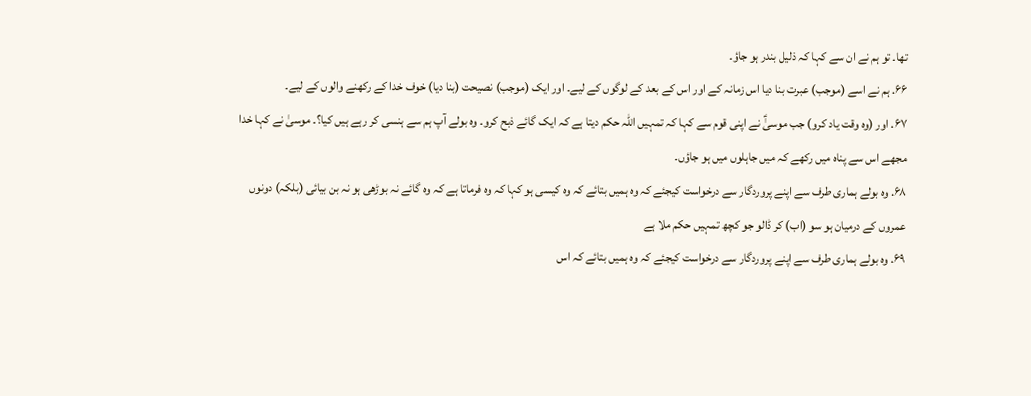تھا۔ تو ہم نے ان سے کہا کہ ذلیل بندر ہو جاؤ۔
۶۶. ہم نے اسے (موجب) عبرت بنا دیا اس زمانہ کے اور اس کے بعد کے لوگوں کے لیے۔ اور ایک (موجب) نصیحت (بنا دیا) خوف خدا کے رکھنے والوں کے لیے۔
۶۷. اور (وہ وقت یاد کرو) جب موسیٰؑ نے اپنی قوم سے کہا کہ تمہیں اللہ حکم دیتا ہے کہ ایک گائے ذبح کرو۔ وہ بولے آپ ہم سے ہنسی کر رہے ہیں کیا؟۔ موسیٰ نے کہا خدا مجھے اس سے پناہ میں رکھے کہ میں جاہلوں میں ہو جاؤں۔
۶۸. وہ بولے ہماری طرف سے اپنے پروردگار سے درخواست کیجئے کہ وہ ہمیں بتائے کہ وہ کیسی ہو کہا کہ وہ فرماتا ہے کہ وہ گائے نہ بوڑھی ہو نہ بن بیائی (بلکہ) دونوں عمروں کے درمیان ہو سو (اب) کر ڈالو جو کچھ تمہیں حکم ملا ہے
۶۹. وہ بولے ہماری طرف سے اپنے پروردگار سے درخواست کیجئے کہ وہ ہمیں بتائے کہ اس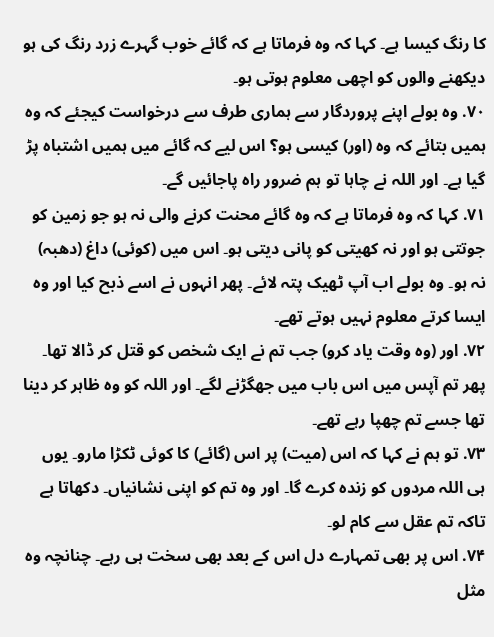کا رنگ کیسا ہے۔ کہا کہ وہ فرماتا ہے کہ گائے خوب گہرے زرد رنگ کی ہو دیکھنے والوں کو اچھی معلوم ہوتی ہو۔
۷۰. وہ بولے اپنے پروردگار سے ہماری طرف سے درخواست کیجئے کہ وہ ہمیں بتائے کہ وہ (اور) کیسی ہو؟ اس لیے کہ گائے میں ہمیں اشتباہ پڑ گیا ہے۔ اور اللہ نے چاہا تو ہم ضرور راہ پاجائیں گے۔
۷۱. کہا کہ وہ فرماتا ہے کہ وہ گائے محنت کرنے والی نہ ہو جو زمین کو جوتتی ہو اور نہ کھیتی کو پانی دیتی ہو۔ اس میں (کوئی) داغ (دھبہ) نہ ہو۔ وہ بولے اب آپ ٹھیک پتہ لائے۔ پھر انہوں نے اسے ذبح کیا اور وہ ایسا کرتے معلوم نہیں ہوتے تھے۔
۷۲. اور (وہ وقت یاد کرو) جب تم نے ایک شخص کو قتل کر ڈالا تھا۔ پھر تم آپس میں اس باب میں جھگڑنے لگے۔ اور اللہ کو وہ ظاہر کر دینا تھا جسے تم چھپا رہے تھے۔
۷۳. تو ہم نے کہا کہ اس (میت) پر اس (گائے) کا کوئی ٹکڑا مارو۔ یوں ہی اللہ مردوں کو زندہ کرے گا۔ اور وہ تم کو اپنی نشانیاں۔ دکھاتا ہے تاکہ تم عقل سے کام لو۔
۷۴. اس پر بھی تمہارے دل اس کے بعد بھی سخت ہی رہے۔ چنانچہ وہ مثل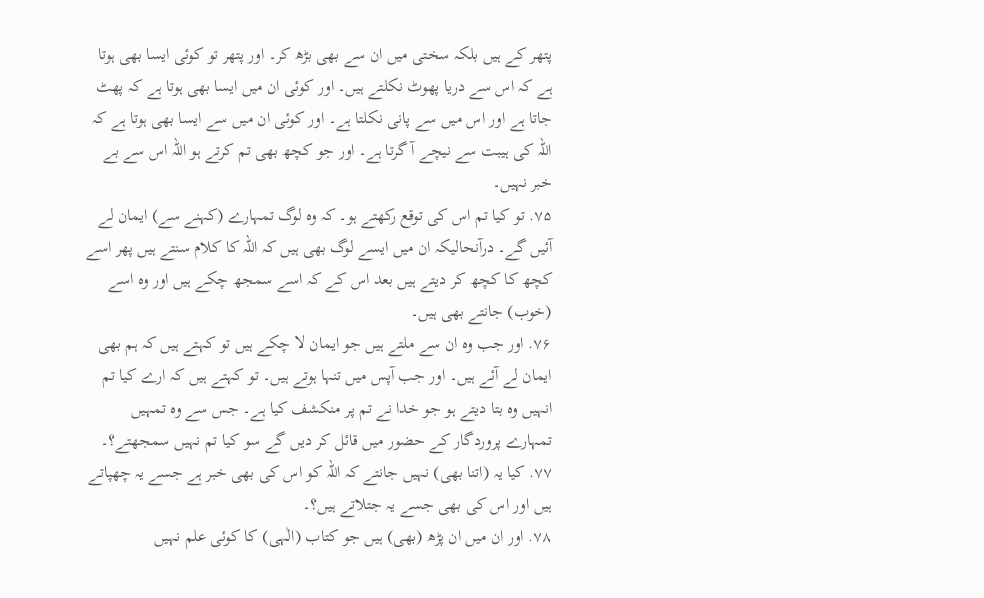پتھر کے ہیں بلکہ سختی میں ان سے بھی بڑھ کر۔ اور پتھر تو کوئی ایسا بھی ہوتا ہے کہ اس سے دریا پھوٹ نکلتے ہیں۔ اور کوئی ان میں ایسا بھی ہوتا ہے کہ پھٹ جاتا ہے اور اس میں سے پانی نکلتا ہے۔ اور کوئی ان میں سے ایسا بھی ہوتا ہے کہ اللہ کی ہیبت سے نیچے آ گرتا ہے۔ اور جو کچھ بھی تم کرتے ہو اللہ اس سے بے خبر نہیں۔
۷۵. تو کیا تم اس کی توقع رکھتے ہو۔ کہ وہ لوگ تمہارے (کہنے سے) ایمان لے آئیں گے۔ درآنحالیکہ ان میں ایسے لوگ بھی ہیں کہ اللہ کا کلام سنتے ہیں پھر اسے کچھ کا کچھ کر دیتے ہیں بعد اس کے کہ اسے سمجھ چکے ہیں اور وہ اسے (خوب) جانتے بھی ہیں۔
۷۶. اور جب وہ ان سے ملتے ہیں جو ایمان لا چکے ہیں تو کہتے ہیں کہ ہم بھی ایمان لے آئے ہیں۔ اور جب آپس میں تنہا ہوتے ہیں۔ تو کہتے ہیں کہ ارے کیا تم انہیں وہ بتا دیتے ہو جو خدا نے تم پر منکشف کیا ہے۔ جس سے وہ تمہیں تمہارے پروردگار کے حضور میں قائل کر دیں گے سو کیا تم نہیں سمجھتے؟۔
۷۷. کیا یہ (اتنا بھی) نہیں جانتے کہ اللہ کو اس کی بھی خبر ہے جسے یہ چھپاتے ہیں اور اس کی بھی جسے یہ جتلاتے ہیں؟۔
۷۸. اور ان میں ان پڑھ (بھی) ہیں جو کتاب (الٰہی) کا کوئی علم نہیں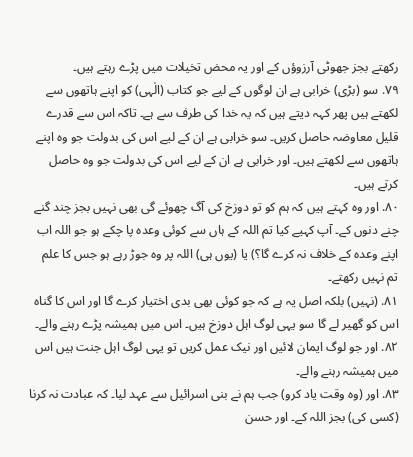رکھتے بجز جھوٹی آرزوؤں کے اور یہ محض تخیلات میں پڑے رہتے ہیں۔
۷۹. سو (بڑی) خرابی ہے ان لوگوں کے لیے جو کتاب (الٰہی) کو اپنے ہاتھوں سے لکھتے ہیں پھر کہہ دیتے ہیں کہ یہ خدا کی طرف سے ہے۔ تاکہ اس سے قدرے قلیل معاوضہ حاصل کریں۔ سو خرابی ہے ان کے لیے اس کی بدولت جو وہ اپنے ہاتھوں سے لکھتے ہیں۔ اور خرابی ہے ان کے لیے اس کی بدولت جو وہ حاصل کرتے ہیں۔
۸۰. اور وہ کہتے ہیں کہ ہم کو تو دوزخ کی آگ چھوئے گی بھی نہیں بجز چند گنے چنے دنوں کے۔ آپ کہیے کیا تم اللہ کے ہاں سے کوئی وعدہ پا چکے ہو جو اللہ اب اپنے وعدہ کے خلاف نہ کرے گا؟) یا (یوں ہی) اللہ پر وہ جوڑ رہے ہو جس کا علم تم نہیں رکھتے۔
۸۱. (نہیں) بلکہ اصل یہ ہے کہ جو کوئی بھی بدی اختیار کرے گا اور اس کا گناہ اس کو گھیر لے گا سو یہی لوگ اہل دوزخ ہیں۔ اس میں ہمیشہ پڑے رہنے والے۔
۸۲. اور جو لوگ ایمان لائیں اور نیک عمل کریں تو یہی لوگ اہل جنت ہیں اس میں ہمیشہ رہنے والے۔
۸۳. اور (وہ وقت یاد کرو) جب ہم نے بنی اسرائیل سے عہد لیا۔ کہ عبادت نہ کرنا (کسی کی) بجز اللہ کے۔ اور حسن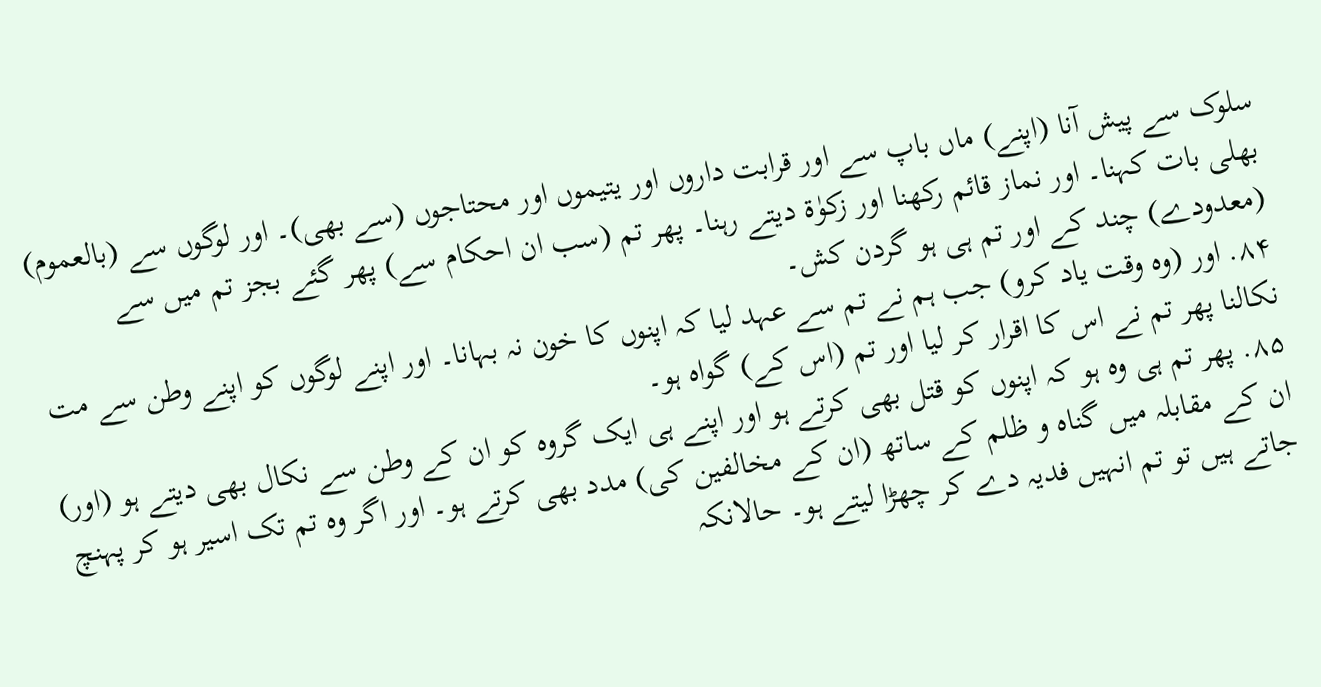سلوک سے پیش آنا (اپنے) ماں باپ سے اور قرابت داروں اور یتیموں اور محتاجوں (سے بھی)۔ اور لوگوں سے (بالعموم) بھلی بات کہنا۔ اور نماز قائم رکھنا اور زکوٰۃ دیتے رہنا۔ پھر تم (سب ان احکام سے) پھر گئے بجز تم میں سے (معدودے) چند کے اور تم ہی ہو گردن کش۔
۸۴. اور (وہ وقت یاد کرو) جب ہم نے تم سے عہد لیا کہ اپنوں کا خون نہ بہانا۔ اور اپنے لوگوں کو اپنے وطن سے مت نکالنا پھر تم نے اس کا اقرار کر لیا اور تم (اس کے) گواہ ہو۔
۸۵. پھر تم ہی وہ ہو کہ اپنوں کو قتل بھی کرتے ہو اور اپنے ہی ایک گروہ کو ان کے وطن سے نکال بھی دیتے ہو (اور) ان کے مقابلہ میں گناہ و ظلم کے ساتھ (ان کے مخالفین کی) مدد بھی کرتے ہو۔ اور اگر وہ تم تک اسیر ہو کر پہنچ جاتے ہیں تو تم انہیں فدیہ دے کر چھڑا لیتے ہو۔ حالانکہ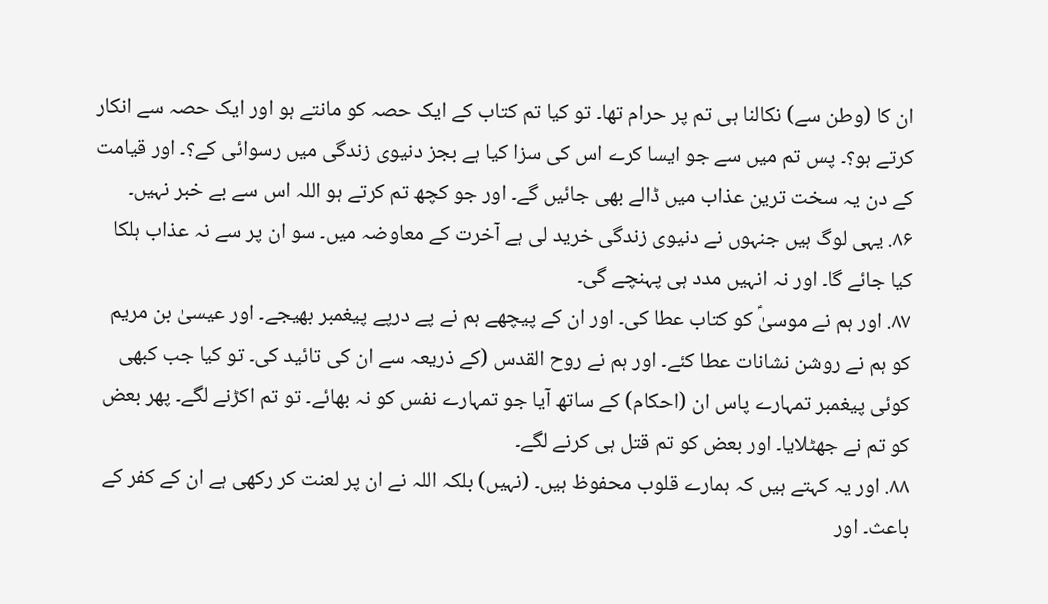ان کا (وطن سے) نکالنا ہی تم پر حرام تھا۔ تو کیا تم کتاب کے ایک حصہ کو مانتے ہو اور ایک حصہ سے انکار کرتے ہو؟۔ پس تم میں سے جو ایسا کرے اس کی سزا کیا ہے بجز دنیوی زندگی میں رسوائی کے؟۔ اور قیامت کے دن یہ سخت ترین عذاب میں ڈالے بھی جائیں گے۔ اور جو کچھ تم کرتے ہو اللہ اس سے بے خبر نہیں۔
۸۶. یہی لوگ ہیں جنہوں نے دنیوی زندگی خرید لی ہے آخرت کے معاوضہ میں۔ سو ان پر سے نہ عذاب ہلکا کیا جائے گا۔ اور نہ انہیں مدد ہی پہنچے گی۔
۸۷. اور ہم نے موسیٰؑ کو کتاب عطا کی۔ اور ان کے پیچھے ہم نے پے درپے پیغمبر بھیجے۔ اور عیسیٰ بن مریم کو ہم نے روشن نشانات عطا کئے۔ اور ہم نے روح القدس (کے ذریعہ سے ان کی تائید کی۔ تو کیا جب کبھی کوئی پیغمبر تمہارے پاس ان (احکام) کے ساتھ آیا جو تمہارے نفس کو نہ بھائے۔ تو تم اکڑنے لگے۔ پھر بعض کو تم نے جھٹلایا۔ اور بعض کو تم قتل ہی کرنے لگے۔
۸۸. اور یہ کہتے ہیں کہ ہمارے قلوب محفوظ ہیں۔ (نہیں) بلکہ اللہ نے ان پر لعنت کر رکھی ہے ان کے کفر کے باعث۔ اور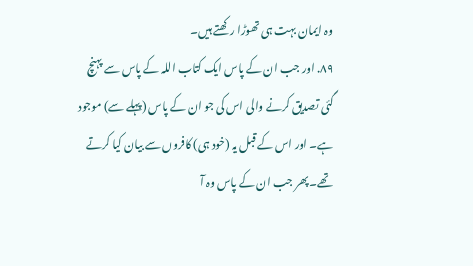وہ ایمان بہت ہی تھوڑا رکھتے ہیں۔
۸۹. اور جب ان کے پاس ایک کتاب اللہ کے پاس سے پہنچ گئی تصدیق کرنے والی اس کی جو ان کے پاس (پہلے سے) موجود ہے۔ اور اس کے قبل یہ (خود ہی) کافروں سے بیان کیا کرتے تھے۔ پھر جب ان کے پاس وہ آ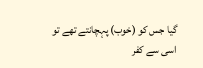گیا جس کو (خوب) پہچانتے تھے تو اسی سے کفر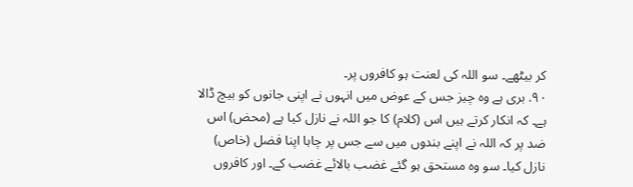کر بیٹھے۔ سو اللہ کی لعنت ہو کافروں پر۔
۹۰. بری ہے وہ چیز جس کے عوض میں انہوں نے اپنی جانوں کو بیچ ڈالا ہے۔ کہ انکار کرتے ہیں اس (کلام) کا جو اللہ نے نازل کیا ہے (محض) اس ضد پر کہ اللہ نے اپنے بندوں میں سے جس پر چاہا اپنا فضل (خاص) نازل کیا۔ سو وہ مستحق ہو گئے غضب بالائے غضب کے۔ اور کافروں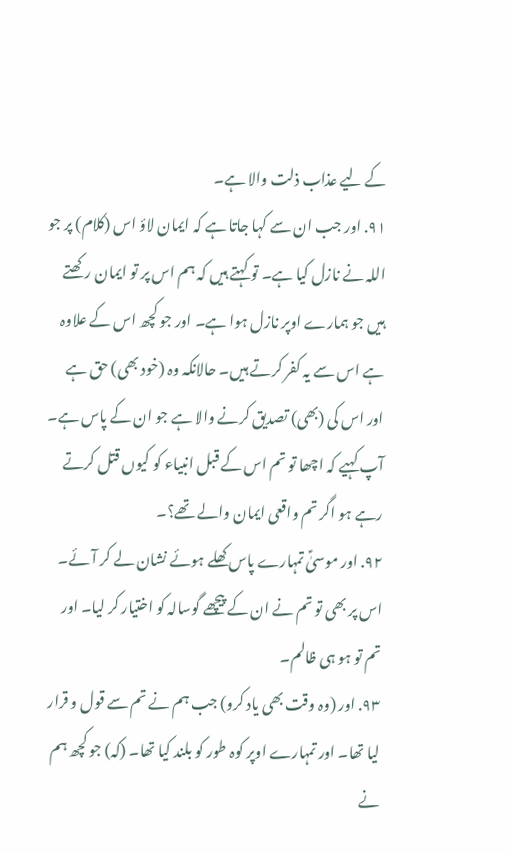کے لیے عذاب ذلت والا ہے۔
۹۱. اور جب ان سے کہا جاتا ہے کہ ایمان لاؤ اس (کلام) پر جو اللہ نے نازل کیا ہے۔ تو کہتے ہیں کہ ہم اس پر تو ایمان رکھتے ہیں جو ہمارے اوپر نازل ہوا ہے۔ اور جو کچھ اس کے علاوہ ہے اس سے یہ کفر کرتے ہیں۔ حالانکہ وہ (خود بھی) حق ہے اور اس کی (بھی) تصدیق کرنے والا ہے جو ان کے پاس ہے۔ آپ کہیے کہ اچھا تو تم اس کے قبل انبیاء کو کیوں قتل کرتے رہے ہو اگر تم واقعی ایمان والے تھے؟۔
۹۲. اور موسیٰؑ تمہارے پاس کھلے ہوئے نشان لے کر آئے۔ اس پر بھی تو تم نے ان کے پیچھے گوسالہ کو اختیار کر لیا۔ اور تم تو ہو ہی ظالم۔
۹۳. اور (وہ وقت بھی یاد کرو) جب ہم نے تم سے قول و قرار لیا تھا۔ اور تمہارے اوپر کوہ طور کو بلند کیا تھا۔ (کہ) جو کچھ ہم نے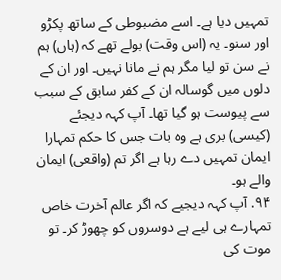تمہیں دیا ہے۔ اسے مضبوطی کے ساتھ پکڑو اور سنو۔ یہ (اس وقت) بولے تھے کہ (ہاں) ہم نے سن تو لیا مگر ہم نے مانا نہیں۔ اور ان کے دلوں میں گوسالہ ان کے کفر سابق کے سبب سے پیوست ہو گیا تھا۔ آپ کہہ دیجئے (کیسی) بری ہے وہ بات جس کا حکم تمہارا ایمان تمہیں دے رہا ہے اگر تم (واقعی) ایمان والے ہو۔
۹۴. آپ کہہ دیجیے کہ اگر عالم آخرت خاص تمہارے ہی لیے ہے دوسروں کو چھوڑ کر۔ تو موت کی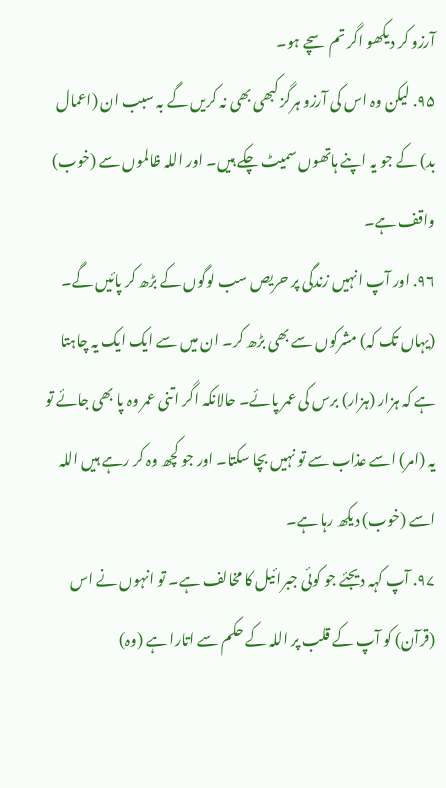آرزو کر دیکھو اگر تم سچے ہو۔
۹۵. لیکن وہ اس کی آرزو ہرگز کبھی بھی نہ کریں گے بہ سبب ان (اعمال بد) کے جو یہ اپنے ہاتھوں سمیٹ چکے ہیں۔ اور اللہ ظالموں سے (خوب) واقف ہے۔
۹۶. اور آپ انہیں زندگی پر حریص سب لوگوں کے بڑھ کر پائیں گے۔ (یہاں تک کہ) مشرکوں سے بھی بڑھ کر۔ ان میں سے ایک ایک یہ چاہتا ہے کہ ہزار (ہزار) برس کی عمر پائے۔ حالانکہ اگر اتنی عمر وہ پا بھی جائے تو یہ (امر) اسے عذاب سے تو نہیں بچا سکتا۔ اور جو کچھ وہ کر رہے ہیں اللہ اسے (خوب) دیکھ رہا ہے۔
۹۷. آپ کہہ دیجئے جو کوئی جبرائیل کا مخالف ہے۔ تو انہوں نے اس (قرآن) کو آپ کے قلب پر اللہ کے حکم سے اتارا ہے (وہ)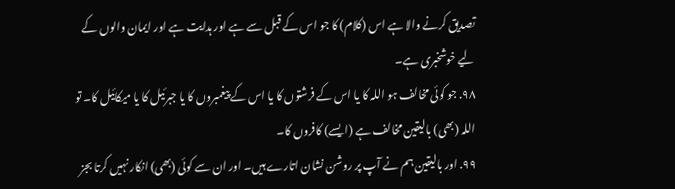تصدیق کرنے والا ہے اس (کلام) کا جو اس کے قبل سے ہے اور ہدایت ہے اور ایمان والوں کے لیے خوشخبری ہے۔
۹۸. جو کوئی مخالف ہو اللہ کا یا اس کے فرشتوں کا یا اس کے پیغمبروں کا یا جبرئیل کا یا میکائیل کا۔ تو اللہ (بھی) بالیقین مخالف ہے (ایسے) کافروں کا۔
۹۹. اور بالیقین ہم نے آپ پر روشن نشان اتارے ہیں۔ اور ان سے کوئی (بھی) انکار نہیں کرتا بجز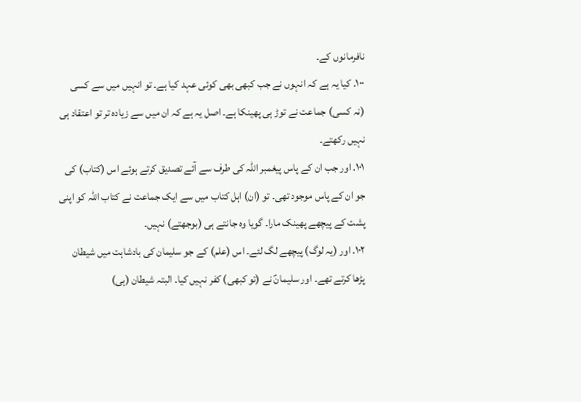نافرمانوں کے۔
۱۰۰. کیا یہ ہے کہ انہوں نے جب کبھی بھی کوئی عہد کیا ہے۔ تو انہیں میں سے کسی (نہ کسی) جماعت نے توڑ ہی پھینکا ہے۔ اصل یہ ہے کہ ان میں سے زیادہ تر تو اعتقاد ہی نہیں رکھتے۔
۱۰۱. اور جب ان کے پاس پیغمبر اللہ کی طرف سے آئے تصدیق کرتے ہوئے اس (کتاب) کی جو ان کے پاس موجود تھی۔ تو (ان) اہل کتاب میں سے ایک جماعت نے کتاب اللہ کو اپنی پشت کے پیچھے پھینک مارا۔ گویا وہ جانتے ہی (بوجھتے) نہیں۔
۱۰۲. اور (یہ لوگ) پیچھے لگ لئے۔ اس (علم) کے جو سلیمان کی بادشاہت میں شیطان پڑھا کرتے تھے۔ اور سلیمانؑ نے (تو کبھی) کفر نہیں کیا۔ البتہ شیطان (ہی)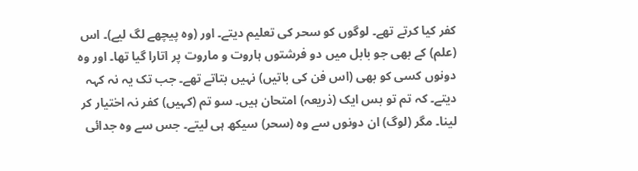کفر کیا کرتے تھے۔ لوگوں کو سحر کی تعلیم دیتے۔ اور (وہ پیچھے لگ لیے)۔ اس (علم) کے بھی جو بابل میں دو فرشتوں ہاروت و ماروت پر اتارا گیا تھا۔ اور وہ دونوں کسی کو بھی (اس فن کی باتیں) نہیں بتاتے تھے۔ جب تک یہ نہ کہہ دیتے۔ کہ تم تو بس ایک (ذریعہ) امتحان ہیں۔ سو تم (کہیں) کفر نہ اختیار کر لینا۔ مگر (لوگ) ان دونوں سے وہ (سحر) سیکھ ہی لیتے۔ جس سے وہ جدائی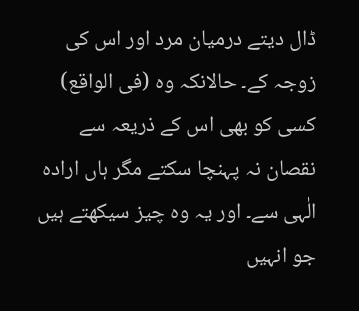ڈال دیتے درمیان مرد اور اس کی زوجہ کے۔ حالانکہ وہ (فی الواقع) کسی کو بھی اس کے ذریعہ سے نقصان نہ پہنچا سکتے مگر ہاں ارادہ الٰہی سے۔ اور یہ وہ چیز سیکھتے ہیں جو انہیں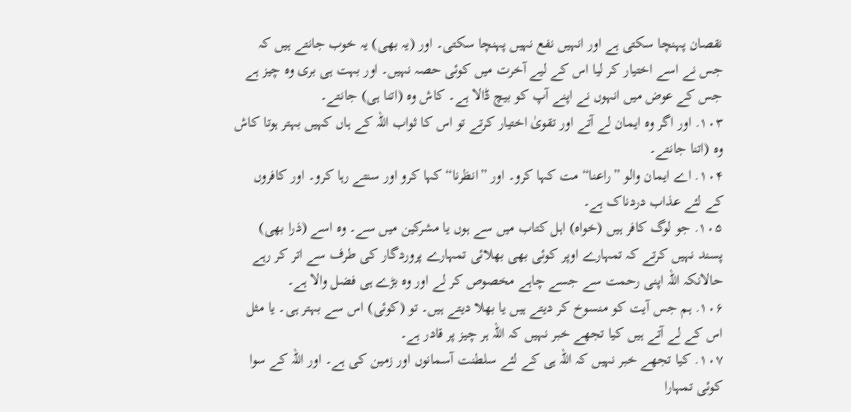نقصان پہنچا سکتی ہے اور انہیں نفع نہیں پہنچا سکتی۔ اور (یہ بھی) یہ خوب جانتے ہیں کہ جس نے اسے اختیار کر لیا اس کے لیے آخرت میں کوئی حصہ نہیں۔ اور بہت ہی بری وہ چیز ہے جس کے عوض میں انہوں نے اپنے آپ کو بیچ ڈالا ہے۔ کاش وہ (اتنا ہی) جانتے۔
۱۰۳. اور اگر وہ ایمان لے آتے اور تقویٰ اختیار کرتے تو اس کا ثواب اللہ کے ہاں کہیں بہتر ہوتا کاش وہ (اتنا جانتے۔
۱۰۴. اے ایمان والو ”راعنا“ مت کہا کرو۔ اور ”انظرنا“ کہا کرو اور سنتے رہا کرو۔ اور کافروں کے لئے عذاب دردناک ہے۔
۱۰۵. جو لوگ کافر ہیں (خواہ) اہل کتاب میں سے ہوں یا مشرکین میں سے۔ وہ اسے (ذرا بھی) پسند نہیں کرتے کہ تمہارے اوپر کوئی بھی بھلائی تمہارے پروردگار کی طرف سے اتر کر رہے حالانکہ اللہ اپنی رحمت سے جسے چاہے مخصوص کر لے اور وہ بڑے ہی فضل والا ہے۔
۱۰۶. ہم جس آیت کو منسوخ کر دیتے ہیں یا بھلا دیتے ہیں۔ تو (کوئی) اس سے بہتر ہی۔ یا مثل اس کے لے آتے ہیں کیا تجھے خبر نہیں کہ اللہ ہر چیز پر قادر ہے۔
۱۰۷. کیا تجھے خبر نہیں کہ اللہ ہی کے لئے سلطنت آسمانوں اور زمین کی ہے۔ اور اللہ کے سوا کوئی تمہارا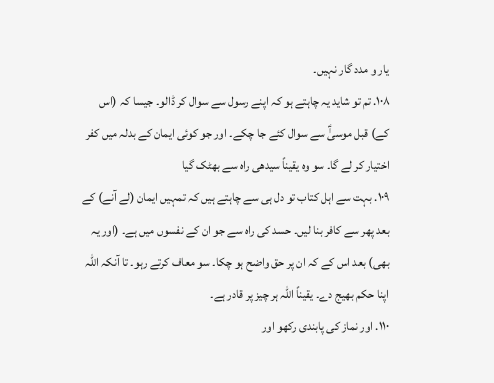یار و مدد گار نہیں۔
۱۰۸. تم تو شاید یہ چاہتے ہو کہ اپنے رسول سے سوال کر ڈالو۔ جیسا کہ (اس کے) قبل موسیٰؑ سے سوال کئے جا چکے۔ اور جو کوئی ایمان کے بدلہ میں کفر اختیار کر لے گا۔ سو وہ یقیناً سیدھی راہ سے بھٹک گیا
۱۰۹. بہت سے اہل کتاب تو دل ہی سے چاہتے ہیں کہ تمہیں ایمان (لے آنے) کے بعد پھر سے کافر بنا لیں۔ حسد کی راہ سے جو ان کے نفسوں میں ہے۔ (اور یہ بھی) بعد اس کے کہ ان پر حق واضح ہو چکا۔ سو معاف کرتے رہو۔ تا آنکہ اللہ اپنا حکم بھیج دے۔ یقیناً اللہ ہر چیز پر قادر ہے۔
۱۱۰. اور نماز کی پابندی رکھو اور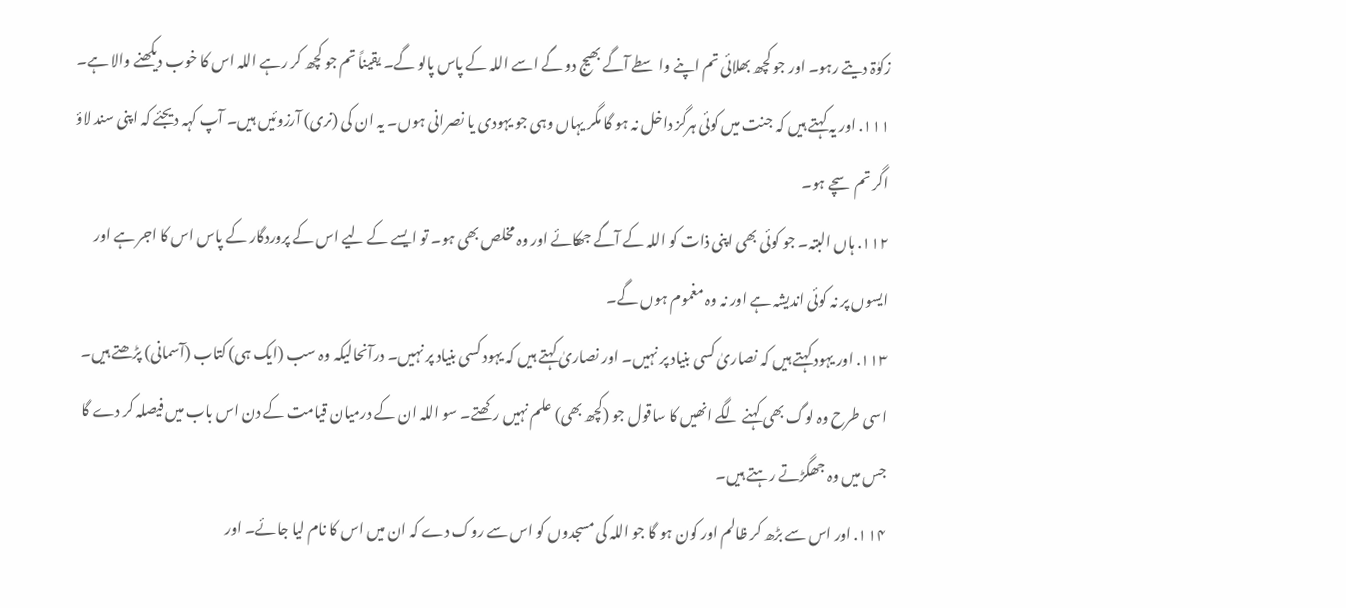زکوٰۃ دیتے رہو۔ اور جو کچھ بھلائی تم اپنے واسطے آگے بھیج دو گے اسے اللہ کے پاس پالو گے۔ یقیناً تم جو کچھ کر رہے اللہ اس کا خوب دیکھنے والا ہے۔
۱۱۱. اور یہ کہتے ہیں کہ جنت میں کوئی ہرگز داخل نہ ہو گا مگر یہاں وہی جو یہودی یا نصرانی ہوں۔ یہ ان کی (نری) آرزوئیں ہیں۔ آپ کہہ دیجئے کہ اپنی سند لاؤ اگر تم سچے ہو۔
۱۱۲. ہاں البتہ۔ جو کوئی بھی اپنی ذات کو اللہ کے آگے جھکائے اور وہ مخلص بھی ہو۔ تو ایسے کے لیے اس کے پروردگار کے پاس اس کا اجر ہے اور ایسوں پر نہ کوئی اندیشہ ہے اور نہ وہ مغموم ہوں گے۔
۱۱۳. اور یہود کہتے ہیں کہ نصاریٰ کسی بنیاد پر نہیں۔ اور نصاریٰ کہتے ہیں کہ یہود کسی بنیاد پر نہیں۔ درآنحالیکہ وہ سب (ایک ہی) کتاب (آسمانی) پڑھتے ہیں۔ اسی طرح وہ لوگ بھی کہنے لگے انھیں کا ساقول جو (کچھ بھی) علم نہیں رکھتے۔ سو اللہ ان کے درمیان قیامت کے دن اس باب میں فیصلہ کر دے گا جس میں وہ جھگڑتے رہتے ہیں۔
۱۱۴. اور اس سے بڑھ کر ظالم اور کون ہو گا جو اللہ کی مسجدوں کو اس سے روک دے کہ ان میں اس کا نام لیا جائے۔ اور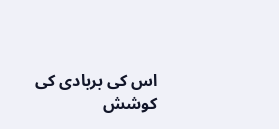اس کی بربادی کی کوشش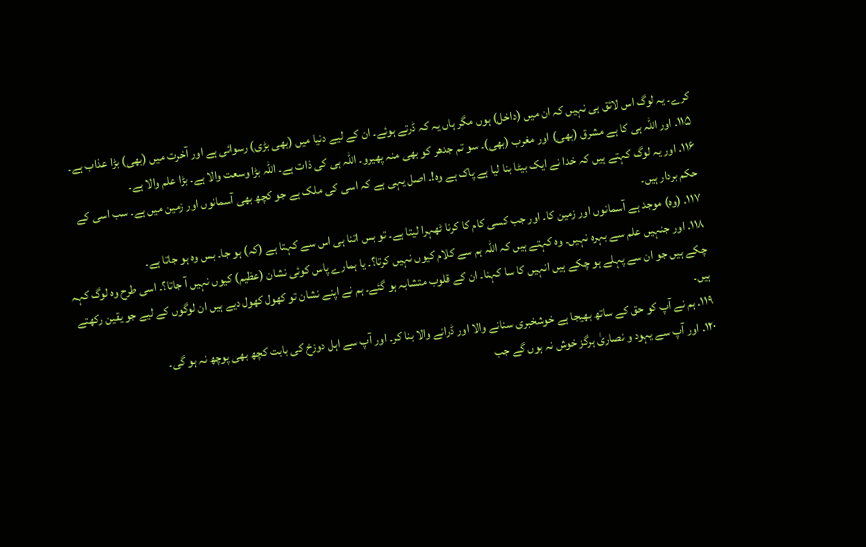کرے۔ یہ لوگ اس لائق ہی نہیں کہ ان میں (داخل) ہوں مگر ہاں یہ کہ ڈرتے ہوئے۔ ان کے لیے دنیا میں (بھی بڑی) رسوائی ہے اور آخرت میں (بھی) بڑا عذاب ہے۔
۱۱۵. اور اللہ ہی کا ہے مشرق (بھی) اور مغرب (بھی)۔ سو تم جدھر کو بھی منہ پھیرو۔ اللہ ہی کی ذات ہے۔ اللہ بڑا وسعت والا ہے۔ بڑا علم والا ہے۔
۱۱۶. اور یہ لوگ کہتے ہیں کہ خدا نے ایک بیٹا بنا لیا ہے پاک ہے وہ!۔ اصل یہی ہے کہ اسی کی ملک ہے جو کچھ بھی آسمانوں اور زمین میں ہے۔ سب اسی کے حکم بردار ہیں۔
۱۱۷. (وہ) موجد ہے آسمانوں اور زمین کا۔ اور جب کسی کام کا کرنا ٹھہرا لیتا ہے۔ تو بس اتنا ہی اس سے کہتا ہے (کہ) ہو جا۔ بس وہ ہو جاتا ہے۔
۱۱۸. اور جنہیں علم سے بہرہ نہیں۔ وہ کہتے ہیں کہ اللہ ہم سے کلام کیوں نہیں کرتا؟۔ یا ہمارے پاس کوئی نشان (عظیم) کیوں نہیں آ جاتا؟۔ اسی طرح وہ لوگ کہہ چکے ہیں جو ان سے پہلے ہو چکے ہیں انہیں کا سا کہنا۔ ان کے قلوب متشابہ ہو گئے۔ ہم نے اپنے نشان تو کھول کھول دیے ہیں ان لوگوں کے لیے جو یقین رکھتے ہیں۔
۱۱۹. ہم نے آپ کو حق کے ساتھ بھیجا ہے خوشخبری سنانے والا اور ڈرانے والا بنا کر۔ اور آپ سے اہل دوزخ کی بابت کچھ بھی پوچھ نہ ہو گی۔
۱۲۰. اور آپ سے یہود و نصاریٰ ہرگز خوش نہ ہوں گے جب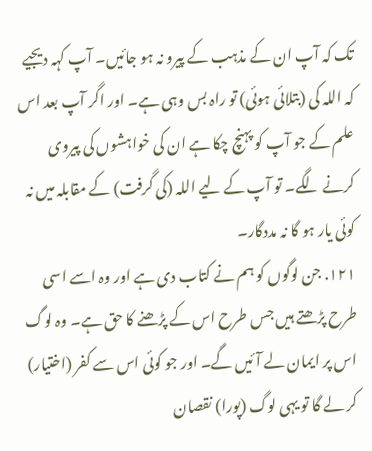تک کہ آپ ان کے مذہب کے پیرو نہ ہو جائیں۔ آپ کہہ دیجیے کہ اللہ کی (بتلائی ہوئی) تو راہ بس وہی ہے۔ اور اگر آپ بعد اس علم کے جو آپ کو پہنچ چکا ہے ان کی خواہشوں کی پیروی کرنے لگے۔ تو آپ کے لیے اللہ (کی گرفت) کے مقابلہ میں نہ کوئی یار ہو گا نہ مددگار۔
۱۲۱. جن لوگوں کو ہم نے کتاب دی ہے اور وہ اسے اسی طرح پڑھتے ہیں جس طرح اس کے پڑھنے کا حق ہے۔ وہ لوگ اس پر ایمان لے آئیں گے۔ اور جو کوئی اس سے کفر (اختیار) کر لے گا تو یہی لوگ (پورا) نقصان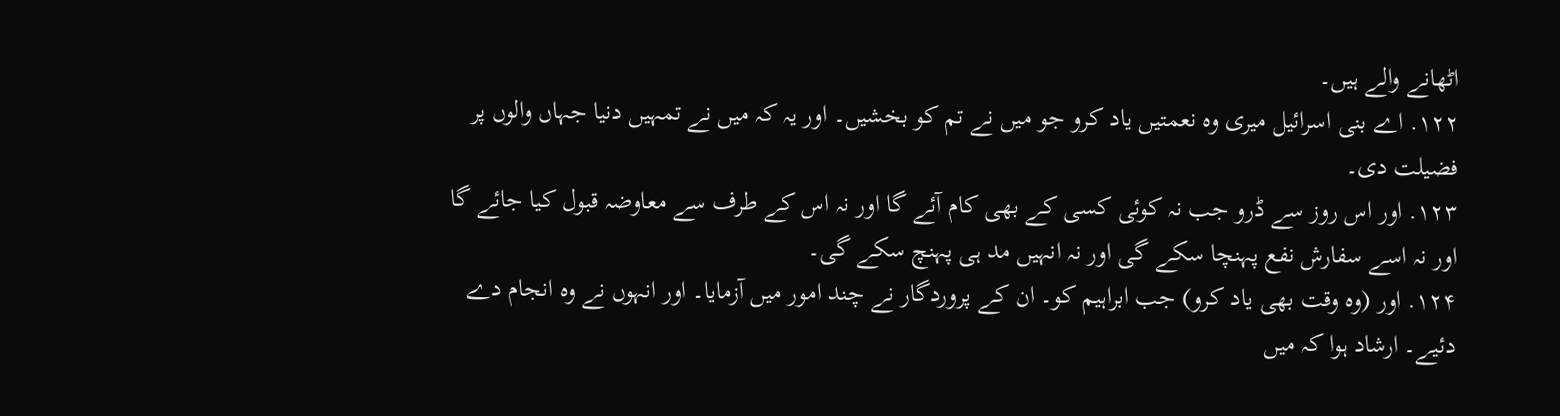اٹھانے والے ہیں۔
۱۲۲. اے بنی اسرائیل میری وہ نعمتیں یاد کرو جو میں نے تم کو بخشیں۔ اور یہ کہ میں نے تمہیں دنیا جہاں والوں پر فضیلت دی۔
۱۲۳. اور اس روز سے ڈرو جب نہ کوئی کسی کے بھی کام آئے گا اور نہ اس کے طرف سے معاوضہ قبول کیا جائے گا اور نہ اسے سفارش نفع پہنچا سکے گی اور نہ انہیں مد ہی پہنچ سکے گی۔
۱۲۴. اور (وہ وقت بھی یاد کرو) جب ابراہیم کو۔ ان کے پروردگار نے چند امور میں آزمایا۔ اور انہوں نے وہ انجام دے دئیے۔ ارشاد ہوا کہ میں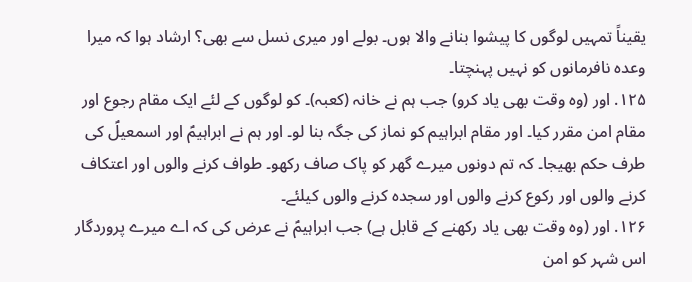یقیناً تمہیں لوگوں کا پیشوا بنانے والا ہوں۔ بولے اور میری نسل سے بھی؟ ارشاد ہوا کہ میرا وعدہ نافرمانوں کو نہیں پہنچتا۔
۱۲۵. اور (وہ وقت بھی یاد کرو) جب ہم نے خانہ (کعبہ)۔ کو لوگوں کے لئے ایک مقام رجوع اور مقام امن مقرر کیا۔ اور مقام ابراہیم کو نماز کی جگہ بنا لو۔ اور ہم نے ابراہیمؑ اور اسمعیلؑ کی طرف حکم بھیجا۔ کہ تم دونوں میرے گھر کو پاک صاف رکھو۔ طواف کرنے والوں اور اعتکاف کرنے والوں اور رکوع کرنے والوں اور سجدہ کرنے والوں کیلئے۔
۱۲۶. اور (وہ وقت بھی یاد رکھنے کے قابل ہے) جب ابراہیمؑ نے عرض کی کہ اے میرے پروردگار اس شہر کو امن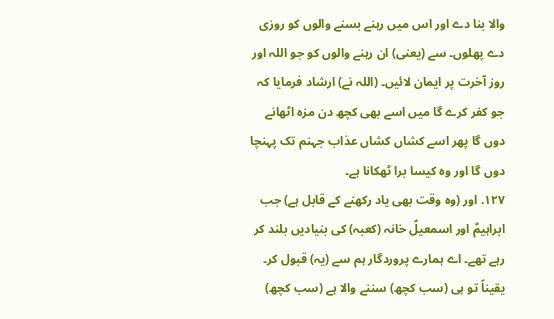والا بنا دے اور اس میں رہنے بسنے والوں کو روزی دے پھلوں۔ سے (یعنی) ان رہنے والوں کو جو اللہ اور روز آخرت پر ایمان لائیں۔ (اللہ نے) ارشاد فرمایا کہ جو کفر کرے گا میں اسے بھی کچھ دن مزہ اٹھانے دوں گا پھر اسے کشاں کشاں عذاب جہنم تک پہنچا دوں گا اور وہ کیسا برا ٹھکانا ہے۔
۱۲۷. اور (وہ وقت بھی یاد رکھنے کے قابل ہے) جب ابراہیمؑ اور اسمعیلؑ خانہ (کعبہ) کی بنیادیں بلند کر رہے تھے۔ اے ہمارے پروردگار ہم سے (یہ) قبول کر۔ یقیناً تو ہی (سب کچھ) سننے والا ہے (سب کچھ)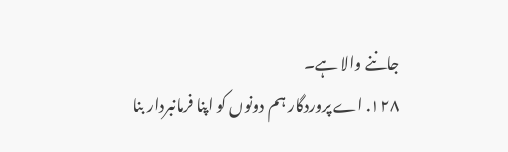جاننے والا ہے۔
۱۲۸. اے پروردگار ہم دونوں کو اپنا فرمانبردار بنا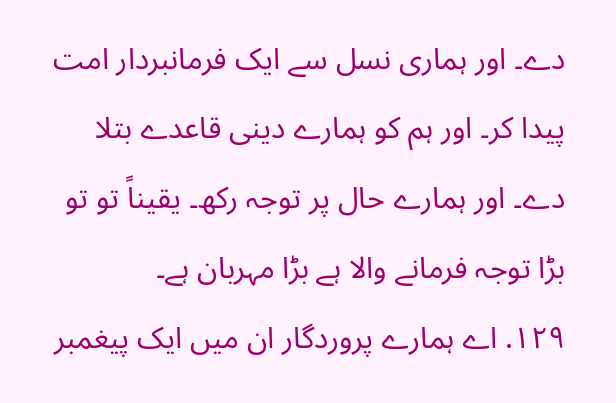دے۔ اور ہماری نسل سے ایک فرمانبردار امت پیدا کر۔ اور ہم کو ہمارے دینی قاعدے بتلا دے۔ اور ہمارے حال پر توجہ رکھ۔ یقیناً تو تو بڑا توجہ فرمانے والا ہے بڑا مہربان ہے۔
۱۲۹. اے ہمارے پروردگار ان میں ایک پیغمبر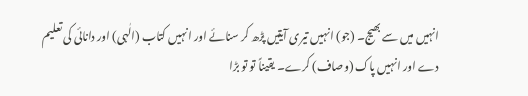انہیں میں سے بھیج۔ (جو) انہیں تیری آیتیں پڑھ کر سنائے اور انہیں کتاب (الٰہی) اور دانائی کی تعلیم دے اور انہیں پاک (وصاف) کرے۔ یقیناً تو تو بڑا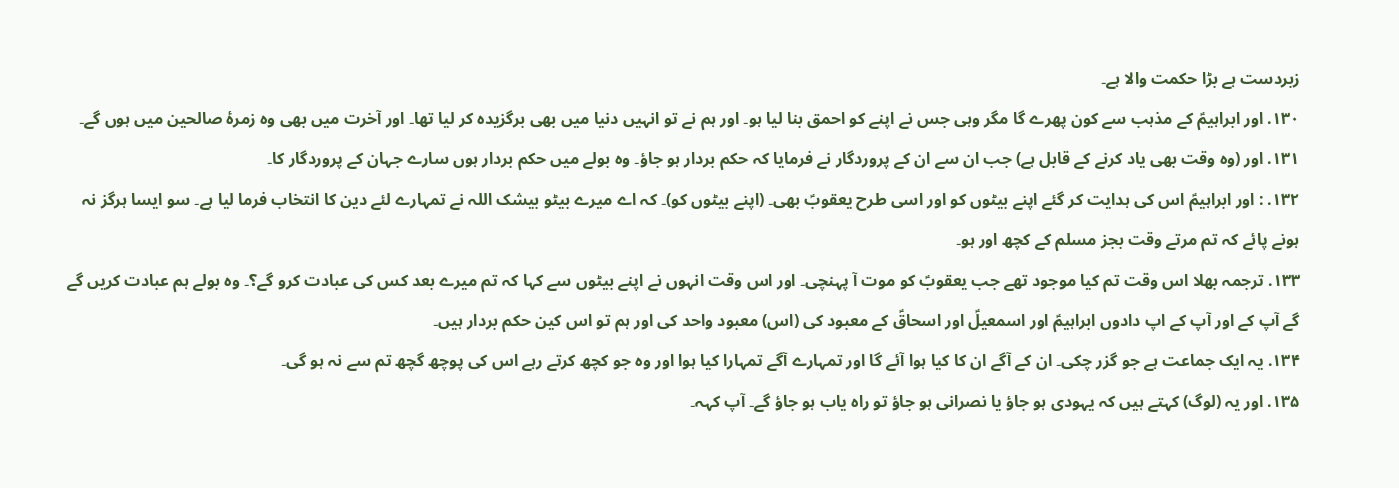زبردست ہے بڑا حکمت والا ہے۔
۱۳۰. اور ابراہیمؑ کے مذہب سے کون پھرے گا مگر وہی جس نے اپنے کو احمق بنا لیا ہو۔ اور ہم نے تو انہیں دنیا میں بھی برگزیدہ کر لیا تھا۔ اور آخرت میں بھی وہ زمرۂ صالحین میں ہوں گے۔
۱۳۱. اور (وہ وقت بھی یاد کرنے کے قابل ہے) جب ان سے ان کے پروردگار نے فرمایا کہ حکم بردار ہو جاؤ۔ وہ بولے میں حکم بردار ہوں سارے جہان کے پروردگار کا۔
۱۳۲. : اور ابراہیمؑ اس کی ہدایت کر گئے اپنے بیٹوں کو اور اسی طرح یعقوبؑ بھی۔ (اپنے بیٹوں کو)۔ کہ اے میرے بیٹو بیشک اللہ نے تمہارے لئے دین کا انتخاب فرما لیا ہے۔ سو ایسا ہرگز نہ ہونے پائے کہ تم مرتے وقت بجز مسلم کے کچھ اور ہو۔
۱۳۳. ترجمہ بھلا اس وقت تم کیا موجود تھے جب یعقوبؑ کو موت آ پہنچی۔ اور اس وقت انہوں نے اپنے بیٹوں سے کہا کہ تم میرے بعد کس کی عبادت کرو گے؟۔ وہ بولے ہم عبادت کریں گے گے آپ کے اور آپ کے اپ دادوں ابراہیمؑ اور اسمعیلؑ اور اسحاقؑ کے معبود کی (اس) معبود واحد کی اور ہم تو اس کین حکم بردار ہیں۔
۱۳۴. یہ ایک جماعت ہے جو گزر چکی۔ ان کے آگے ان کا کیا ہوا آئے گا اور تمہارے آگے تمہارا کیا ہوا اور وہ جو کچھ کرتے رہے اس کی پوچھ گچھ تم سے نہ ہو گی۔
۱۳۵. اور یہ (لوگ) کہتے ہیں کہ یہودی ہو جاؤ یا نصرانی ہو جاؤ تو راہ یاب ہو جاؤ گے۔ آپ کہہ۔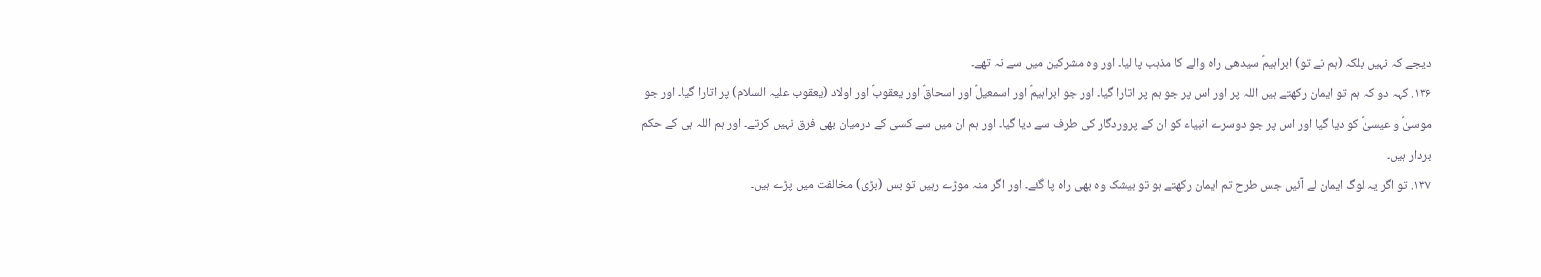دیجے کہ نہیں بلکہ (ہم نے تو) ابراہیمؑ سیدھی راہ والے کا مذہب پا لیا۔ اور وہ مشرکین میں سے نہ تھے۔
۱۳۶. کہہ دو کہ ہم تو ایمان رکھتے ہیں اللہ پر اور اس پر جو ہم پر اتارا گیا۔ اور جو ابراہیمؑ اور اسمعیلؑ اور اسحاقؑ اور یعقوبؑ اور اولاد (یعقوب علیہ السلام) پر اتارا گیا۔ اور جو موسیٰؑ و عیسیٰؑ کو دیا گیا اور اس پر جو دوسرے انبیاء کو ان کے پروردگار کی طرف سے دیا گیا۔ اور ہم ان میں سے کسی کے درمیان بھی فرق نہیں کرتے۔ اور ہم اللہ ہی کے حکم بردار ہیں۔
۱۳۷. تو اگر یہ لوگ ایمان لے آئیں جس طرح تم ایمان رکھتے ہو تو بیشک وہ بھی راہ پا گئے۔ اور اگر منہ موڑے رہیں تو بس (بڑی) مخالفت میں پڑے ہیں۔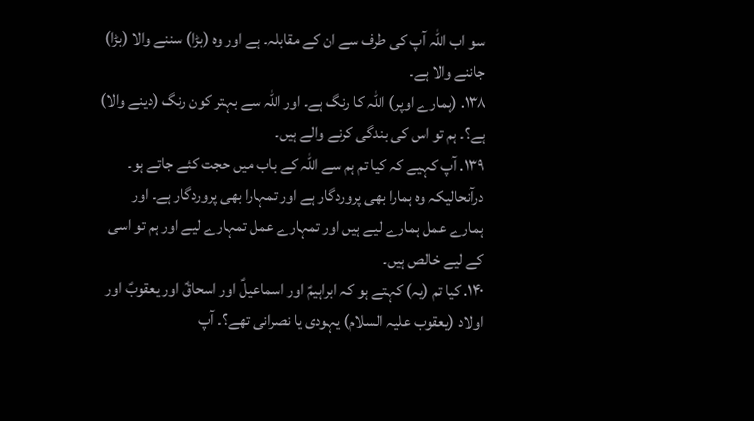سو اب اللہ آپ کی طرف سے ان کے مقابلہ۔ ہے اور وہ (بڑا) سننے والا (بڑا) جاننے والا ہے۔
۱۳۸. (ہمارے اوپر) اللہ کا رنگ ہے۔ اور اللہ سے بہتر کون رنگ (دینے والا) ہے؟۔ ہم تو اس کی بندگی کرنے والے ہیں۔
۱۳۹. آپ کہیے کہ کیا تم ہم سے اللہ کے باب میں حجت کئے جاتے ہو۔ درآنحالیکہ وہ ہمارا بھی پروردگار ہے اور تمہارا بھی پروردگار ہے۔ اور ہمارے عمل ہمارے لیے ہیں اور تمہارے عمل تمہارے لیے اور ہم تو اسی کے لیے خالص ہیں۔
۱۴۰. کیا تم (یہ) کہتے ہو کہ ابراہیمؑ اور اسماعیلؑ اور اسحاقؑ اور یعقوبؑ اور اولاد (یعقوب علیہ السلام) یہودی یا نصرانی تھے؟۔ آپ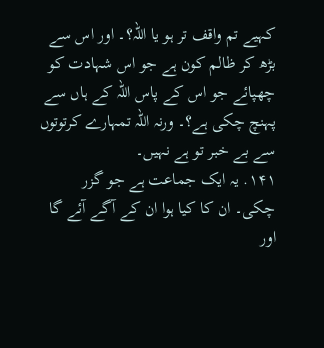کہیے تم واقف تر ہو یا اللہ؟۔ اور اس سے بڑھ کر ظالم کون ہے جو اس شہادت کو چھپائے جو اس کے پاس اللہ کے ہاں سے پہنچ چکی ہے؟۔ ورنہ اللہ تمہارے کرتوتوں سے بے خبر تو ہے نہیں۔
۱۴۱. یہ ایک جماعت ہے جو گزر چکی۔ ان کا کیا ہوا ان کے آگے آئے گا اور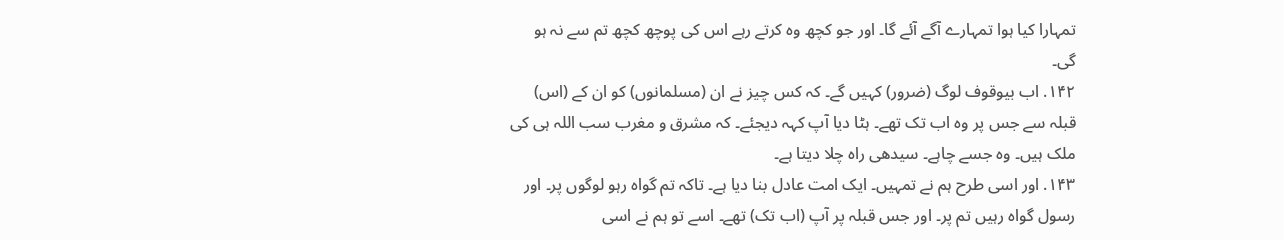تمہارا کیا ہوا تمہارے آگے آئے گا۔ اور جو کچھ وہ کرتے رہے اس کی پوچھ کچھ تم سے نہ ہو گی۔
۱۴۲. اب بیوقوف لوگ (ضرور) کہیں گے۔ کہ کس چیز نے ان (مسلمانوں) کو ان کے (اس) قبلہ سے جس پر وہ اب تک تھے۔ ہٹا دیا آپ کہہ دیجئے۔ کہ مشرق و مغرب سب اللہ ہی کی ملک ہیں۔ وہ جسے چاہے۔ سیدھی راہ چلا دیتا ہے۔
۱۴۳. اور اسی طرح ہم نے تمہیں۔ ایک امت عادل بنا دیا ہے۔ تاکہ تم گواہ رہو لوگوں پر۔ اور رسول گواہ رہیں تم پر۔ اور جس قبلہ پر آپ (اب تک) تھے۔ اسے تو ہم نے اسی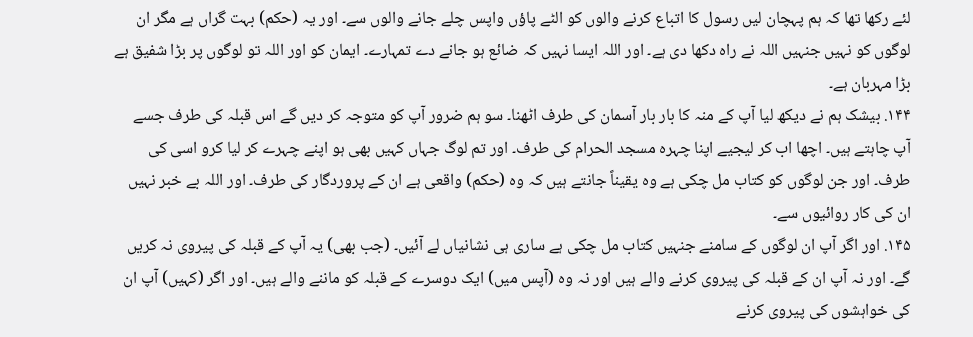لئے رکھا تھا کہ ہم پہچان لیں رسول کا اتباع کرنے والوں کو الٹے پاؤں واپس چلے جانے والوں سے۔ اور یہ (حکم) بہت گراں ہے مگر ان لوگوں کو نہیں جنہیں اللہ نے راہ دکھا دی ہے۔ اور اللہ ایسا نہیں کہ ضائع ہو جانے دے تمہارے۔ ایمان کو اور اللہ تو لوگوں پر بڑا شفیق ہے بڑا مہربان ہے۔
۱۴۴. بیشک ہم نے دیکھ لیا آپ کے منہ کا بار بار آسمان کی طرف اٹھنا۔ سو ہم ضرور آپ کو متوجہ کر دیں گے اس قبلہ کی طرف جسے آپ چاہتے ہیں۔ اچھا اب کر لیجیے اپنا چہرہ مسجد الحرام کی طرف۔ اور تم لوگ جہاں کہیں بھی ہو اپنے چہرے کر لیا کرو اسی کی طرف۔ اور جن لوگوں کو کتاب مل چکی ہے وہ یقیناً جانتے ہیں کہ وہ (حکم) واقعی ہے ان کے پروردگار کی طرف۔ اور اللہ بے خبر نہیں ان کی کار روائیوں سے۔
۱۴۵. اور اگر آپ ان لوگوں کے سامنے جنہیں کتاب مل چکی ہے ساری ہی نشانیاں لے آئیں۔ (جب بھی) یہ آپ کے قبلہ کی پیروی نہ کریں گے۔ اور نہ آپ ان کے قبلہ کی پیروی کرنے والے ہیں اور نہ وہ (آپس میں) ایک دوسرے کے قبلہ کو ماننے والے ہیں۔ اور اگر (کہیں) آپ ان کی خواہشوں کی پیروی کرنے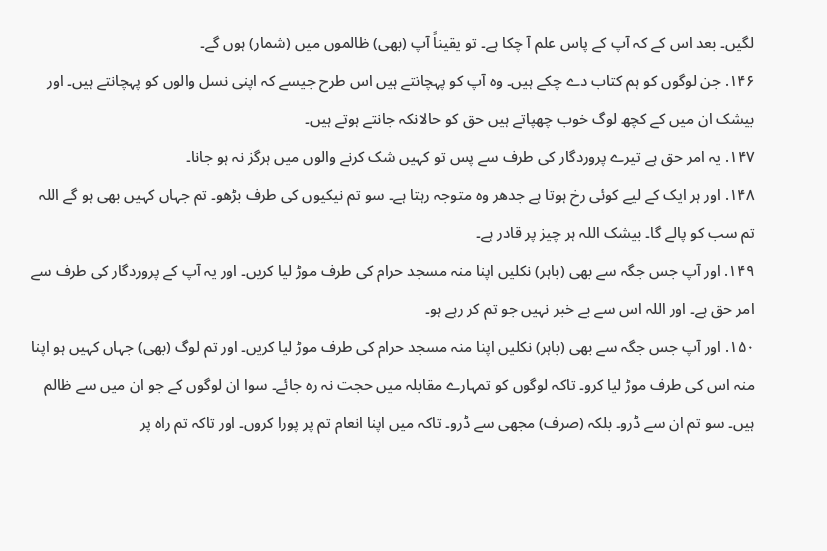لگیں۔ بعد اس کے کہ آپ کے پاس علم آ چکا ہے۔ تو یقیناً آپ (بھی) ظالموں میں (شمار) ہوں گے۔
۱۴۶. جن لوگوں کو ہم کتاب دے چکے ہیں۔ وہ آپ کو پہچانتے ہیں اس طرح جیسے کہ اپنی نسل والوں کو پہچانتے ہیں۔ اور بیشک ان میں کے کچھ لوگ خوب چھپاتے ہیں حق کو حالانکہ جانتے ہوتے ہیں۔
۱۴۷. یہ امر حق ہے تیرے پروردگار کی طرف سے پس تو کہیں شک کرنے والوں میں ہرگز نہ ہو جانا۔
۱۴۸. اور ہر ایک کے لیے کوئی رخ ہوتا ہے جدھر وہ متوجہ رہتا ہے۔ سو تم نیکیوں کی طرف بڑھو۔ تم جہاں کہیں بھی ہو گے اللہ تم سب کو پالے گا۔ بیشک اللہ ہر چیز پر قادر ہے۔
۱۴۹. اور آپ جس جگہ سے بھی (باہر) نکلیں اپنا منہ مسجد حرام کی طرف موڑ لیا کریں۔ اور یہ آپ کے پروردگار کی طرف سے امر حق ہے۔ اور اللہ اس سے بے خبر نہیں جو تم کر رہے ہو۔
۱۵۰. اور آپ جس جگہ سے بھی (باہر) نکلیں اپنا منہ مسجد حرام کی طرف موڑ لیا کریں۔ اور تم لوگ (بھی) جہاں کہیں ہو اپنا منہ اس کی طرف موڑ لیا کرو۔ تاکہ لوگوں کو تمہارے مقابلہ میں حجت نہ رہ جائے۔ سوا ان لوگوں کے جو ان میں سے ظالم ہیں۔ سو تم ان سے ڈرو۔ بلکہ (صرف) مجھی سے ڈرو۔ تاکہ میں اپنا انعام تم پر پورا کروں۔ اور تاکہ تم راہ پر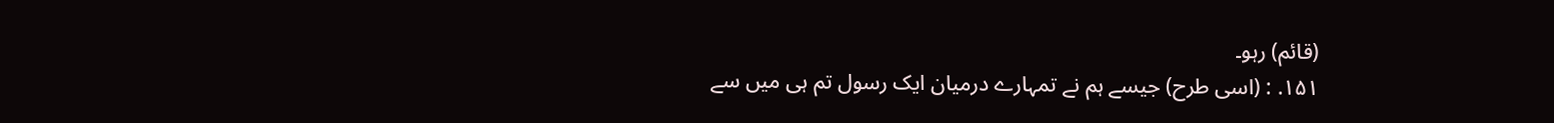(قائم) رہو۔
۱۵۱. : (اسی طرح) جیسے ہم نے تمہارے درمیان ایک رسول تم ہی میں سے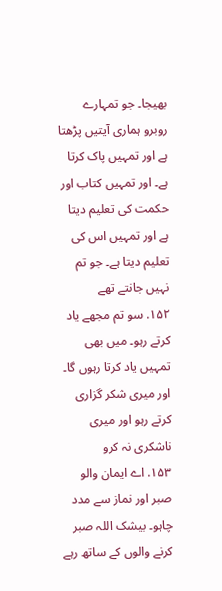بھیجا۔ جو تمہارے روبرو ہماری آیتیں پڑھتا ہے اور تمہیں پاک کرتا ہے۔ اور تمہیں کتاب اور حکمت کی تعلیم دیتا ہے اور تمہیں اس کی تعلیم دیتا ہے۔ جو تم نہیں جانتے تھے
۱۵۲. سو تم مجھے یاد کرتے رہو۔ میں بھی تمہیں یاد کرتا رہوں گا۔ اور میری شکر گزاری کرتے رہو اور میری ناشکری نہ کرو
۱۵۳. اے ایمان والو صبر اور نماز سے مدد چاہو۔ بیشک اللہ صبر کرنے والوں کے ساتھ رہے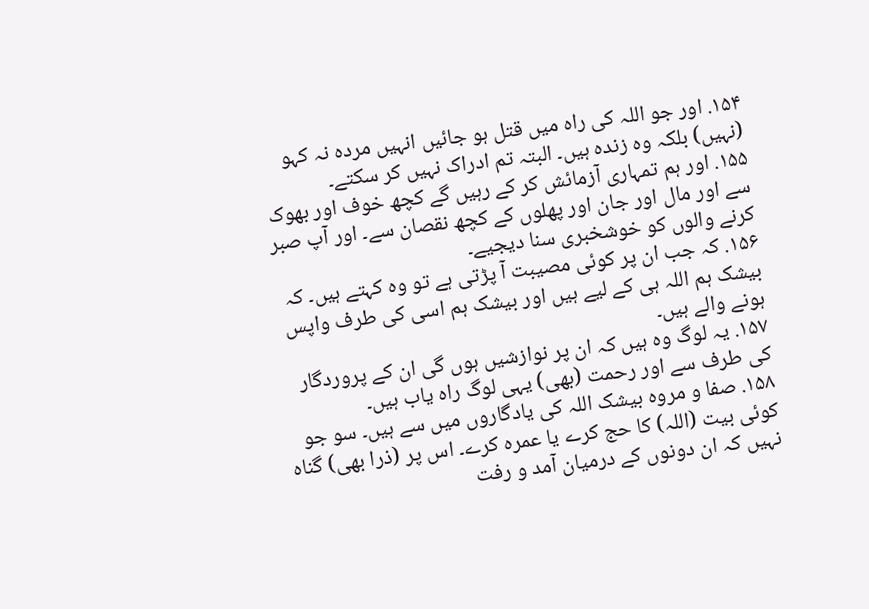۱۵۴. اور جو اللہ کی راہ میں قتل ہو جائیں انہیں مردہ نہ کہو (نہیں) بلکہ وہ زندہ ہیں۔ البتہ تم ادراک نہیں کر سکتے۔
۱۵۵. اور ہم تمہاری آزمائش کر کے رہیں گے کچھ خوف اور بھوک سے اور مال اور جان اور پھلوں کے کچھ نقصان سے۔ اور آپ صبر کرنے والوں کو خوشخبری سنا دیجیے۔
۱۵۶. کہ جب ان پر کوئی مصیبت آ پڑتی ہے تو وہ کہتے ہیں۔ کہ بیشک ہم اللہ ہی کے لیے ہیں اور بیشک ہم اسی کی طرف واپس ہونے والے ہیں۔
۱۵۷. یہ لوگ وہ ہیں کہ ان پر نوازشیں ہوں گی ان کے پروردگار کی طرف سے اور رحمت (بھی) یہی لوگ راہ یاب ہیں۔
۱۵۸. صفا و مروہ بیشک اللہ کی یادگاروں میں سے ہیں۔ سو جو کوئی بیت (اللہ) کا حج کرے یا عمرہ کرے۔ اس پر (ذرا بھی) گناہ نہیں کہ ان دونوں کے درمیان آمد و رفت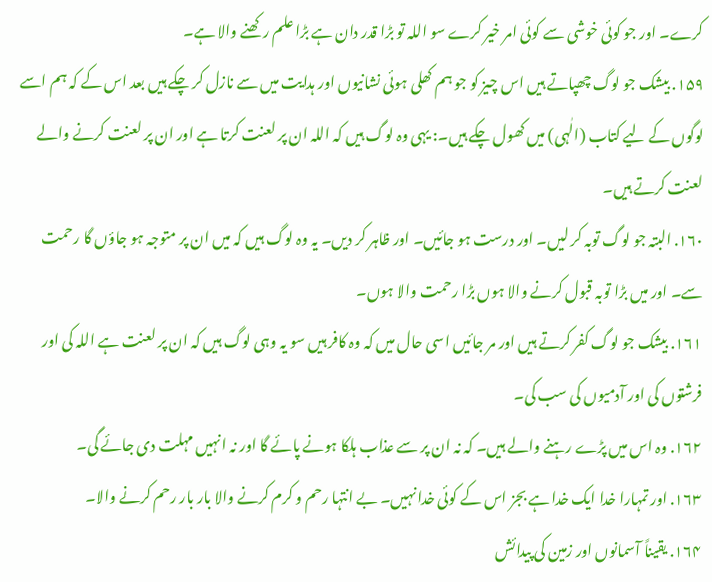کرے۔ اور جو کوئی خوشی سے کوئی امر خیر کرے سو اللہ تو بڑا قدر دان ہے بڑا علم رکھنے والا ہے۔
۱۵۹. بیشک جو لوگ چھپاتے ہیں اس چیز کو جو ہم کھلی ہوئی نشانیوں اور ہدایت میں سے نازل کر چکے ہیں بعد اس کے کہ ہم اسے لوگوں کے لیے کتاب (الٰہی) میں کھول چکے ہیں۔: یہی وہ لوگ ہیں کہ اللہ ان پر لعنت کرتا ہے اور ان پر لعنت کرنے والے لعنت کرتے ہیں۔
۱۶۰. البتہ جو لوگ توبہ کر لیں۔ اور درست ہو جائیں۔ اور ظاہر کر دیں۔ یہ وہ لوگ ہیں کہ میں ان پر متوجہ ہو جاؤں گا رحمت سے۔ اور میں بڑا توبہ قبول کرنے والا ہوں بڑا رحمت والا ہوں۔
۱۶۱. بیشک جو لوگ کفر کرتے ہیں اور مر جائیں اسی حال میں کہ وہ کافر ہیں سو یہ وہی لوگ ہیں کہ ان پر لعنت ہے اللہ کی اور فرشتوں کی اور آدمیوں کی سب کی۔
۱۶۲. وہ اس میں پڑے رہنے والے ہیں۔ کہ نہ ان پر سے عذاب ہلکا ہونے پائے گا اور نہ انہیں مہلت دی جائے گی۔
۱۶۳. اور تمہارا خدا ایک خدا ہے بجز اس کے کوئی خدا نہیں۔ بے انتہا رحم و کرم کرنے والا بار بار رحم کرنے والا۔
۱۶۴. یقیناً آسمانوں اور زمین کی پیدائش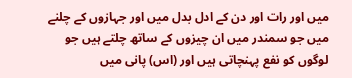میں اور رات اور دن کے ادل بدل میں اور جہازوں کے چلنے میں جو سمندر میں ان چیزوں کے ساتھ چلتے ہیں جو لوگوں کو نفع پہنچاتی ہیں اور (اس) پانی میں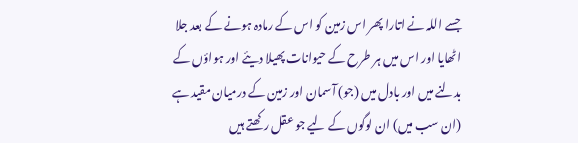جسے اللہ نے اتارا پھر اس زمین کو اس کے رمادہ ہونے کے بعد جلا اٹھایا اور اس میں ہر طرح کے حیوانات پھیلا دیئے اور ہواؤں کے بدلنے میں اور بادل میں (جو) آسمان اور زمین کے درمیان مقید ہے (ان سب میں) ان لوگوں کے لیے جو عقل رکھتے ہیں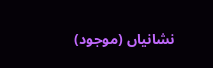نشانیاں (موجود)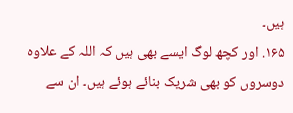ہیں۔
۱۶۵. اور کچھ لوگ ایسے بھی ہیں کہ اللہ کے علاوہ دوسروں کو بھی شریک بنائے ہوئے ہیں۔ ان سے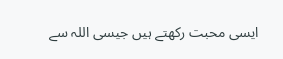ایسی محبت رکھتے ہیں جیسی اللہ سے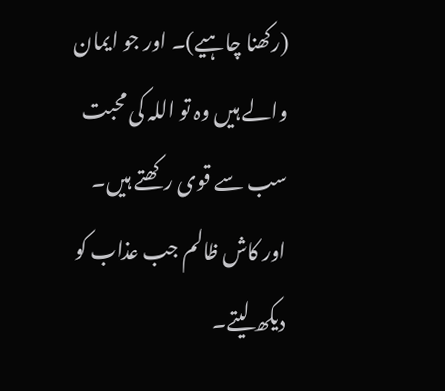(رکھنا چاہیے)۔ اور جو ایمان والے ہیں وہ تو اللہ کی محبت سب سے قوی رکھتے ہیں۔ اور کاش ظالم جب عذاب کو دیکھ لیتے۔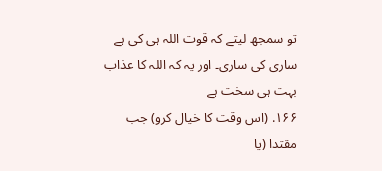تو سمجھ لیتے کہ قوت اللہ ہی کی ہے ساری کی ساری۔ اور یہ کہ اللہ کا عذاب بہت ہی سخت ہے
۱۶۶. (اس وقت کا خیال کرو) جب مقتدا (یا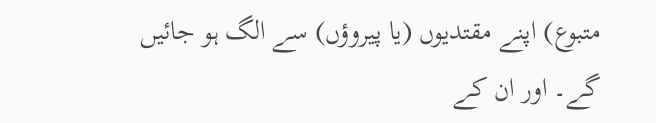متبوع) اپنے مقتدیوں (یا پیروؤں) سے الگ ہو جائیں گے۔ اور ان کے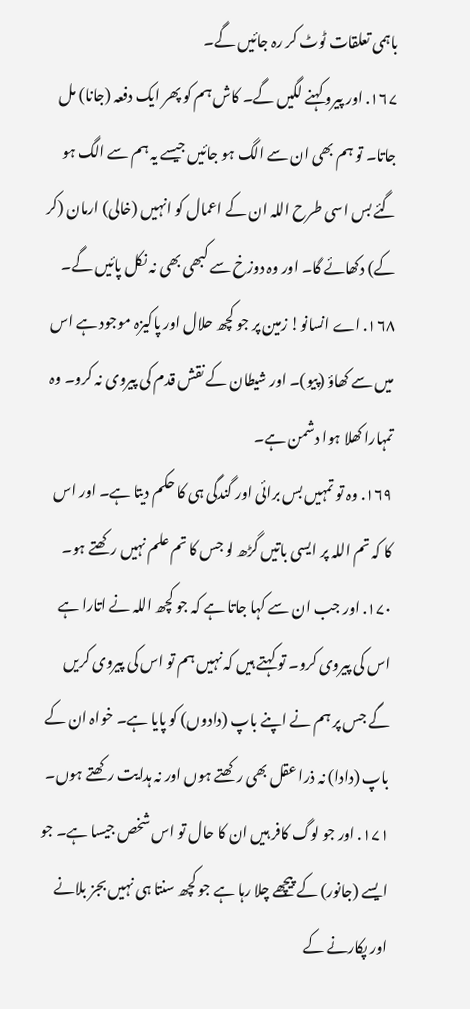باہمی تعلقات ٹوٹ کر رہ جائیں گے۔
۱۶۷. اور پیرو کہنے لگیں گے۔ کاش ہم کو پھر ایک دفعہ (جانا) مل جاتا۔ تو ہم بھی ان سے الگ ہو جائیں جیسے یہ ہم سے الگ ہو گئے بس اسی طرح اللہ ان کے اعمال کو انہیں (خالی) ارمان (کر کے) دکھائے گا۔ اور وہ دوزخ سے کبھی بھی نہ نکل پائیں گے۔
۱۶۸. اے انسانو! زمین پر جو کچھ حلال اور پاکیزہ موجود ہے اس میں سے کھاؤ (پیو)۔ اور شیطان کے نقش قدم کی پیروی نہ کرو۔ وہ تمہارا کھلا ہوا دشمن ہے۔
۱۶۹. وہ تو تمہیں بس برائی اور گندگی ہی کا حکم دیتا ہے۔ اور اس کا کہ تم اللہ پر ایسی باتیں گڑھ لو جس کا تم علم نہیں رکھتے ہو۔
۱۷۰. اور جب ان سے کہا جاتا ہے کہ جو کچھ اللہ نے اتارا ہے اس کی پیروی کرو۔ تو کہتے ہیں کہ نہیں ہم تو اس کی پیروی کریں گے جس پر ہم نے اپنے باپ (دادوں) کو پایا ہے۔ خواہ ان کے باپ (دادا) نہ ذرا عقل بھی رکھتے ہوں اور نہ ہدایت رکھتے ہوں۔
۱۷۱. اور جو لوگ کافر ہیں ان کا حال تو اس شخص جیسا ہے۔ جو ایسے (جانور) کے پیچھے چلا رہا ہے جو کچھ سنتا ہی نہیں بجز بلانے اور پکارنے کے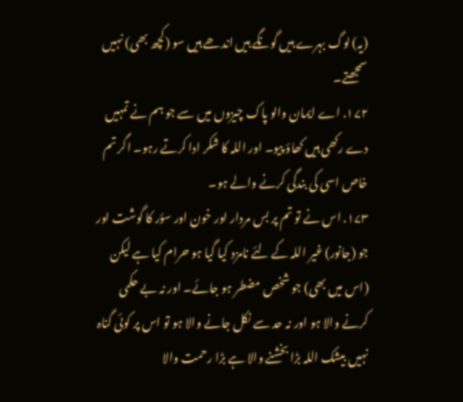(یہ) لوگ بہرے ہیں گونگے ہیں اندھے ہیں سو (کچھ بھی) نہیں سمجھتے۔
۱۷۲. اے ایمان والو پاک چیزوں میں سے جو ہم نے تمہیں دے رکھی ہیں کھاؤ پیو۔ اور اللہ کا شکر ادا کرتے رہو۔ اگر تم خاص اسی کی بندگی کرنے والے ہو۔
۱۷۳. اس نے تو تم پر بس مردار اور خون اور سؤر کا گوشت اور جو (جانور) غیر اللہ کے لئے نامزد کیا گیا ہو حرام کیا ہے لیکن (اس میں بھی) جو شخص مضطر ہو جائے۔ اور نہ بے حکمی کرنے والا ہو اور نہ حد سے نکل جانے والا ہو تو اس پر کوئی گناہ نہیں بیشک اللہ بڑا بخشنے والا ہے بڑا رحمت والا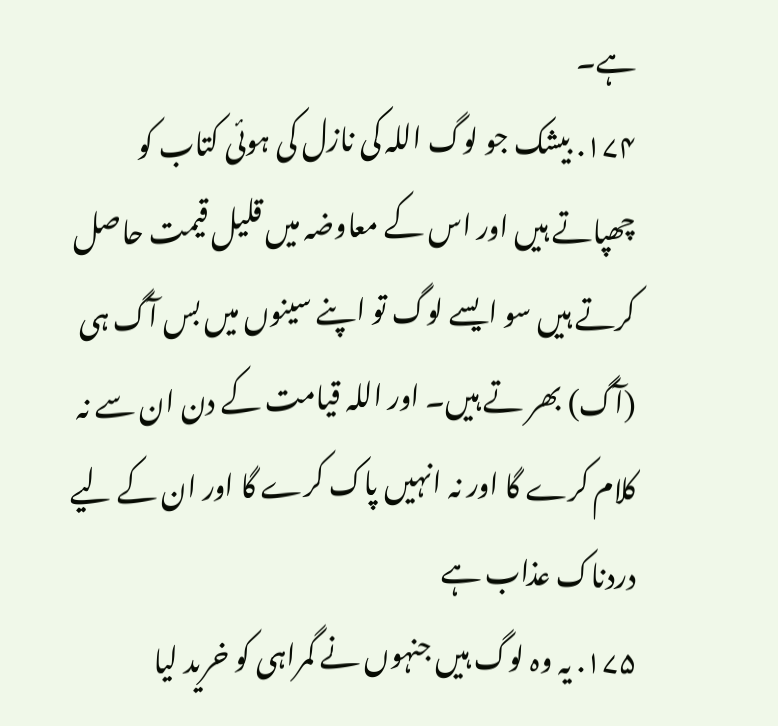ہے۔
۱۷۴. بیشک جو لوگ اللہ کی نازل کی ہوئی کتاب کو چھپاتے ہیں اور اس کے معاوضہ میں قلیل قیمت حاصل کرتے ہیں سو ایسے لوگ تو اپنے سینوں میں بس آگ ہی (آگ) بھر تے ہیں۔ اور اللہ قیامت کے دن ان سے نہ کلام کرے گا اور نہ انہیں پاک کرے گا اور ان کے لیے دردناک عذاب ہے
۱۷۵. یہ وہ لوگ ہیں جنہوں نے گمراہی کو خرید لیا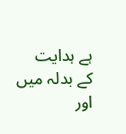ہے ہدایت کے بدلہ میں اور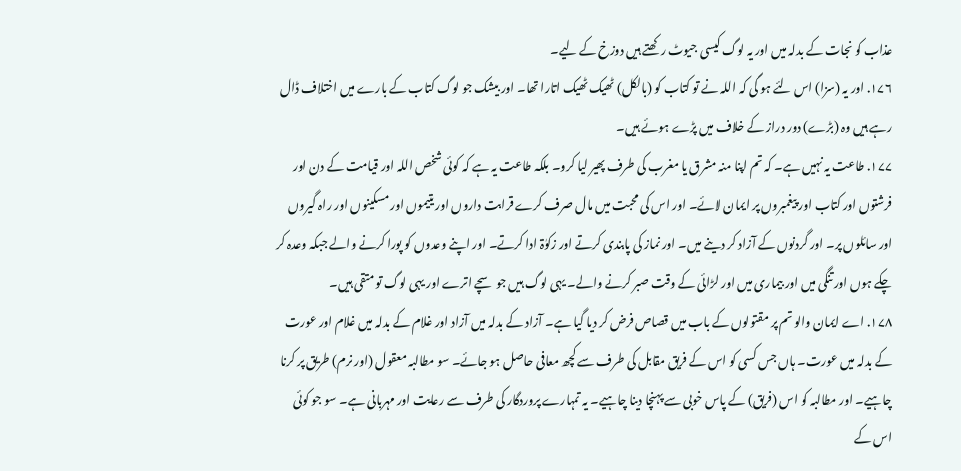عذاب کو نجات کے بدلہ میں اور یہ لوگ کیسی جیوٹ رکھتے ہیں دوزخ کے لیے۔
۱۷۶. اور یہ (سزا) اس لئے ہو گی کہ اللہ نے تو کتاب کو (بالکل) ٹھیک ٹھیک اتارا تھا۔ اور بیشک جو لوگ کتاب کے بارے میں اختلاف ڈال رہے ہیں وہ (بڑے) دور دراز کے خلاف میں پڑے ہوئے ہیں۔
۱۷۷. طاعت یہ نہیں ہے۔ کہ تم اپنا منہ مشرق یا مغرب کی طرف پھیر لیا کرو۔ بلکہ طاعت یہ ہے کہ کوئی شخص اللہ اور قیامت کے دن اور فرشتوں اور کتاب اور پیغمبروں پر ایمان لائے۔ اور اس کی محبت میں مال صرف کرے قرابت داروں اور یتیموں اور مسکینوں اور راہ گیروں اور سائلوں پر۔ اور گردنوں کے آزاد کر دینے میں۔ اور نماز کی پابندی کرتے اور زکوٰۃ ادا کرتے۔ اور اپنے وعدوں کو پورا کرنے والے جبکہ وعدہ کر چکے ہوں اور تنگی میں اور بیماری میں اور لڑائی کے وقت صبر کرنے والے۔ یہی لوگ ہیں جو سچے اترے اور یہی لوگ تو متقی ہیں۔
۱۷۸. اے ایمان والو تم پر مقتولوں کے باب میں قصاص فرض کر دیا گیا ہے۔ آزاد کے بدلہ میں آزاد اور غلام کے بدلہ میں غلام اور عورت کے بدلہ میں عورت۔ ہاں جس کسی کو اس کے فریق مقابل کی طرف سے کچھ معافی حاصل ہو جائے۔ سو مطالبہ معقول (اور نرم) طریق پر کرنا چاہیے۔ اور مطالبہ کو اس (فریق) کے پاس خوبی سے پہنچا دینا چاہیے۔ یہ تمہارے پروردگار کی طرف سے رعایت اور مہربانی ہے۔ سو جو کوئی اس کے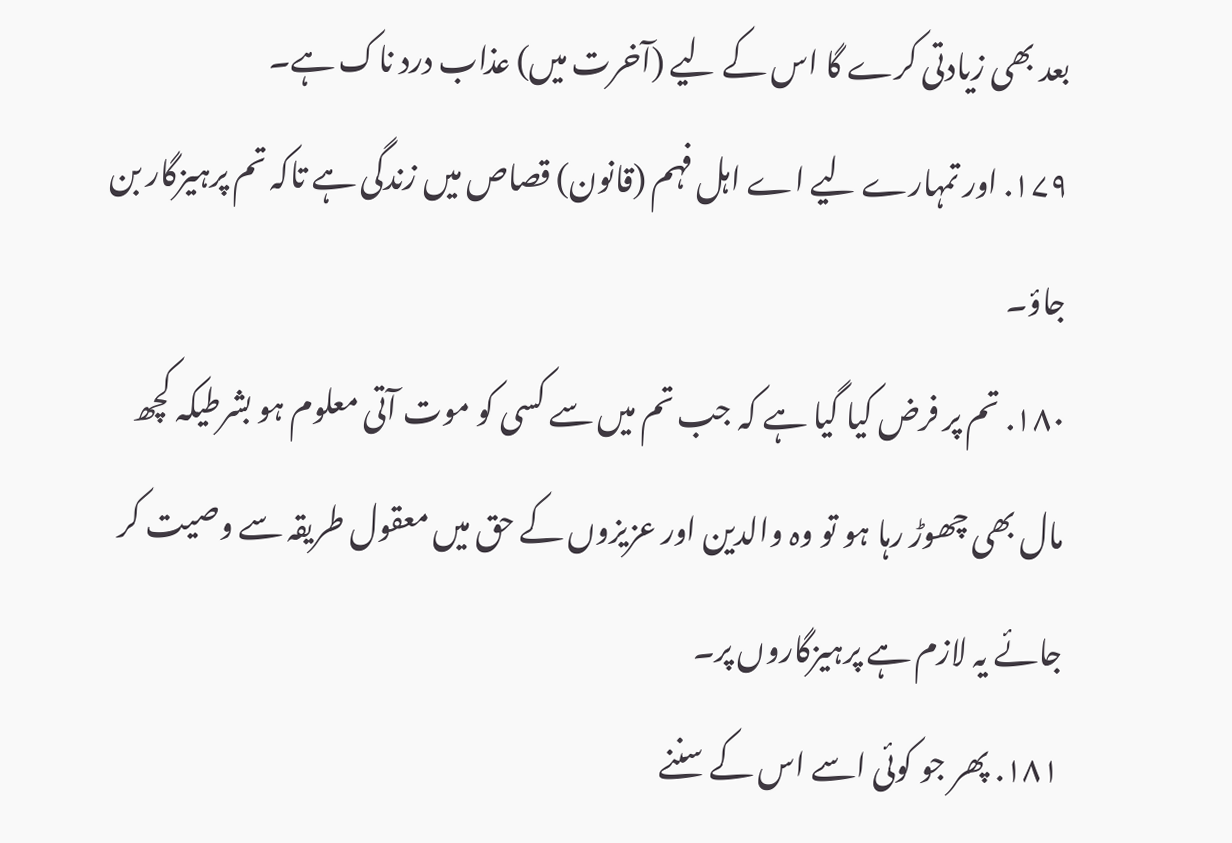بعد بھی زیادتی کرے گا اس کے لیے (آخرت میں) عذاب درد ناک ہے۔
۱۷۹. اور تمہارے لیے اے اہل فہم (قانون) قصاص میں زندگی ہے تاکہ تم پرہیزگار بن جاؤ۔
۱۸۰. تم پر فرض کیا گیا ہے کہ جب تم میں سے کسی کو موت آتی معلوم ہو بشرطیکہ کچھ مال بھی چھوڑ رہا ہو تو وہ والدین اور عزیزوں کے حق میں معقول طریقہ سے وصیت کر جائے یہ لازم ہے پرہیزگاروں پر۔
۱۸۱. پھر جو کوئی اسے اس کے سننے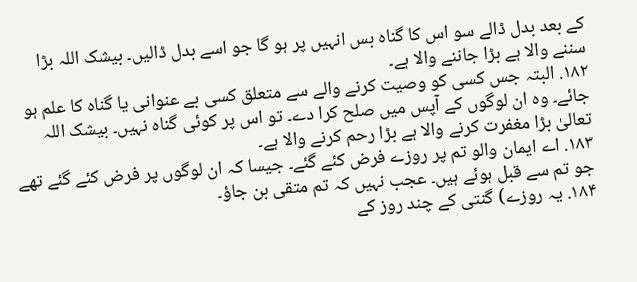کے بعد بدل ڈالے سو اس کا گناہ بس انہیں پر ہو گا جو اسے بدل ڈالیں۔ بیشک اللہ بڑا سننے والا ہے بڑا جاننے والا ہے۔
۱۸۲. البتہ جس کسی کو وصیت کرنے والے سے متعلق کسی بے عنوانی یا گناہ کا علم ہو جائے۔ وہ ان لوگوں کے آپس میں صلح کرا دے۔ تو اس پر کوئی گناہ نہیں۔ بیشک اللہ تعالیٰ بڑا مغفرت کرنے والا ہے بڑا رحم کرنے والا ہے۔
۱۸۳. اے ایمان والو تم پر روزے فرض کئے گئے۔ جیسا کہ ان لوگوں پر فرض کئے گئے تھے جو تم سے قبل ہوئے ہیں۔ عجب نہیں کہ تم متقی بن جاؤ۔
۱۸۴. یہ روزے) گنتی کے چند روز کے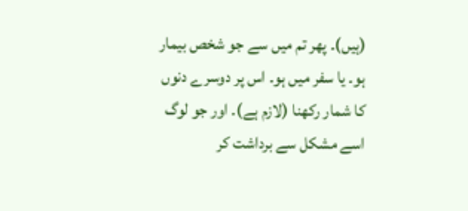(ہیں)۔ پھر تم میں سے جو شخص بیمار ہو۔ یا سفر میں ہو۔ اس پر دوسرے دنوں کا شمار رکھنا (لازم ہے)۔ اور جو لوگ اسے مشکل سے برداشت کر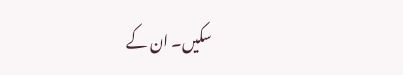سکیں۔ ان کے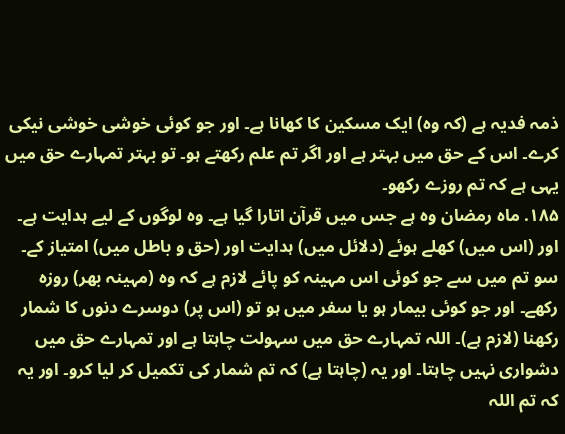ذمہ فدیہ ہے (کہ وہ) ایک مسکین کا کھانا ہے۔ اور جو کوئی خوشی خوشی نیکی کرے۔ اس کے حق میں بہتر ہے اور اگر تم علم رکھتے ہو۔ تو بہتر تمہارے حق میں یہی ہے کہ تم روزے رکھو۔
۱۸۵. ماہ رمضان وہ ہے جس میں قرآن اتارا گیا ہے۔ وہ لوگوں کے لیے ہدایت ہے۔ اور (اس میں) کھلے ہوئے (دلائل میں) ہدایت اور (حق و باطل میں) امتیاز کے۔ سو تم میں سے جو کوئی اس مہینہ کو پائے لازم ہے کہ وہ (مہینہ بھر) روزہ رکھے۔ اور جو کوئی بیمار ہو یا سفر میں ہو تو (اس پر) دوسرے دنوں کا شمار رکھنا (لازم ہے)۔ اللہ تمہارے حق میں سہولت چاہتا ہے اور تمہارے حق میں دشواری نہیں چاہتا۔ اور یہ (چاہتا ہے) کہ تم شمار کی تکمیل کر لیا کرو۔ اور یہ کہ تم اللہ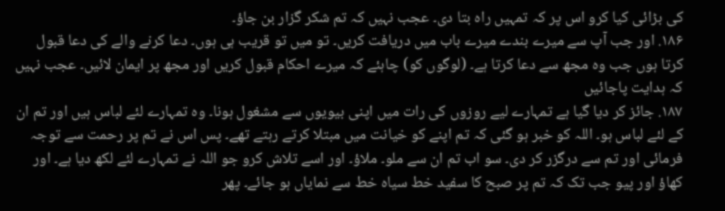کی بڑائی کیا کرو اس پر کہ تمہیں راہ بتا دی۔ عجب نہیں کہ تم شکر گزار بن جاؤ۔
۱۸۶. اور جب آپ سے میرے بندے میرے باب میں دریافت کریں۔ تو میں تو قریب ہی ہوں۔ دعا کرنے والے کی دعا قبول کرتا ہوں جب وہ مجھ سے دعا کرتا ہے۔ (لوگوں کو) چاہئے کہ میرے احکام قبول کریں اور مجھ پر ایمان لائیں۔ عجب نہیں کہ ہدایت پاجائیں
۱۸۷. جائز کر دیا گیا ہے تمہارے لیے روزوں کی رات میں اپنی بیویوں سے مشغول ہونا۔ وہ تمہارے لئے لباس ہیں اور تم ان کے لئے لباس ہو۔ اللہ کو خبر ہو گئی کہ تم اپنے کو خیانت میں مبتلا کرتے رہتے تھے۔ پس اس نے تم پر رحمت سے توجہ فرمائی اور تم سے درگزر کر دی۔ سو اب تم ان سے ملو۔ ملاؤ۔ اور اسے تلاش کرو جو اللہ نے تمہارے لئے لکھ دیا ہے۔ اور کھاؤ اور پیو جب تک کہ تم پر صبح کا سفید خط سیاہ خط سے نمایاں ہو جائے۔ پھر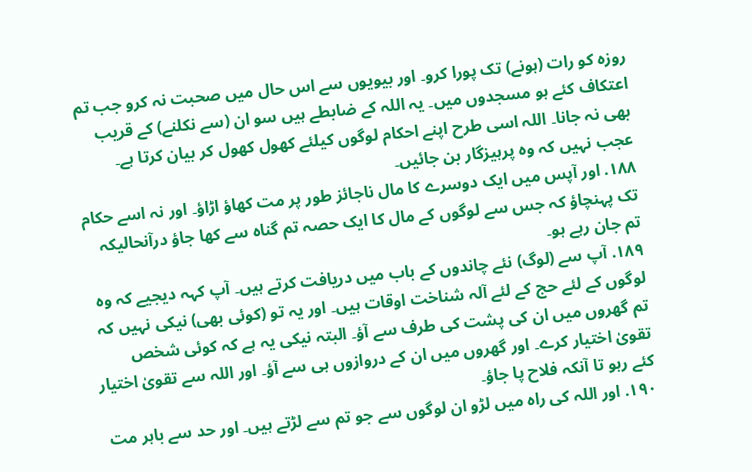روزہ کو رات (ہونے) تک پورا کرو۔ اور بیویوں سے اس حال میں صحبت نہ کرو جب تم اعتکاف کئے ہو مسجدوں میں۔ یہ اللہ کے ضابطے ہیں سو ان (سے نکلنے) کے قریب بھی نہ جانا۔ اللہ اسی طرح اپنے احکام لوگوں کیلئے کھول کھول کر بیان کرتا ہے۔ عجب نہیں کہ وہ پرہیزگار بن جائیں۔
۱۸۸. اور آپس میں ایک دوسرے کا مال ناجائز طور پر مت کھاؤ اڑاؤ۔ اور نہ اسے حکام تک پہنچاؤ کہ جس سے لوگوں کے مال کا ایک حصہ تم گناہ سے کھا جاؤ درآنحالیکہ تم جان رہے ہو۔
۱۸۹. آپ سے (لوگ) نئے چاندوں کے باب میں دریافت کرتے ہیں۔ آپ کہہ دیجیے کہ وہ لوگوں کے لئے حج کے لئے آلہ شناخت اوقات ہیں۔ اور یہ تو (کوئی بھی) نیکی نہیں کہ تم گھروں میں ان کی پشت کی طرف سے آؤ۔ البتہ نیکی یہ ہے کہ کوئی شخص تقویٰ اختیار کرے۔ اور گھروں میں ان کے دروازوں ہی سے آؤ۔ اور اللہ سے تقویٰ اختیار کئے رہو تا آنکہ فلاح پا جاؤ۔
۱۹۰. اور اللہ کی راہ میں لڑو ان لوگوں سے جو تم سے لڑتے ہیں۔ اور حد سے باہر مت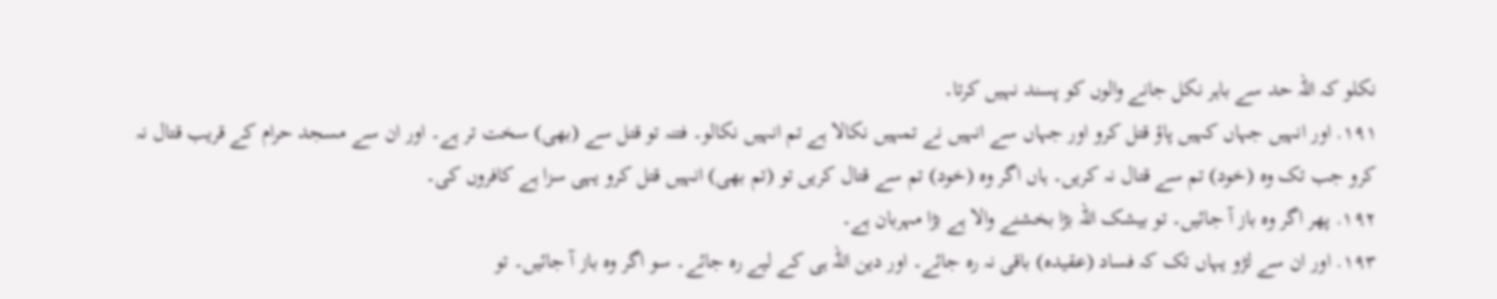نکلو کہ اللہ حد سے باہر نکل جانے والوں کو پسند نہیں کرتا۔
۱۹۱. اور انہیں جہاں کہیں پاؤ قتل کرو اور جہاں سے انہیں نے تمہیں نکالا ہے تم انہیں نکالو۔ فتنہ تو قتل سے (بھی) سخت تر ہے۔ اور ان سے مسجد حرام کے قریب قتال نہ کرو جب تک وہ (خود) تم سے قتال نہ کریں۔ ہاں اگر وہ (خود) تم سے قتال کریں تو (تم بھی) انہیں قتل کرو یہی سزا ہے کافروں کی۔
۱۹۲. پھر اگر وہ باز آ جائیں۔ تو بیشک اللہ بڑا بخشنے والا ہے بڑا مہربان ہے۔
۱۹۳. اور ان سے لڑو یہاں تک کہ فساد (عقیدہ) باقی نہ رہ جائے۔ اور دین اللہ ہی کے لیے رہ جائے۔ سو اگر وہ باز آ جائیں۔ تو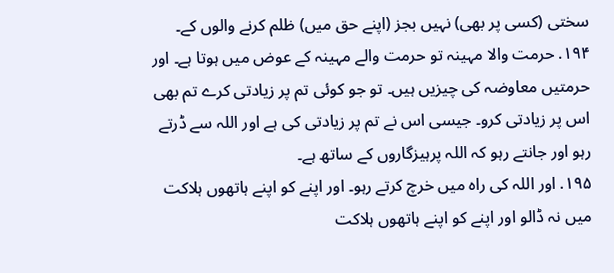سختی (کسی پر بھی) نہیں بجز (اپنے حق میں) ظلم کرنے والوں کے۔
۱۹۴. حرمت والا مہینہ تو حرمت والے مہینہ کے عوض میں ہوتا ہے۔ اور حرمتیں معاوضہ کی چیزیں ہیں۔ تو جو کوئی تم پر زیادتی کرے تم بھی اس پر زیادتی کرو۔ جیسی اس نے تم پر زیادتی کی ہے اور اللہ سے ڈرتے رہو اور جانتے رہو کہ اللہ پرہیزگاروں کے ساتھ ہے۔
۱۹۵. اور اللہ کی راہ میں خرچ کرتے رہو۔ اور اپنے کو اپنے ہاتھوں ہلاکت میں نہ ڈالو اور اپنے کو اپنے ہاتھوں ہلاکت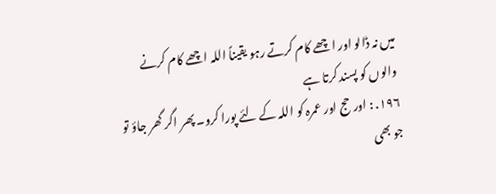میں نہ ڈالو اور اچھے کام کرتے رہو یقیناً اللہ اچھے کام کرنے والوں کو پسند کرتا ہے
۱۹۶. : اور حج اور عمرہ کو اللہ کے لئے پورا کرو۔ پھر اگر گھر جاؤ تو جو بھی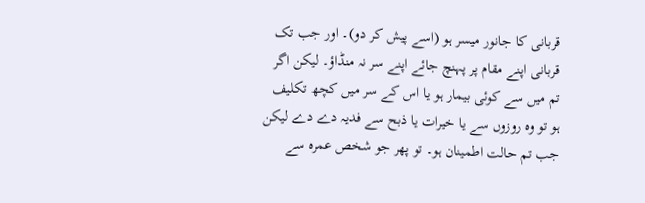قربانی کا جانور میسر ہو (اسے پیش کر دو)۔ اور جب تک قربانی اپنے مقام پر پہنچ جائے اپنے سر نہ منڈاؤ۔ لیکن اگر تم میں سے کوئی بیمار ہو یا اس کے سر میں کچھ تکلیف ہو تو وہ روزوں سے یا خیرات یا ذبح سے فدیہ دے دے لیکن جب تم حالت اطمینان ہو۔ تو پھر جو شخص عمرہ سے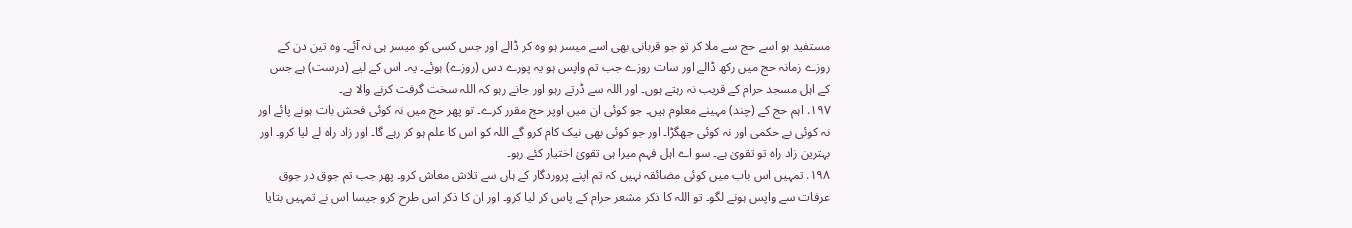مستفید ہو اسے حج سے ملا کر تو جو قربانی بھی اسے میسر ہو وہ کر ڈالے اور جس کسی کو میسر ہی نہ آئے۔ وہ تین دن کے روزے زمانہ حج میں رکھ ڈالے اور سات روزے جب تم واپس ہو یہ پورے دس (روزے) ہوئے۔ یہ۔ اس کے لیے (درست) ہے جس کے اہل مسجد حرام کے قریب نہ رہتے ہوں۔ اور اللہ سے ڈرتے رہو اور جانے رہو کہ اللہ سخت گرفت کرنے والا ہے۔
۱۹۷. اہم حج کے (چند) مہینے معلوم ہیں۔ جو کوئی ان میں اوپر حج مقرر کرے۔ تو پھر حج میں نہ کوئی فحش بات ہونے پائے اور نہ کوئی بے حکمی اور نہ کوئی جھگڑا۔ اور جو کوئی بھی نیک کام کرو گے اللہ کو اس کا علم ہو کر رہے گا۔ اور زاد راہ لے لیا کرو۔ اور بہترین زاد راہ تو تقویٰ ہے۔ سو اے اہل فہم میرا ہی تقویٰ اختیار کئے رہو۔
۱۹۸. تمہیں اس باب میں کوئی مضائقہ نہیں کہ تم اپنے پروردگار کے ہاں سے تلاش معاش کرو۔ پھر جب تم جوق در جوق عرفات سے واپس ہونے لگو۔ تو اللہ کا ذکر مشعر حرام کے پاس کر لیا کرو۔ اور ان کا ذکر اس طرح کرو جیسا اس نے تمہیں بتایا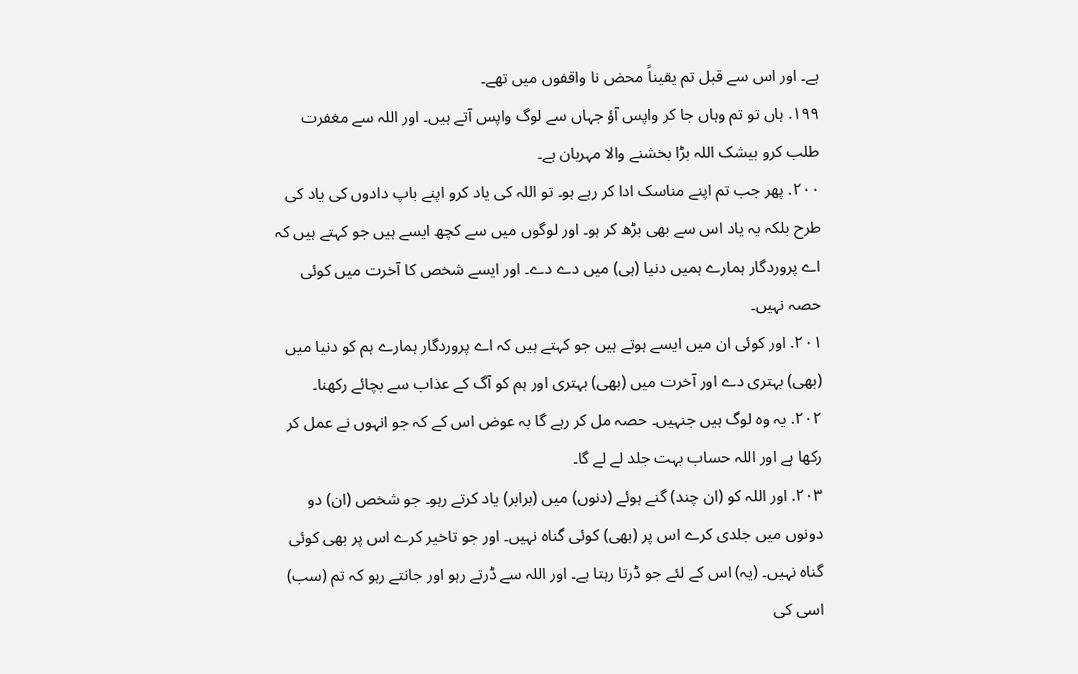ہے۔ اور اس سے قبل تم یقیناً محض نا واقفوں میں تھے۔
۱۹۹. ہاں تو تم وہاں جا کر واپس آؤ جہاں سے لوگ واپس آتے ہیں۔ اور اللہ سے مغفرت طلب کرو بیشک اللہ بڑا بخشنے والا مہربان ہے۔
۲۰۰. پھر جب تم اپنے مناسک ادا کر رہے ہو۔ تو اللہ کی یاد کرو اپنے باپ دادوں کی یاد کی طرح بلکہ یہ یاد اس سے بھی بڑھ کر ہو۔ اور لوگوں میں سے کچھ ایسے ہیں جو کہتے ہیں کہ اے پروردگار ہمارے ہمیں دنیا (ہی) میں دے دے۔ اور ایسے شخص کا آخرت میں کوئی حصہ نہیں۔
۲۰۱. اور کوئی ان میں ایسے ہوتے ہیں جو کہتے ہیں کہ اے پروردگار ہمارے ہم کو دنیا میں (بھی) بہتری دے اور آخرت میں (بھی) بہتری اور ہم کو آگ کے عذاب سے بچائے رکھنا۔
۲۰۲. یہ وہ لوگ ہیں جنہیں۔ حصہ مل کر رہے گا بہ عوض اس کے کہ جو انہوں نے عمل کر رکھا ہے اور اللہ حساب بہت جلد لے لے گا۔
۲۰۳. اور اللہ کو (ان چند) گنے ہوئے (دنوں) میں (برابر) یاد کرتے رہو۔ جو شخص (ان) دو دونوں میں جلدی کرے اس پر (بھی) کوئی گناہ نہیں۔ اور جو تاخیر کرے اس پر بھی کوئی گناہ نہیں۔ (یہ) اس کے لئے جو ڈرتا رہتا ہے۔ اور اللہ سے ڈرتے رہو اور جانتے رہو کہ تم (سب) اسی کی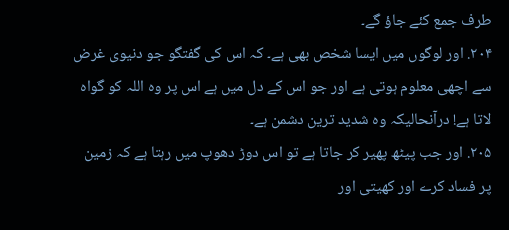طرف جمع کئے جاؤ گے۔
۲۰۴. اور لوگوں میں ایسا شخص بھی ہے۔ کہ اس کی گفتگو جو دنیوی غرض سے اچھی معلوم ہوتی ہے اور جو اس کے دل میں ہے اس پر وہ اللہ کو گواہ لاتا ہے! درآنحالیکہ وہ شدید ترین دشمن ہے۔
۲۰۵. اور جب پیٹھ پھیر کر جاتا ہے تو اس دوڑ دھوپ میں رہتا ہے کہ زمین پر فساد کرے اور کھیتی اور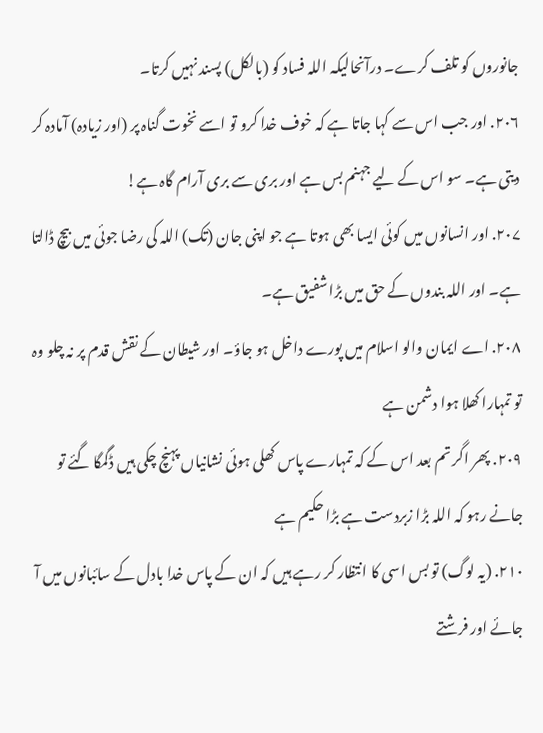جانوروں کو تلف کرے۔ درآنحالیکہ اللہ فساد کو (بالکل) پسند نہیں کرتا۔
۲۰۶. اور جب اس سے کہا جاتا ہے کہ خوف خدا کرو تو اسے نخوت گناہ پر (اور زیادہ) آمادہ کر دیتی ہے۔ سو اس کے لیے جہنم بس ہے اور بری سے بری آرام گاہ ہے!
۲۰۷. اور انسانوں میں کوئی ایسا بھی ہوتا ہے جو اپنی جان (تک) اللہ کی رضا جوئی میں بیچ ڈالتا ہے۔ اور اللہ بندوں کے حق میں بڑا شفیق ہے۔
۲۰۸. اے ایمان والو اسلام میں پورے داخل ہو جاؤ۔ اور شیطان کے نقش قدم پر نہ چلو وہ تو تمہارا کھلا ہوا دشمن ہے
۲۰۹. پھر اگر تم بعد اس کے کہ تمہارے پاس کھلی ہوئی نشانیاں پہنچ چکی ہیں ڈگمگا گئے تو جانے رہو کہ اللہ بڑا زبردست ہے بڑا حکیم ہے
۲۱۰. (یہ لوگ) تو بس اسی کا انتظار کر رہے ہیں کہ ان کے پاس خدا بادل کے سائبانوں میں آ جائے اور فرشتے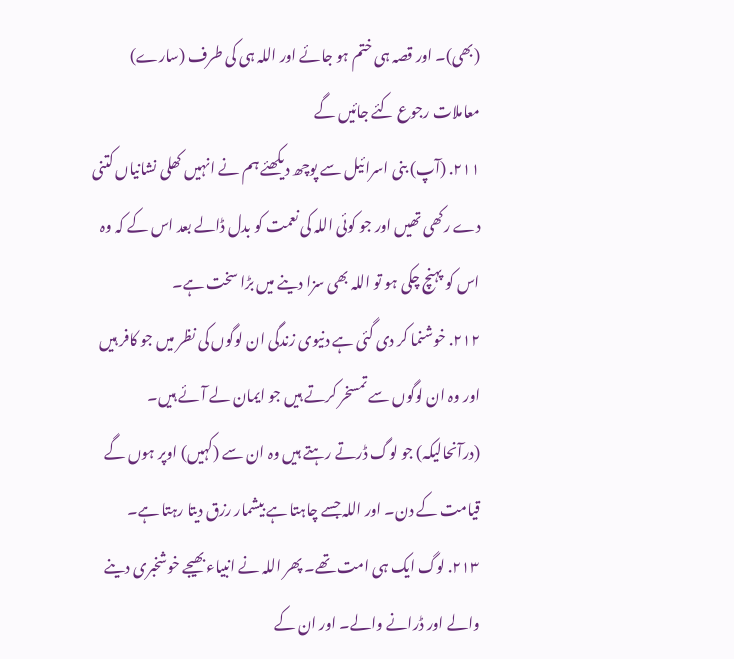(بھی)۔ اور قصہ ہی ختم ہو جائے اور اللہ ہی کی طرف (سارے) معاملات رجوع کئے جائیں گے
۲۱۱. (آپ) بنی اسرائیل سے پوچھ دیکھئے ہم نے انہیں کھلی نشانیاں کتنی دے رکھی تھیں اور جو کوئی اللہ کی نعمت کو بدل ڈالے بعد اس کے کہ وہ اس کو پہنچ چکی ہو تو اللہ بھی سزا دینے میں بڑا سخت ہے۔
۲۱۲. خوشنما کر دی گئی ہے دنیوی زندگی ان لوگوں کی نظر میں جو کافر ہیں اور وہ ان لوگوں سے تمسخر کرتے ہیں جو ایمان لے آئے ہیں۔ (درآنحالیکہ) جو لوگ ڈرتے رہتے ہیں وہ ان سے (کہیں) اوپر ہوں گے قیامت کے دن۔ اور اللہ جسے چاہتا ہے بیشمار رزق دیتا رہتا ہے۔
۲۱۳. لوگ ایک ہی امت تھے۔ پھر اللہ نے انبیاء بھیجے خوشخبری دینے والے اور ڈرانے والے۔ اور ان کے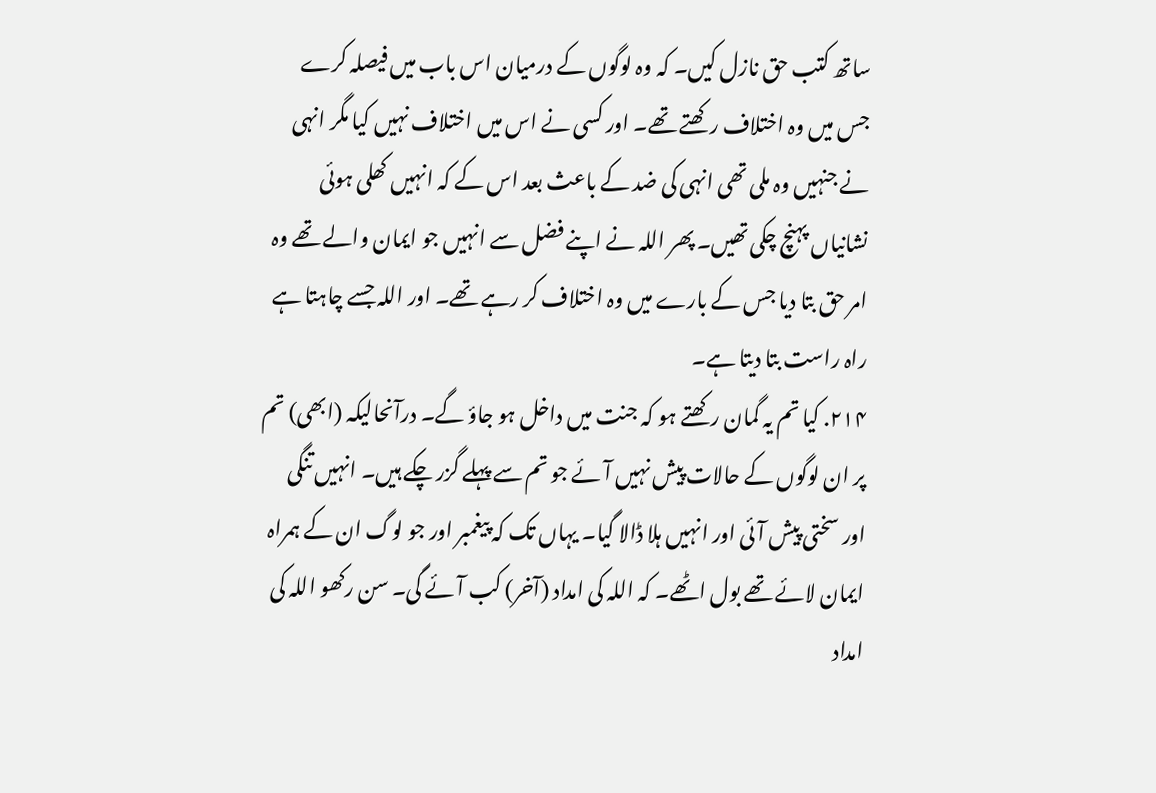ساتھ کتب حق نازل کیں۔ کہ وہ لوگوں کے درمیان اس باب میں فیصلہ کرے جس میں وہ اختلاف رکھتے تھے۔ اور کسی نے اس میں اختلاف نہیں کیا مگر انہی نے جنہیں وہ ملی تھی انہی کی ضد کے باعث بعد اس کے کہ انہیں کھلی ہوئی نشانیاں پہنچ چکی تھیں۔ پھر اللہ نے اپنے فضل سے انہیں جو ایمان والے تھے وہ امر حق بتا دیا جس کے بارے میں وہ اختلاف کر رہے تھے۔ اور اللہ جسے چاہتا ہے راہ راست بتا دیتا ہے۔
۲۱۴. کیا تم یہ گمان رکھتے ہو کہ جنت میں داخل ہو جاؤ گے۔ درآنحالیکہ (ابھی) تم پر ان لوگوں کے حالات پیش نہیں آئے جو تم سے پہلے گزر چکے ہیں۔ انہیں تنگی اور سختی پیش آئی اور انہیں ہلا ڈالا گیا۔ یہاں تک کہ پیغمبر اور جو لوگ ان کے ہمراہ ایمان لائے تھے بول اٹھے۔ کہ اللہ کی امداد (آخر) کب آئے گی۔ سن رکھو اللہ کی امداد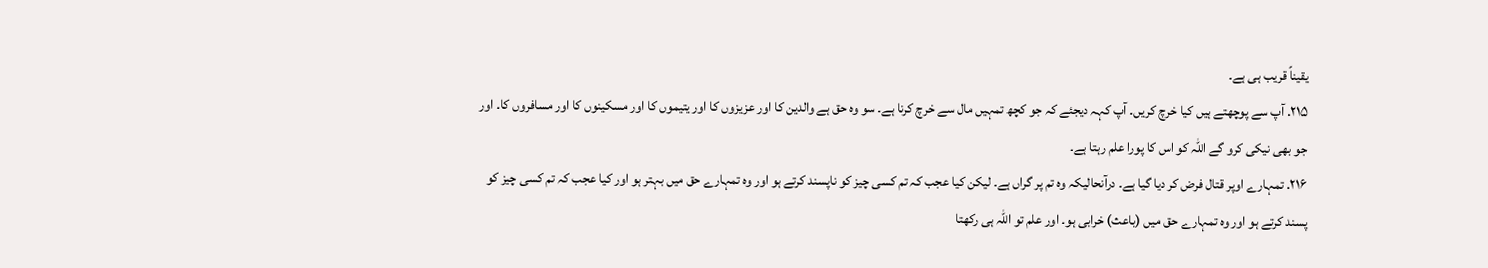یقیناً قریب ہی ہے۔
۲۱۵. آپ سے پوچھتے ہیں کیا خرچ کریں۔ آپ کہہ دیجئے کہ جو کچھ تمہیں مال سے خرچ کرنا ہے۔ سو وہ حق ہے والدین کا اور عزیزوں کا اور یتیموں کا اور مسکینوں کا اور مسافروں کا۔ اور جو بھی نیکی کرو گے اللہ کو اس کا پورا علم رہتا ہے۔
۲۱۶. تمہارے اوپر قتال فرض کر دیا گیا ہے۔ درآنحالیکہ وہ تم پر گراں ہے۔ لیکن کیا عجب کہ تم کسی چیز کو ناپسند کرتے ہو اور وہ تمہارے حق میں بہتر ہو اور کیا عجب کہ تم کسی چیز کو پسند کرتے ہو اور وہ تمہارے حق میں (باعث) خرابی ہو۔ اور علم تو اللہ ہی رکھتا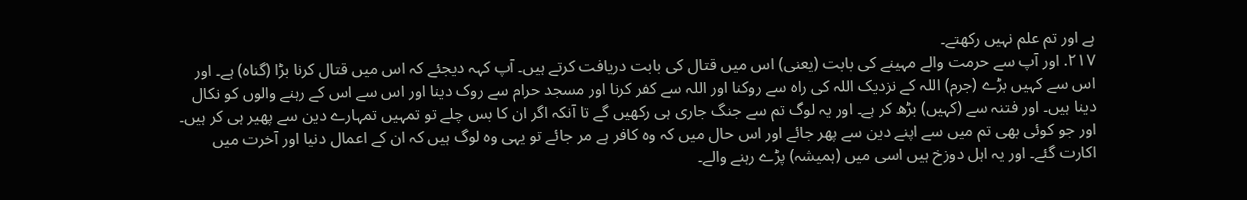ہے اور تم علم نہیں رکھتے۔
۲۱۷. اور آپ سے حرمت والے مہینے کی بابت (یعنی) اس میں قتال کی بابت دریافت کرتے ہیں۔ آپ کہہ دیجئے کہ اس میں قتال کرنا بڑا (گناہ) ہے۔ اور اس سے کہیں بڑے (جرم) اللہ کے نزدیک اللہ کی راہ سے روکنا اور اللہ سے کفر کرنا اور مسجد حرام سے روک دینا اور اس سے اس کے رہنے والوں کو نکال دینا ہیں۔ اور فتنہ سے (کہیں) بڑھ کر ہے۔ اور یہ لوگ تم سے جنگ جاری ہی رکھیں گے تا آنکہ اگر ان کا بس چلے تو تمہیں تمہارے دین سے پھیر ہی کر ہیں۔ اور جو کوئی بھی تم میں سے اپنے دین سے پھر جائے اور اس حال میں کہ وہ کافر ہے مر جائے تو یہی وہ لوگ ہیں کہ ان کے اعمال دنیا اور آخرت میں اکارت گئے۔ اور یہ اہل دوزخ ہیں اسی میں (ہمیشہ) پڑے رہنے والے۔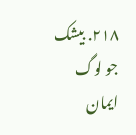۲۱۸. بیشک جو لوگ ایمان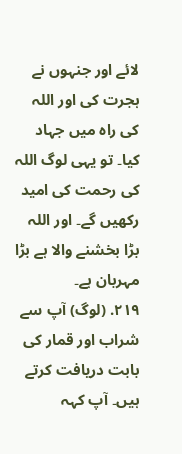لائے اور جنہوں نے ہجرت کی اور اللہ کی راہ میں جہاد کیا۔ تو یہی لوگ اللہ کی رحمت کی امید رکھیں گے۔ اور اللہ بڑا بخشنے والا ہے بڑا مہربان ہے۔
۲۱۹. (لوگ) آپ سے شراب اور قمار کی بابت دریافت کرتے ہیں۔ آپ کہہ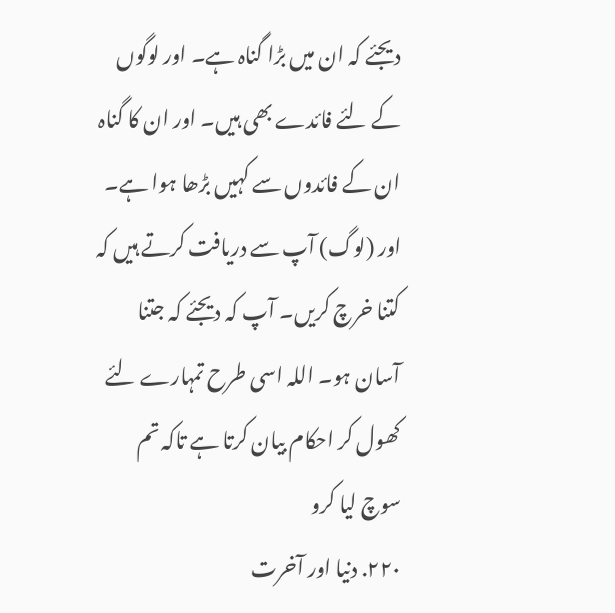دیجئے کہ ان میں بڑا گناہ ہے۔ اور لوگوں کے لئے فائدے بھی ہیں۔ اور ان کا گناہ ان کے فائدوں سے کہیں بڑھا ہوا ہے۔ اور (لوگ) آپ سے دریافت کرتے ہیں کہ کتنا خرچ کریں۔ آپ کہ دیجئے کہ جتنا آسان ہو۔ اللہ اسی طرح تمہارے لئے کھول کر احکام بیان کرتا ہے تاکہ تم سوچ لیا کرو
۲۲۰. دنیا اور آخرت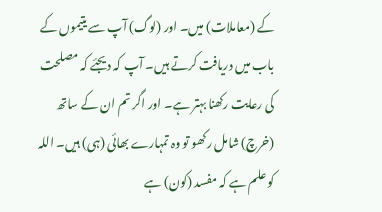کے (معاملات) میں۔ اور (لوگ) آپ سے یتیموں کے باب میں دریافت کرتے ہیں۔ آپ کہ دیجئے کہ مصلحت کی رعایت رکھنا بہتر ہے۔ اور اگر تم ان کے ساتھ (خرچ) شامل رکھو تو وہ تمہارے بھائی (ہی) ہیں۔ اللہ کو علم ہے کہ مفسد (کون) ہے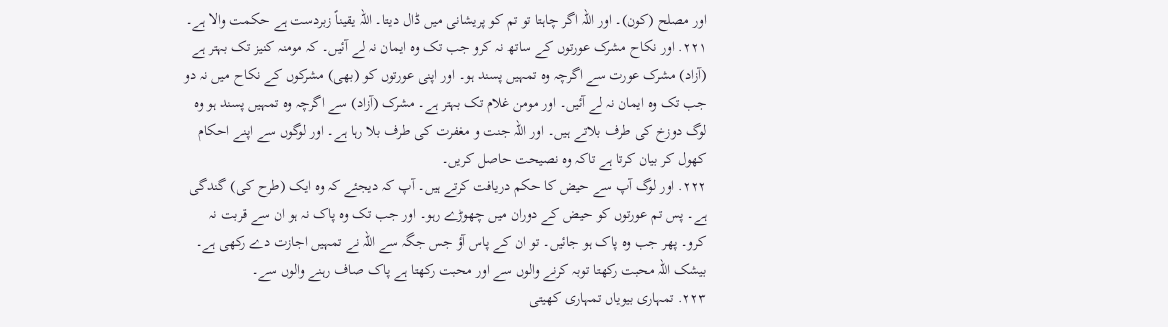اور مصلح (کون)۔ اور اللہ اگر چاہتا تو تم کو پریشانی میں ڈال دیتا۔ اللہ یقیناً زبردست ہے حکمت والا ہے۔
۲۲۱. اور نکاح مشرک عورتوں کے ساتھ نہ کرو جب تک وہ ایمان نہ لے آئیں۔ کہ مومنہ کنیز تک بہتر ہے (آزاد) مشرک عورت سے اگرچہ وہ تمہیں پسند ہو۔ اور اپنی عورتوں کو (بھی) مشرکوں کے نکاح میں نہ دو جب تک وہ ایمان نہ لے آئیں۔ اور مومن غلام تک بہتر ہے۔ مشرک (آزاد) سے اگرچہ وہ تمہیں پسند ہو وہ لوگ دوزخ کی طرف بلاتے ہیں۔ اور اللہ جنت و مغفرت کی طرف بلا رہا ہے۔ اور لوگوں سے اپنے احکام کھول کر بیان کرتا ہے تاکہ وہ نصیحت حاصل کریں۔
۲۲۲. اور لوگ آپ سے حیض کا حکم دریافت کرتے ہیں۔ آپ کہ دیجئے کہ وہ ایک (طرح کی) گندگی ہے۔ پس تم عورتوں کو حیض کے دوران میں چھوڑے رہو۔ اور جب تک وہ پاک نہ ہو ان سے قربت نہ کرو۔ پھر جب وہ پاک ہو جائیں۔ تو ان کے پاس آؤ جس جگہ سے اللہ نے تمہیں اجازت دے رکھی ہے۔ بیشک اللہ محبت رکھتا توبہ کرنے والوں سے اور محبت رکھتا ہے پاک صاف رہنے والوں سے۔
۲۲۳. تمہاری بیویاں تمہاری کھیتی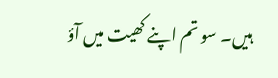ہیں۔ سو تم اپنے کھیت میں آؤ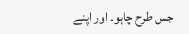جس طرح چاہو۔ اور اپنے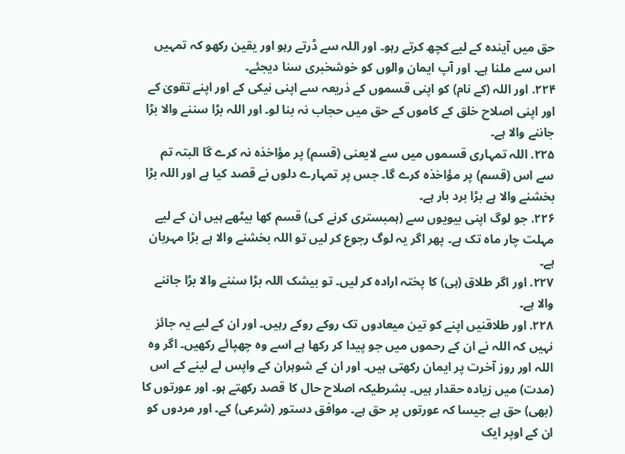حق میں آیندہ کے لیے کچھ کرتے رہو۔ اور اللہ سے ڈرتے رہو اور یقین رکھو کہ تمہیں اس سے ملنا ہے۔ اور آپ ایمان والوں کو خوشخبری سنا دیجئے۔
۲۲۴. اور اللہ (کے نام) کو اپنی قسموں کے ذریعہ سے اپنی نیکی کے اور اپنے تقویٰ کے اور اپنی اصلاح خلق کے کاموں کے حق میں حجاب نہ بنا لو۔ اور اللہ بڑا سننے والا بڑا جاننے والا ہے۔
۲۲۵. اللہ تمہاری قسموں میں سے لایعنی (قسم) پر مؤاخذہ نہ کرے گا البتہ تم سے اس (قسم) پر مؤاخذہ کرے گا۔ جس پر تمہارے دلوں نے قصد کیا ہے اور اللہ بڑا بخشنے والا ہے بڑا برد بار ہے۔
۲۲۶. جو لوگ اپنی بیویوں سے (ہمبستری کرنے کی) قسم کھا بیٹھے ہیں ان کے لیے مہلت چار ماہ تک ہے۔ پھر اگر یہ لوگ رجوع کر لیں تو اللہ بخشنے والا ہے بڑا مہربان ہے۔
۲۲۷. اور اگر طلاق (ہی) کا پختہ ارادہ کر لیں۔ تو بیشک اللہ بڑا سننے والا بڑا جاننے والا ہے۔
۲۲۸. اور طلاقنیں اپنے کو تین میعادوں تک روکے روکے رہیں۔ اور ان کے لیے یہ جائز نہیں کہ اللہ نے ان کے رحموں میں جو پیدا کر رکھا ہے اسے وہ چھپائے رکھیں۔ اگر وہ اللہ اور روز آخرت پر ایمان رکھتی ہیں۔ اور ان کے شوہران کے واپس لے لینے کے اس (مدت) میں زیادہ حقدار ہیں۔ بشرطیکہ اصلاح حال کا قصد رکھتے ہو۔ اور عورتوں کا (بھی) حق ہے جیسا کہ عورتوں پر حق ہے۔ موافق دستور (شرعی) کے۔ اور مردوں کو ان کے اوپر ایک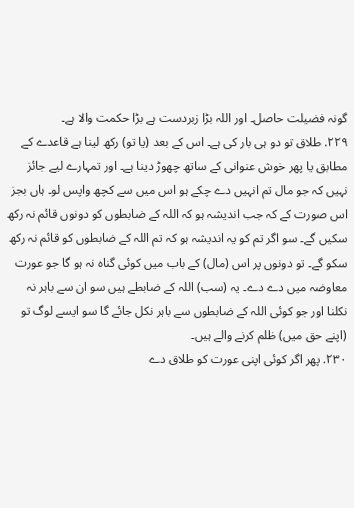گونہ فضیلت حاصل۔ اور اللہ بڑا زبردست ہے بڑا حکمت والا ہے۔
۲۲۹. طلاق تو دو ہی بار کی ہے۔ اس کے بعد (یا تو) رکھ لینا ہے قاعدے کے مطابق یا پھر خوش عنوانی کے ساتھ چھوڑ دینا ہے۔ اور تمہارے لیے جائز نہیں کہ جو مال تم انہیں دے چکے ہو اس میں سے کچھ واپس لو۔ ہاں بجز اس صورت کے کہ جب اندیشہ ہو کہ اللہ کے ضابطوں کو دونوں قائم نہ رکھ سکیں گے۔ سو اگر تم کو یہ اندیشہ ہو کہ تم اللہ کے ضابطوں کو قائم نہ رکھ سکو گے۔ تو دونوں پر اس (مال) کے باب میں کوئی گناہ نہ ہو گا جو عورت معاوضہ میں دے دے۔ یہ (سب) اللہ کے ضابطے ہیں سو ان سے باہر نہ نکلنا اور جو کوئی اللہ کے ضابطوں سے باہر نکل جائے گا سو ایسے لوگ تو (اپنے حق میں) ظلم کرنے والے ہیں۔
۲۳۰. پھر اگر کوئی اپنی عورت کو طلاق دے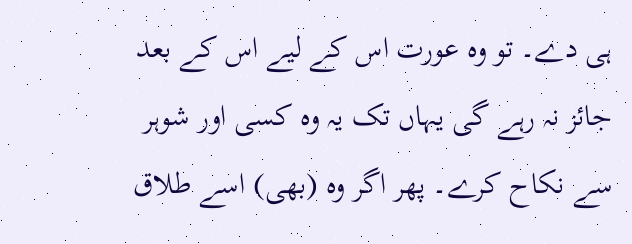ہی دے۔ تو وہ عورت اس کے لیے اس کے بعد جائز نہ رہے گی یہاں تک یہ وہ کسی اور شوہر سے نکاح کرے۔ پھر اگر وہ (بھی) اسے طلاق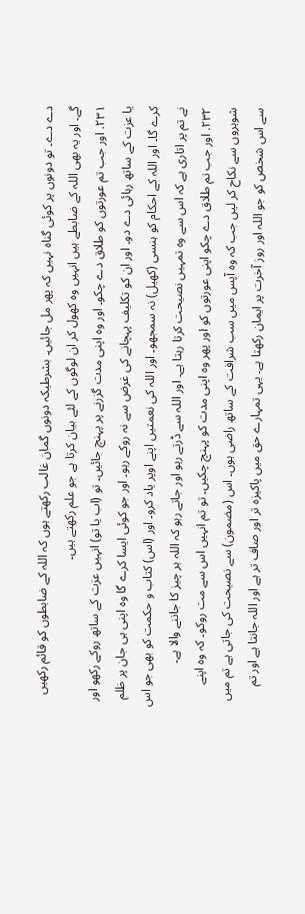دے دے۔ تو دونوں پر کوئی گناہ نہیں کہ پھر مل جائیں۔ بشرطیکہ دونوں گمان غالب رکھتے ہوں کہ اللہ کے ضابطوں کو قائم رکھیں گے۔ اور یہ بھی اللہ کے ضابطے ہیں انہیں وہ کھول کر ان لوگوں کے لئے بیان کرتا ہے جو علم رکھتے ہیں۔
۲۳۱. اور جب تم عورتوں کو طلاق دے چکو۔ اور وہ اپنی مدت گزرنے پر پہنچ جائیں۔ تو (اب یا تو) انہیں عزت کے ساتھ روکے رکھو اور یا عزت کے ساتھ رہائی دے دو۔ اور ان کو تکلیف پہچانے کی غرض سے نہ روکے رہو۔ اور جو کوئی ایسا کرے گا وہ اپنی ہی جان پر ظلم کرے گا۔ اور اللہ کے احکام کو ہنسی (کھیل) نہ سمجھو۔ اور اللہ کی نعمتیں اپنے اوپر یاد کرو۔ اور (اس) کتاب و حکمت کو بھی جو اس نے تم پر اتاری ہے کہ اس سے وہ تمہیں نصیحت کرتا رہتا ہے۔ اور اللہ سے ڈرتے رہو اور جاتے رہو کہ اللہ ہر چیز کا جاننے والا ہے۔
۲۳۲. اور جب تم طلاق دے چکو اپنی عورتوں کو اور پھر وہ اپنی مدت کو پہنچ چکیں۔ تو تم انہیں اس سے مت روکو۔ کہ وہ اپنے شوہروں سے نکاح کر لیں جب کہ وہ آپس میں سب شرافت کے ساتھ راضی ہوں۔ اس (مضمون) سے نصیحت کی جاتی ہے تم میں سے اس شخص کو جو اللہ اور روز آخرت پر ایمان رکھتا ہے۔ یہی تمہارے حق میں پاکیزہ تر اور صاف تر ہے اور اللہ جانتا ہے اور تم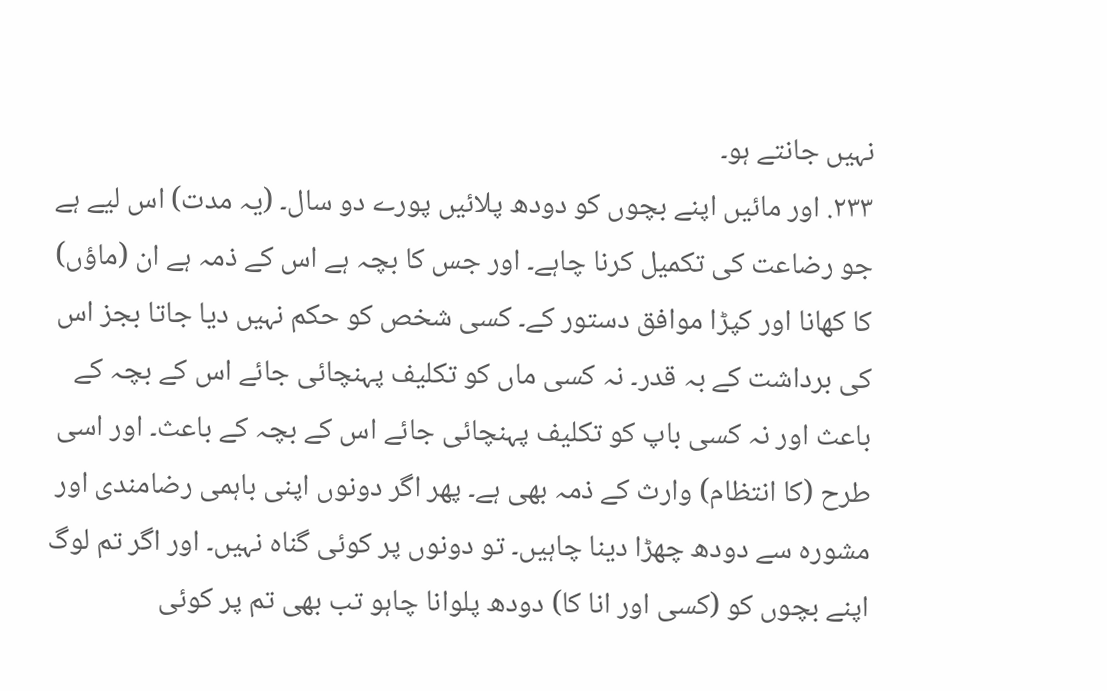نہیں جانتے ہو۔
۲۳۳. اور مائیں اپنے بچوں کو دودھ پلائیں پورے دو سال۔ (یہ مدت) اس لیے ہے جو رضاعت کی تکمیل کرنا چاہے۔ اور جس کا بچہ ہے اس کے ذمہ ہے ان (ماؤں) کا کھانا اور کپڑا موافق دستور کے۔ کسی شخص کو حکم نہیں دیا جاتا بجز اس کی برداشت کے بہ قدر۔ نہ کسی ماں کو تکلیف پہنچائی جائے اس کے بچہ کے باعث اور نہ کسی باپ کو تکلیف پہنچائی جائے اس کے بچہ کے باعث۔ اور اسی طرح (کا انتظام) وارث کے ذمہ بھی ہے۔ پھر اگر دونوں اپنی باہمی رضامندی اور مشورہ سے دودھ چھڑا دینا چاہیں۔ تو دونوں پر کوئی گناہ نہیں۔ اور اگر تم لوگ اپنے بچوں کو (کسی اور انا کا) دودھ پلوانا چاہو تب بھی تم پر کوئی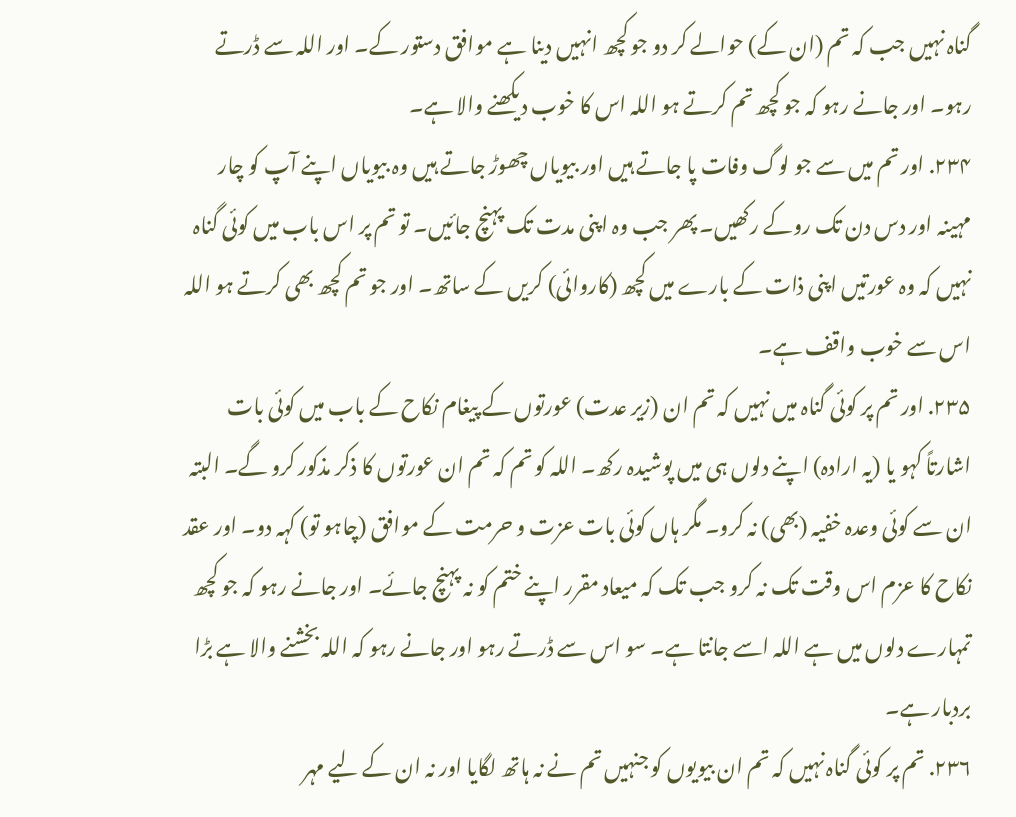گناہ نہیں جب کہ تم (ان کے) حوالے کر دو جو کچھ انہیں دینا ہے موافق دستور کے۔ اور اللہ سے ڈرتے رہو۔ اور جانے رہو کہ جو کچھ تم کرتے ہو اللہ اس کا خوب دیکھنے والا ہے۔
۲۳۴. اور تم میں سے جو لوگ وفات پا جاتے ہیں اور بیویاں چھوڑ جاتے ہیں وہ بیویاں اپنے آپ کو چار مہینہ اور دس دن تک روکے رکھیں۔ پھر جب وہ اپنی مدت تک پہنچ جائیں۔ تو تم پر اس باب میں کوئی گناہ نہیں کہ وہ عورتیں اپنی ذات کے بارے میں کچھ (کاروائی) کریں کے ساتھ۔ اور جو تم کچھ بھی کرتے ہو اللہ اس سے خوب واقف ہے۔
۲۳۵. اور تم پر کوئی گناہ میں نہیں کہ تم ان (زیر عدت) عورتوں کے پیغام نکاح کے باب میں کوئی بات اشارتاً کہو یا (یہ ارادہ) اپنے دلوں ہی میں پوشیدہ رکھ۔ اللہ کو تم کہ تم ان عورتوں کا ذکر مذکور کرو گے۔ البتہ ان سے کوئی وعدہ خفیہ (بھی) نہ کرو۔ مگر ہاں کوئی بات عزت و حرمت کے موافق (چاہو تو) کہہ دو۔ اور عقد نکاح کا عزم اس وقت تک نہ کرو جب تک کہ میعاد مقرر اپنے ختم کو نہ پہنچ جائے۔ اور جانے رہو کہ جو کچھ تمہارے دلوں میں ہے اللہ اسے جانتا ہے۔ سو اس سے ڈرتے رہو اور جانے رہو کہ اللہ بخشنے والا ہے بڑا بردبار ہے۔
۲۳۶. تم پر کوئی گناہ نہیں کہ تم ان بیویوں کو جنہیں تم نے نہ ہاتھ لگایا اور نہ ان کے لیے مہر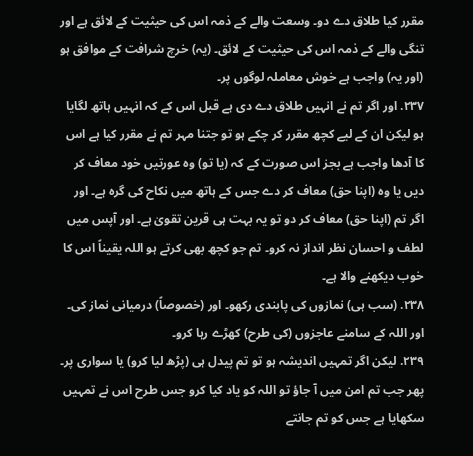مقرر کیا طلاق دے دو۔ وسعت والے کے ذمہ اس کی حیثیت کے لائق ہے اور تنگی والے کے ذمہ اس کی حیثیت کے لائق۔ (یہ) خرچ شرافت کے موافق ہو (اور یہ) واجب ہے خوش معاملہ لوگوں پر۔
۲۳۷. اور اگر تم نے انہیں طلاق دے دی ہے قبل اس کے کہ انہیں ہاتھ لگایا ہو لیکن ان کے لیے کچھ مقرر کر چکے ہو تو جتنا مہر تم نے مقرر کیا ہے اس کا آدھا واجب ہے بجز اس صورت کے کہ (یا تو) وہ عورتیں خود معاف کر دیں یا وہ (اپنا حق) معاف کر دے جس کے ہاتھ میں نکاح کی گرہ ہے۔ اور اگر تم (اپنا حق) معاف کر دو تو یہ بہت ہی قرین تقویٰ ہے۔ اور آپس میں لطف و احسان نظر انداز نہ کرو۔ تم جو کچھ بھی کرتے ہو اللہ یقیناً اس کا خوب دیکھنے والا ہے۔
۲۳۸. (سب ہی) نمازوں کی پابندی رکھو۔ اور (خصوصاً) درمیانی نماز کی۔ اور اللہ کے سامنے عاجزوں (کی طرح) کھڑے رہا کرو۔
۲۳۹. لیکن اگر تمہیں اندیشہ ہو تو تم پیدل ہی (پڑھ لیا کرو) یا سواری پر۔ پھر جب تم امن میں آ جاؤ تو اللہ کو یاد کیا کرو جس طرح اس نے تمہیں سکھایا ہے جس کو تم جانتے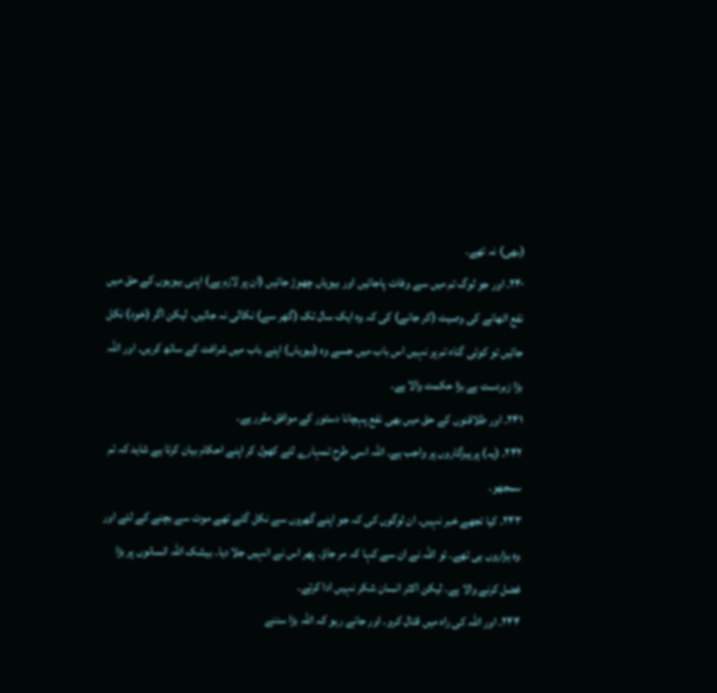(بھی) نہ تھے۔
۲۴۰. اور جو لوگ تم میں سے وفات پاجائیں اور بیویاں چھوڑ جائیں (ان پر لازم ہے) اپنی بیویوں کے حق میں نفع اٹھانے کی وصیت (کر جانے) کی کہ وہ ایک سال تک (گھر سے) نکالی نہ جائیں۔ لیکن اگر (خود) نکل جائیں تو کوئی گناہ تم پر نہیں اس باب میں جسے وہ (بیویاں) اپنے باب میں شرافت کے ساتھ کریں۔ اور اللہ بڑا زبردست ہے بڑا حکمت والا ہے۔
۲۴۱. اور طلاقنوں کے حق میں بھی نفع پہچانا دستور کے موافق مقرر ہے۔
۲۴۲. (یہ) پرہیزگاروں پر واجب ہے۔ اللہ اسی طرح تمہارے لئے کھول کر اپنے احکام بیان کرتا ہے شاید کہ تم سمجھو۔
۲۴۳. کیا تجھے خبر نہیں۔ ان لوگوں کی کہ جو اپنے گھروں سے نکل گئے تھے موت سے بچنے کے لئے اور وہ ہزاروں ہی تھے۔ تو اللہ نے ان سے کہا کہ مر جاؤ۔ پھر اس نے انہیں جلا دیا۔ بیشک اللہ انسانوں پر بڑا فضل کرنے والا ہے۔ لیکن اکثر انسان شکر نہیں ادا کرتے۔
۲۴۴. اور اللہ کی راہ میں قتال کرو۔ اور جانے رہو کہ اللہ بڑا سننے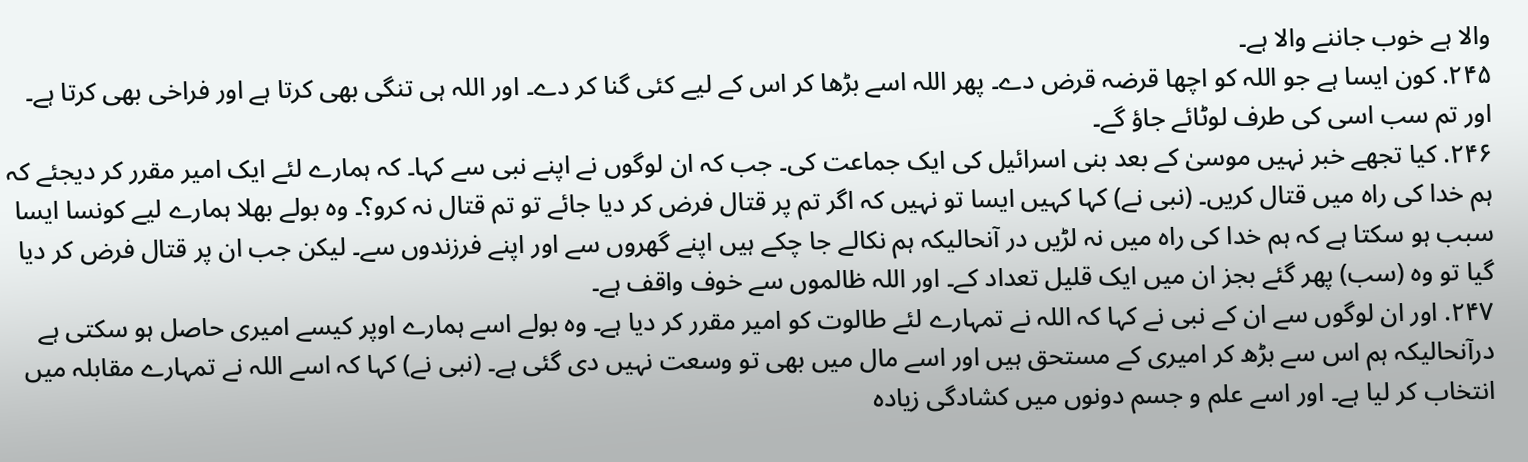والا ہے خوب جاننے والا ہے۔
۲۴۵. کون ایسا ہے جو اللہ کو اچھا قرضہ قرض دے۔ پھر اللہ اسے بڑھا کر اس کے لیے کئی گنا کر دے۔ اور اللہ ہی تنگی بھی کرتا ہے اور فراخی بھی کرتا ہے۔ اور تم سب اسی کی طرف لوٹائے جاؤ گے۔
۲۴۶. کیا تجھے خبر نہیں موسیٰ کے بعد بنی اسرائیل کی ایک جماعت کی۔ جب کہ ان لوگوں نے اپنے نبی سے کہا۔ کہ ہمارے لئے ایک امیر مقرر کر دیجئے کہ ہم خدا کی راہ میں قتال کریں۔ (نبی نے) کہا کہیں ایسا تو نہیں کہ اگر تم پر قتال فرض کر دیا جائے تو تم قتال نہ کرو؟۔ وہ بولے بھلا ہمارے لیے کونسا ایسا سبب ہو سکتا ہے کہ ہم خدا کی راہ میں نہ لڑیں در آنحالیکہ ہم نکالے جا چکے ہیں اپنے گھروں سے اور اپنے فرزندوں سے۔ لیکن جب ان پر قتال فرض کر دیا گیا تو وہ (سب) پھر گئے بجز ان میں ایک قلیل تعداد کے۔ اور اللہ ظالموں سے خوف واقف ہے۔
۲۴۷. اور ان لوگوں سے ان کے نبی نے کہا کہ اللہ نے تمہارے لئے طالوت کو امیر مقرر کر دیا ہے۔ وہ بولے اسے ہمارے اوپر کیسے امیری حاصل ہو سکتی ہے درآنحالیکہ ہم اس سے بڑھ کر امیری کے مستحق ہیں اور اسے مال میں بھی تو وسعت نہیں دی گئی ہے۔ (نبی نے) کہا کہ اسے اللہ نے تمہارے مقابلہ میں انتخاب کر لیا ہے۔ اور اسے علم و جسم دونوں میں کشادگی زیادہ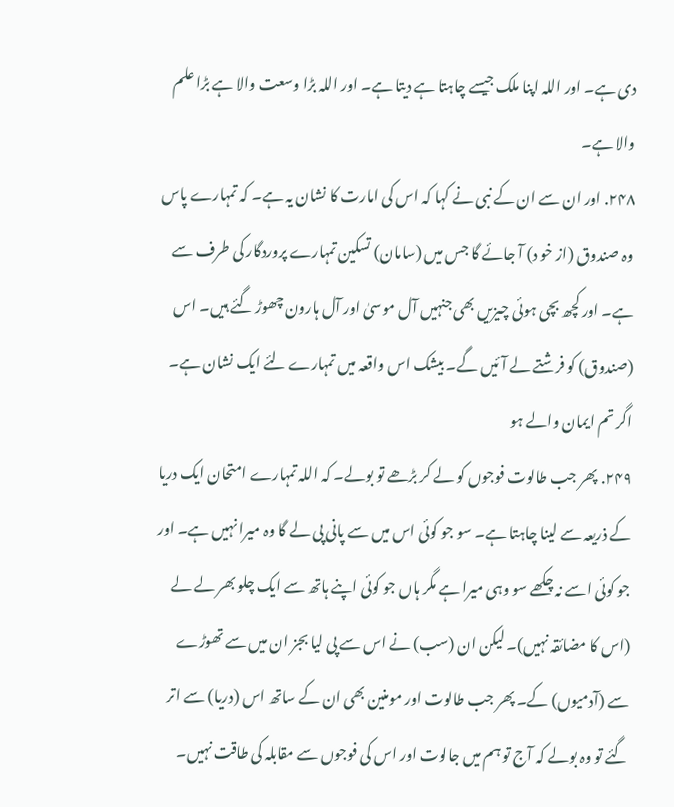دی ہے۔ اور اللہ اپنا ملک جیسے چاہتا ہے دیتا ہے۔ اور اللہ بڑا وسعت والا ہے بڑا علم والا ہے۔
۲۴۸. اور ان سے ان کے نبی نے کہا کہ اس کی امارت کا نشان یہ ہے۔ کہ تمہارے پاس وہ صندوق (از خو د) آ جائے گا جس میں (سامان) تسکین تمہارے پروردگار کی طرف سے ہے۔ اور کچھ بچی ہوئی چیزیں بھی جنہیں آل موسیٰ اور آل ہارون چھوڑ گئے ہیں۔ اس (صندوق) کو فرشتے لے آئیں گے۔ بیشک اس واقعہ میں تمہارے لئے ایک نشان ہے۔ اگر تم ایمان والے ہو
۲۴۹. پھر جب طالوت فوجوں کو لے کر بڑھے تو بولے۔ کہ اللہ تمہارے امتحان ایک دریا کے ذریعہ سے لینا چاہتا ہے۔ سو جو کوئی اس میں سے پانی پی لے گا وہ میرا نہیں ہے۔ اور جو کوئی اسے نہ چکھے سو وہی میرا ہے مگر ہاں جو کوئی اپنے ہاتھ سے ایک چلو بھر لے لے (اس کا مضائقہ نہیں)۔ لیکن ان (سب) نے اس سے پی لیا بجز ان میں سے تھوڑے سے (آدمیوں) کے۔ پھر جب طالوت اور مومنین بھی ان کے ساتھ اس (دریا) سے اتر گئے تو وہ بولے کہ آج تو ہم میں جالوت اور اس کی فوجوں سے مقابلہ کی طاقت نہیں۔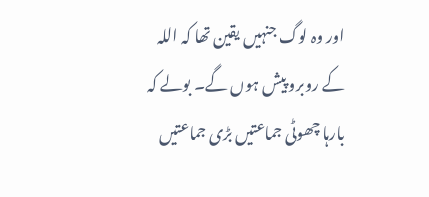اور وہ لوگ جنہیں یقین تھا کہ اللہ کے روبرو پیش ہوں گے۔ بولے کہ بارہا چھوٹی جماعتیں بڑی جماعتیں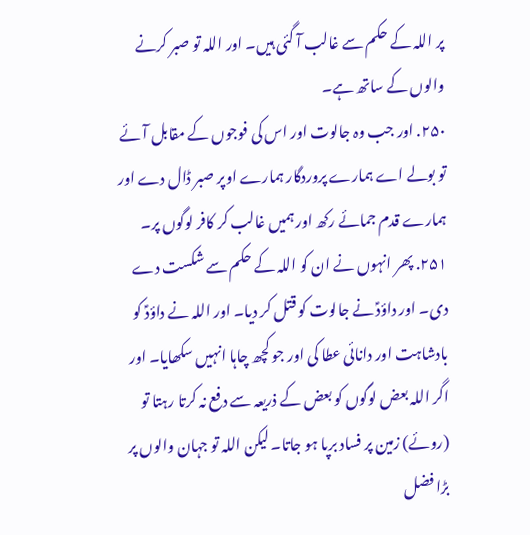پر اللہ کے حکم سے غالب آ گئی ہیں۔ اور اللہ تو صبر کرنے والوں کے ساتھ ہے۔
۲۵۰. اور جب وہ جالوت اور اس کی فوجوں کے مقابل آئے تو بولے اے ہمارے پروردگار ہمارے اوپر صبر ڈال دے اور ہمارے قدم جمائے رکھ اور ہمیں غالب کر کافر لوگوں پر۔
۲۵۱. پھر انہوں نے ان کو اللہ کے حکم سے شکست دے دی۔ اور داؤدؑ نے جالوت کو قتل کر دیا۔ اور اللہ نے داؤدؑ کو بادشاہت اور دانائی عطا کی اور جو کچھ چاہا انہیں سکھایا۔ اور اگر اللہ بعض لوگوں کو بعض کے ذریعہ سے دفع نہ کرتا رہتا تو (روئے) زمین پر فساد برپا ہو جاتا۔ لیکن اللہ تو جہان والوں پر بڑا فضل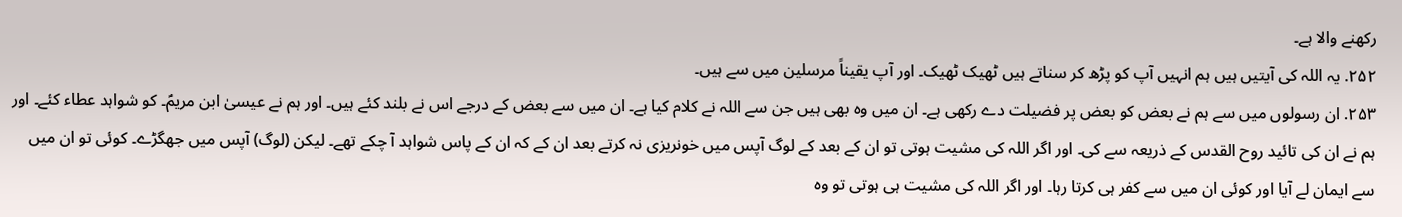رکھنے والا ہے۔
۲۵۲. یہ اللہ کی آیتیں ہیں ہم انہیں آپ کو پڑھ کر سناتے ہیں ٹھیک ٹھیک۔ اور آپ یقیناً مرسلین میں سے ہیں۔
۲۵۳. ان رسولوں میں سے ہم نے بعض کو بعض پر فضیلت دے رکھی ہے۔ ان میں وہ بھی ہیں جن سے اللہ نے کلام کیا ہے۔ ان میں سے بعض کے درجے اس نے بلند کئے ہیں۔ اور ہم نے عیسیٰ ابن مریمؑ۔ کو شواہد عطاء کئے۔ اور ہم نے ان کی تائید روح القدس کے ذریعہ سے کی۔ اور اگر اللہ کی مشیت ہوتی تو ان کے بعد کے لوگ آپس میں خونریزی نہ کرتے بعد ان کے کہ ان کے پاس شواہد آ چکے تھے۔ لیکن (لوگ) آپس میں جھگڑے۔ کوئی تو ان میں سے ایمان لے آیا اور کوئی ان میں سے کفر ہی کرتا رہا۔ اور اگر اللہ کی مشیت ہی ہوتی تو وہ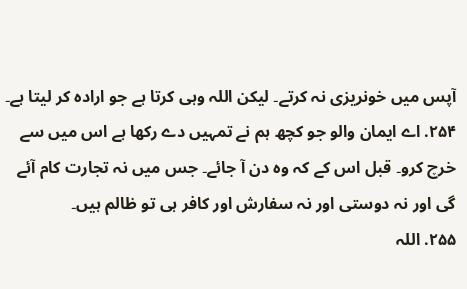آپس میں خونریزی نہ کرتے۔ لیکن اللہ وہی کرتا ہے جو ارادہ کر لیتا ہے۔
۲۵۴. اے ایمان والو جو کچھ ہم نے تمہیں دے رکھا ہے اس میں سے خرچ کرو۔ قبل اس کے کہ وہ دن آ جائے۔ جس میں نہ تجارت کام آئے گی اور نہ دوستی اور نہ سفارش اور کافر ہی تو ظالم ہیں۔
۲۵۵. اللہ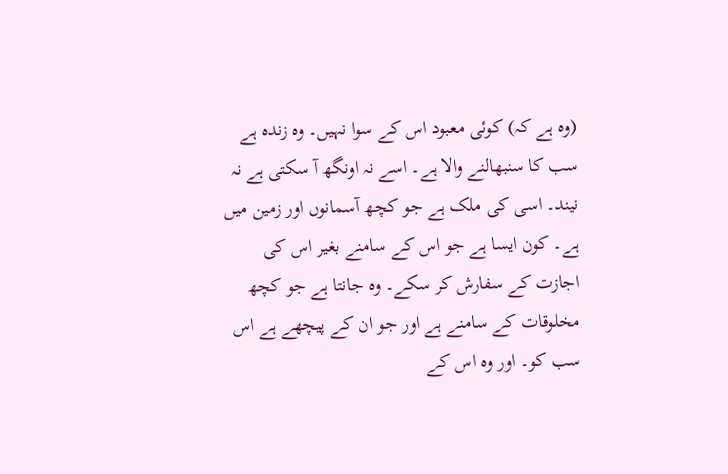(وہ ہے کہ) کوئی معبود اس کے سوا نہیں۔ وہ زندہ ہے سب کا سنبھالنے والا ہے۔ اسے نہ اونگھ آ سکتی ہے نہ نیند۔ اسی کی ملک ہے جو کچھ آسمانوں اور زمین میں ہے۔ کون ایسا ہے جو اس کے سامنے بغیر اس کی اجازت کے سفارش کر سکے۔ وہ جانتا ہے جو کچھ مخلوقات کے سامنے ہے اور جو ان کے پیچھے ہے اس سب کو۔ اور وہ اس کے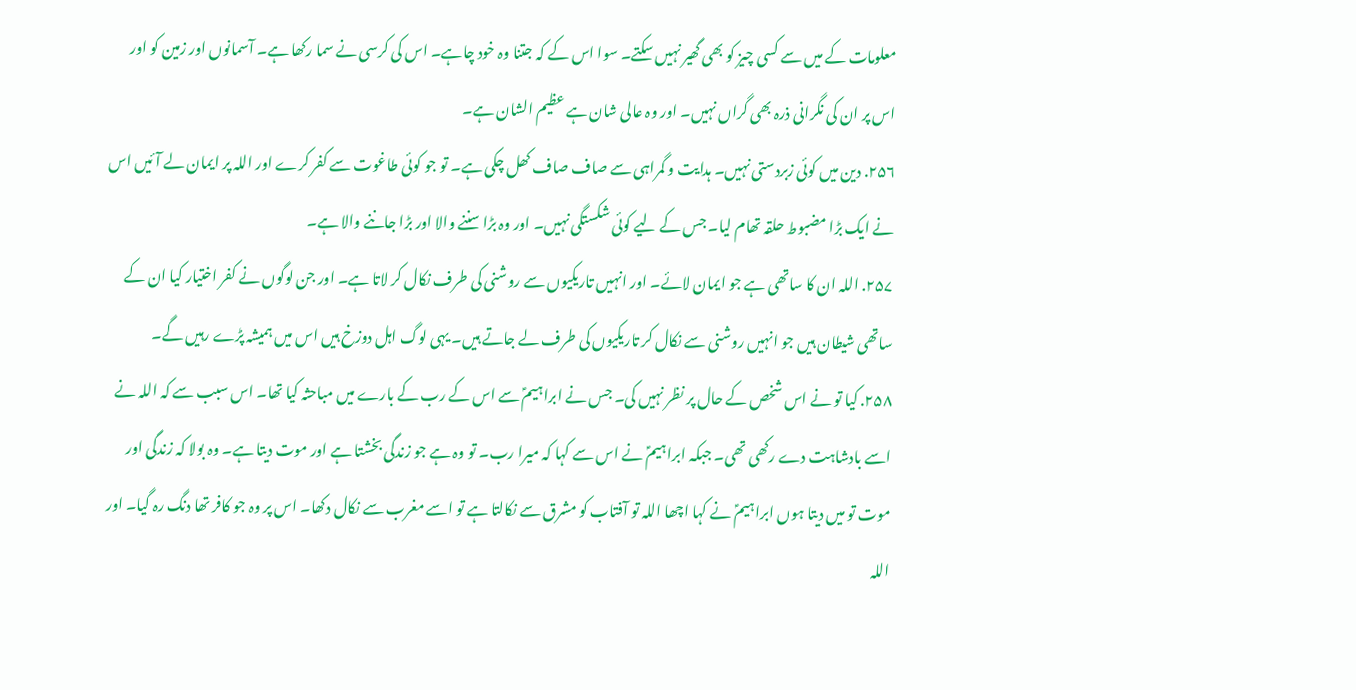معلومات کے میں سے کسی چیز کو بھی گھیر نہیں سکتے۔ سوا اس کے کہ جتنا وہ خود چاہے۔ اس کی کرسی نے سما رکھا ہے۔ آسمانوں اور زمین کو اور اس پر ان کی نگرانی ذرہ بھی گراں نہیں۔ اور وہ عالی شان ہے عظیم الشان ہے۔
۲۵۶. دین میں کوئی زبردستی نہیں۔ ہدایت و گمراہی سے صاف صاف کھل چکی ہے۔ تو جو کوئی طاغوت سے کفر کرے اور اللہ پر ایمان لے آئیں اس نے ایک بڑا مضبوط حلقہ تھام لیا۔ جس کے لیے کوئی شکستگی نہیں۔ اور وہ بڑا سننے والا اور بڑا جاننے والا ہے۔
۲۵۷. اللہ ان کا ساتھی ہے جو ایمان لائے۔ اور انہیں تاریکیوں سے روشنی کی طرف نکال کر لاتا ہے۔ اور جن لوگوں نے کفر اختیار کیا ان کے ساتھی شیطان ہیں جو انہیں روشنی سے نکال کر تاریکیوں کی طرف لے جاتے ہیں۔ یہی لوگ اہل دوزخ ہیں اس میں ہمیشہ پڑے رہیں گے۔
۲۵۸. کیا تو نے اس شخص کے حال پر نظر نہیں کی۔ جس نے ابراہیمؑ سے اس کے رب کے بارے میں مباحثہ کیا تھا۔ اس سبب سے کہ اللہ نے اسے بادشاہت دے رکھی تھی۔ جبکہ ابراہیمؑ نے اس سے کہا کہ میرا رب۔ تو وہ ہے جو زندگی بخشتا ہے اور موت دیتا ہے۔ وہ بولا کہ زندگی اور موت تو میں دیتا ہوں ابراہیمؑ نے کہا اچھا اللہ تو آفتاب کو مشرق سے نکالتا ہے تو اسے مغرب سے نکال دکھا۔ اس پر وہ جو کافر تھا دنگ رہ گیا۔ اور اللہ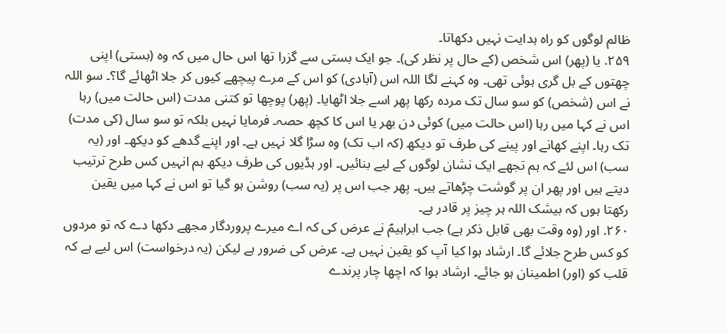ظالم لوگوں کو راہ ہدایت نہیں دکھاتا۔
۲۵۹. یا (پھر) اس شخص (کے حال پر نظر کی)۔ جو ایک بستی سے گزرا تھا اس حال میں کہ وہ (بستی) اپنی چھتوں کے بل گری ہوئی تھی۔ وہ کہنے لگا اللہ اس (آبادی) کو اس کے مرے پیچھے کیوں کر جلا اٹھائے گا؟۔ سو اللہ نے اس (شخص) کو سو سال تک مردہ رکھا پھر اسے جلا اٹھایا۔ (پھر) پوچھا تو کتنی مدت (اس حالت میں) رہا اس نے کہا میں رہا (اس حالت میں) کوئی دن بھر یا اس کا کچھ حصہ۔ فرمایا نہیں بلکہ تو سو سال (کی مدت) تک رہا۔ اپنے کھانے اور پینے کی طرف تو دیکھ (کہ اب تک) وہ سڑا گلا نہیں ہے۔ اور اپنے گدھے کو دیکھ۔ اور (یہ سب) اس لئے کہ ہم تجھے ایک نشان لوگوں کے لیے بنائیں۔ اور ہڈیوں کی طرف دیکھ ہم انہیں کس طرح ترتیب دیتے ہیں اور پھر ان پر گوشت چڑھاتے ہیں۔ پھر جب اس پر (یہ سب) روشن ہو گیا تو اس نے کہا میں یقین رکھتا ہوں کہ بیشک اللہ ہر چیز پر قادر ہے۔
۲۶۰. اور (وہ وقت بھی قابل ذکر ہے) جب ابراہیمؑ نے عرض کی کہ اے میرے پروردگار مجھے دکھا دے کہ تو مردوں کو کس طرح جلائے گا۔ ارشاد ہوا کیا آپ کو یقین نہیں ہے۔ عرض کی ضرور ہے لیکن (یہ درخواست) اس لیے ہے کہ قلب کو (اور) اطمینان ہو جائے۔ ارشاد ہوا کہ اچھا چار پرندے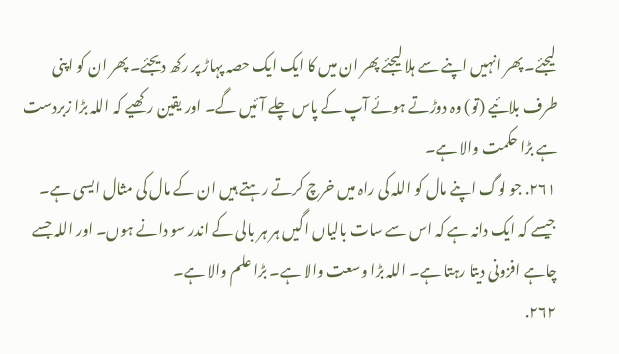لیجئے۔ پھر انہیں اپنے سے ہلا لیجئے پھر ان میں کا ایک ایک حصہ پہاڑ پر رکھ دیجئے۔ پھر ان کو اپنی طرف بلائیے (تو) وہ دوڑتے ہوئے آپ کے پاس چلے آئیں گے۔ اور یقین رکھیے کہ اللہ بڑا زبردست ہے بڑا حکمت والا ہے۔
۲۶۱. جو لوگ اپنے مال کو اللہ کی راہ میں خرچ کرتے رہتے ہیں ان کے مال کی مثال ایسی ہے۔ جیسے کہ ایک دانہ ہے کہ اس سے سات بالیاں اگیں ہر ہر بالی کے اندر سو دانے ہوں۔ اور اللہ جسے چاہے افزونی دیتا رہتا ہے۔ اللہ بڑا وسعت والا ہے۔ بڑا علم والا ہے۔
۲۶۲.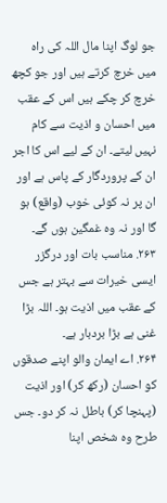جو لوگ اپنا مال اللہ کی راہ میں خرچ کرتے ہیں اور جو کچھ خرچ کر چکے ہیں اس کے عقب میں احسان و اذیت سے کام نہیں لیتے۔ ان کے لیے اس کا اجر ان کے پروردگار کے پاس ہے اور ان پر نہ کوئی خوب (واقع) ہو گا اور نہ وہ غمگین ہوں گے۔
۲۶۳. مناسب بات اور درگزر ایسی خیرات سے بہتر ہے جس کے عقب میں اذیت ہو۔ اللہ بڑا غنی ہے بڑا بردبار ہے۔
۲۶۴. اے ایمان والو اپنے صدقوں کو احسان (رکھ کر) اور اذیت (پہنچا کر) باطل نہ کر دو۔ جس طرح وہ شخص اپنا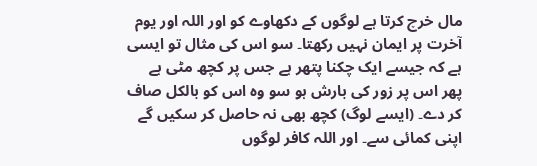مال خرچ کرتا ہے لوگوں کے دکھاوے کو اور اللہ اور یوم آخرت پر ایمان نہیں رکھتا۔ سو اس کی مثال تو ایسی ہے کہ جیسے ایک چکنا پتھر ہے جس پر کچھ مٹی ہے پھر اس پر زور کی بارش ہو سو وہ اس کو بالکل صاف کر دے۔ (ایسے لوگ) کچھ بھی نہ حاصل کر سکیں گے اپنی کمائی سے۔ اور اللہ کافر لوگوں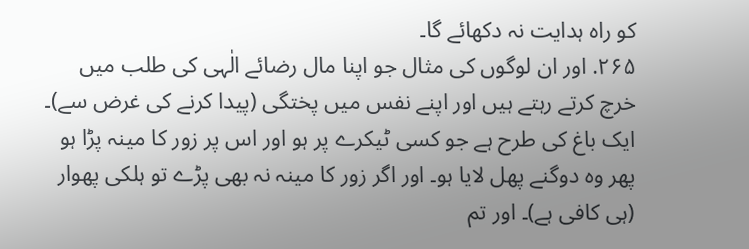کو راہ ہدایت نہ دکھائے گا۔
۲۶۵. اور ان لوگوں کی مثال جو اپنا مال رضائے الٰہی کی طلب میں خرچ کرتے رہتے ہیں اور اپنے نفس میں پختگی (پیدا کرنے کی غرض سے)۔ ایک باغ کی طرح ہے جو کسی ٹیکرے پر ہو اور اس پر زور کا مینہ پڑا ہو پھر وہ دوگنے پھل لایا ہو۔ اور اگر زور کا مینہ نہ بھی پڑے تو ہلکی پھوار (ہی کافی ہے)۔ اور تم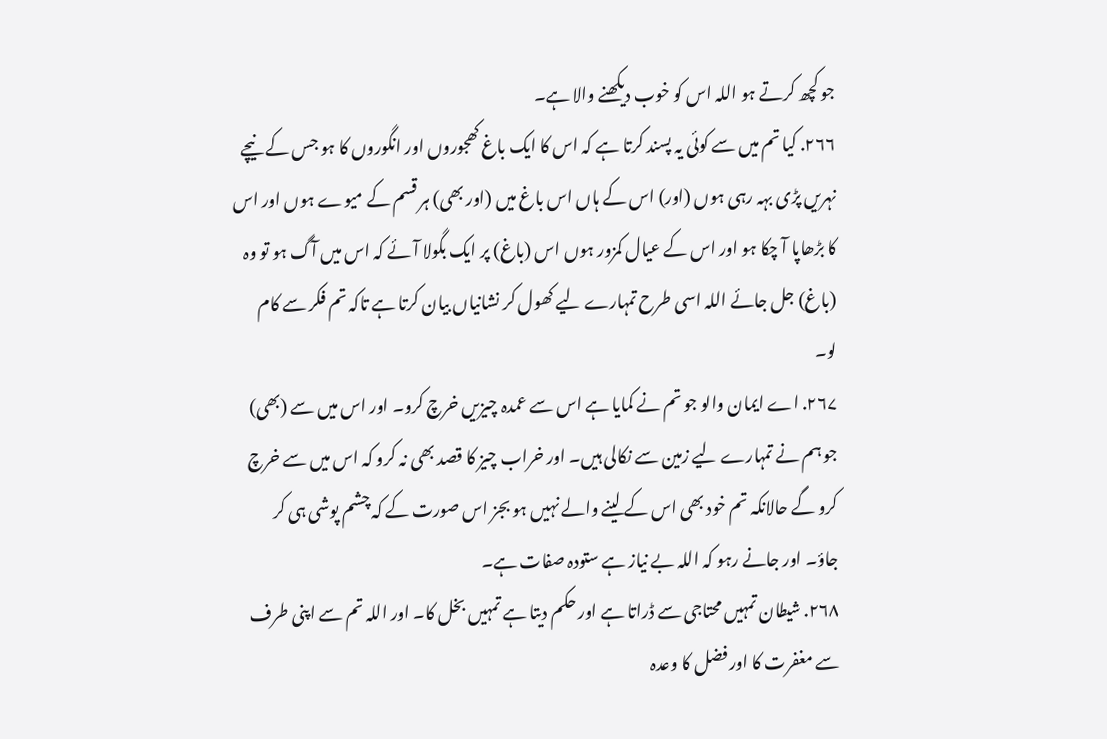جو کچھ کرتے ہو اللہ اس کو خوب دیکھنے والا ہے۔
۲۶۶. کیا تم میں سے کوئی یہ پسند کرتا ہے کہ اس کا ایک باغ کھجوروں اور انگوروں کا ہو جس کے نیچے نہریں پڑی بہہ رہی ہوں (اور) اس کے ہاں اس باغ میں (اور بھی) ہر قسم کے میوے ہوں اور اس کا بڑھاپا آ چکا ہو اور اس کے عیال کمزور ہوں اس (باغ) پر ایک بگولا آئے کہ اس میں آگ ہو تو وہ (باغ) جل جائے اللہ اسی طرح تمہارے لیے کھول کر نشانیاں بیان کرتا ہے تاکہ تم فکر سے کام لو۔
۲۶۷. اے ایمان والو جو تم نے کمایا ہے اس سے عمدہ چیزیں خرچ کرو۔ اور اس میں سے (بھی) جو ہم نے تمہارے لیے زمین سے نکالی ہیں۔ اور خراب چیز کا قصد بھی نہ کرو کہ اس میں سے خرچ کرو گے حالانکہ تم خود بھی اس کے لینے والے نہیں ہو بجز اس صورت کے کہ چشم پوشی ہی کر جاؤ۔ اور جانے رہو کہ اللہ بے نیاز ہے ستودہ صفات ہے۔
۲۶۸. شیطان تمہیں محتاجی سے ڈراتا ہے اور حکم دیتا ہے تمہیں بخل کا۔ اور اللہ تم سے اپنی طرف سے مغفرت کا اور فضل کا وعدہ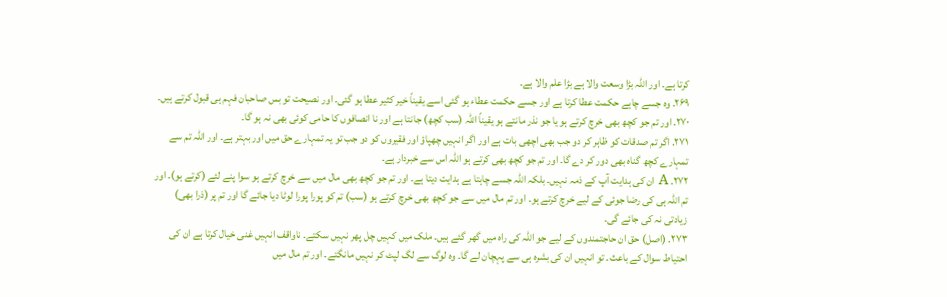کرتا ہے۔ اور اللہ بڑا وسعت والا ہے بڑا علم والا ہے۔
۲۶۹. وہ جسے چاہے حکمت عطا کرتا ہے اور جسے حکمت عطاء ہو گئی اسے یقیناً خیر کثیر عطا ہو گئی۔ اور نصیحت تو بس صاحبان فہم ہی قبول کرتے ہیں۔
۲۷۰. اور تم جو کچھ بھی خرچ کرتے ہو یا جو نذر مانتے ہو یقیناً اللہ (سب کچھ) جانتا ہے اور نا انصافوں کا حامی کوئی بھی نہ ہو گا۔
۲۷۱. اگر تم صدقات کو ظاہر کر دو جب بھی اچھی بات ہے اور اگر انہیں چھپاؤ اور فقیروں کو دو جب تو یہ تمہارے حق میں اور بہتر ہے۔ اور اللہ تم سے تمہارے کچھ گناہ بھی دور کر دے گا۔ اور تم جو کچھ بھی کرتے ہو اللہ اس سے خبردار ہے۔
۲۷۲. A ان کی ہدایت آپ کے ذمہ نہیں۔ بلکہ اللہ جسے چاہتا ہے ہدایت دیتا ہے۔ اور تم جو کچھ بھی مال میں سے خرچ کرتے ہو سوا پنے لئے (کرتے ہو)۔ اور تم اللہ ہی کی رضا جوئی کے لیے خرچ کرتے ہو۔ اور تم مال میں سے جو کچھ بھی خرچ کرتے ہو (سب) تم کو پورا پورا لوٹا دیا جائے گا اور تم پر (ذرا بھی) زیادتی نہ کی جائے گی۔
۲۷۳. (اصل) حق ان حاجتمندوں کے لیے جو اللہ کی راہ میں گھر گئے ہیں۔ ملک میں کہیں چل پھر نہیں سکتے۔ ناواقف انہیں غنی خیال کرتا ہے ان کی احتیاط سوال کے باعث۔ تو انہیں ان کی بشرہ ہی سے پہچان لے گا۔ وہ لوگ سے لگ لپٹ کر نہیں مانگتے۔ اور تم مال میں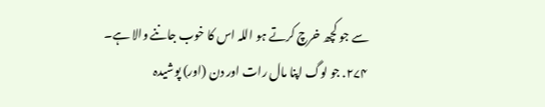سے جو کچھ خرچ کرتے ہو اللہ اس کا خوب جاننے والا ہے۔
۲۷۴. جو لوگ اپنا مال رات اور دن (اور) پوشیدہ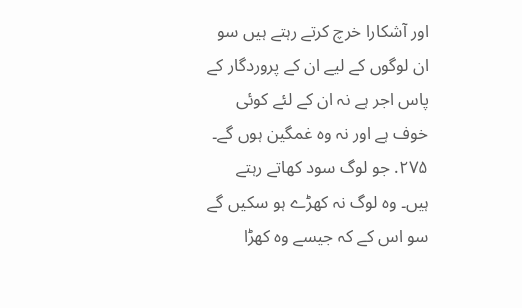اور آشکارا خرچ کرتے رہتے ہیں سو ان لوگوں کے لیے ان کے پروردگار کے پاس اجر ہے نہ ان کے لئے کوئی خوف ہے اور نہ وہ غمگین ہوں گے۔
۲۷۵. جو لوگ سود کھاتے رہتے ہیں۔ وہ لوگ نہ کھڑے ہو سکیں گے سو اس کے کہ جیسے وہ کھڑا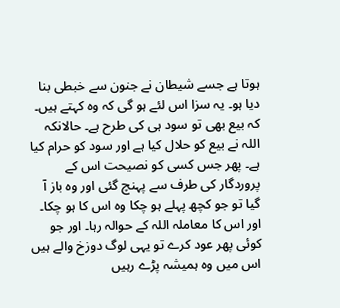ہوتا ہے جسے شیطان نے جنون سے خبطی بنا دیا ہو۔ یہ سزا اس لئے ہو گی کہ وہ کہتے ہیں۔ کہ بیع بھی تو سود ہی کی طرح ہے۔ حالانکہ اللہ نے بیع کو حلال کیا ہے اور سود کو حرام کیا ہے۔ پھر جس کسی کو نصیحت اس کے پروردگار کی طرف سے پہنچ گئی اور وہ باز آ گیا تو جو کچھ پہلے ہو چکا وہ اس کا ہو چکا۔ اور اس کا معاملہ اللہ کے حوالہ رہا۔ اور جو کوئی پھر عود کرے تو یہی لوگ دوزخ والے ہیں اس میں وہ ہمیشہ پڑے رہیں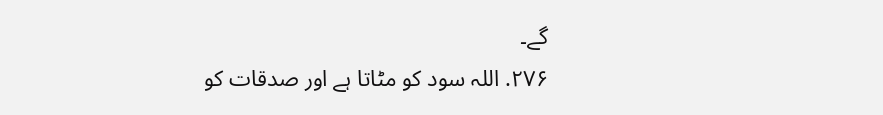گے۔
۲۷۶. اللہ سود کو مٹاتا ہے اور صدقات کو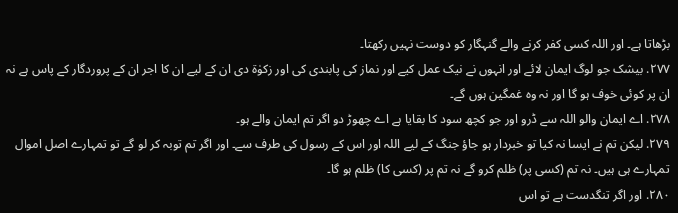بڑھاتا ہے۔ اور اللہ کسی کفر کرنے والے گنہگار کو دوست نہیں رکھتا۔
۲۷۷. بیشک جو لوگ ایمان لائے اور انہوں نے نیک عمل کیے اور نماز کی پابندی کی اور زکوٰۃ دی ان کے لیے ان کا اجر ان کے پروردگار کے پاس ہے نہ ان پر کوئی خوف ہو گا اور نہ وہ غمگین ہوں گے۔
۲۷۸. اے ایمان والو اللہ سے ڈرو اور جو کچھ سود کا بقایا ہے اے چھوڑ دو اگر تم ایمان والے ہو۔
۲۷۹. لیکن تم نے ایسا نہ کیا تو خبردار ہو جاؤ جنگ کے لیے اللہ اور اس کے رسول کی طرف سے۔ اور اگر تم توبہ کر لو گے تو تمہارے اصل اموال تمہارے ہی ہیں۔ نہ تم (کسی پر) ظلم کرو گے نہ تم پر (کسی کا) ظلم ہو گا۔
۲۸۰. اور اگر تنگدست ہے تو اس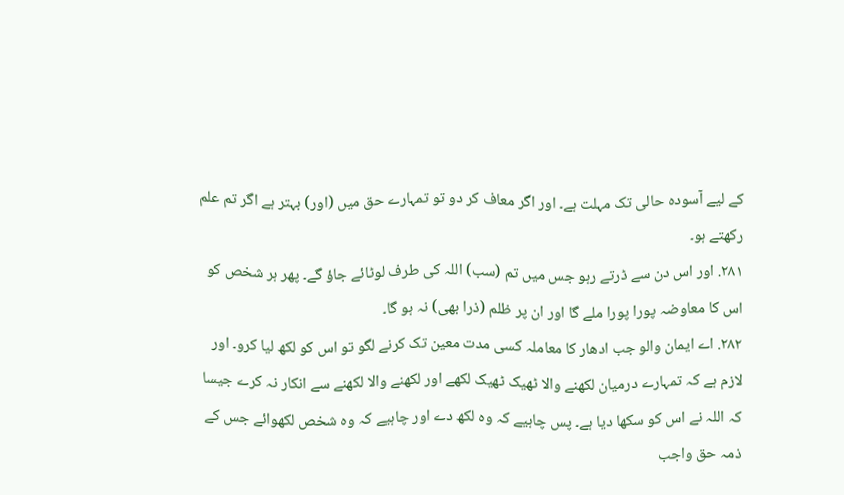کے لیے آسودہ حالی تک مہلت ہے۔ اور اگر معاف کر دو تو تمہارے حق میں (اور) بہتر ہے اگر تم علم رکھتے ہو۔
۲۸۱. اور اس دن سے ڈرتے رہو جس میں تم (سب) اللہ کی طرف لوٹائے جاؤ گے۔ پھر ہر شخص کو اس کا معاوضہ پورا پورا ملے گا اور ان پر ظلم (ذرا بھی) نہ ہو گا۔
۲۸۲. اے ایمان والو جب ادھار کا معاملہ کسی مدت معین تک کرنے لگو تو اس کو لکھ لیا کرو۔ اور لازم ہے کہ تمہارے درمیان لکھنے والا ٹھیک ٹھیک لکھے اور لکھنے والا لکھنے سے انکار نہ کرے جیسا کہ اللہ نے اس کو سکھا دیا ہے۔ پس چاہیے کہ وہ لکھ دے اور چاہیے کہ وہ شخص لکھوائے جس کے ذمہ حق واجب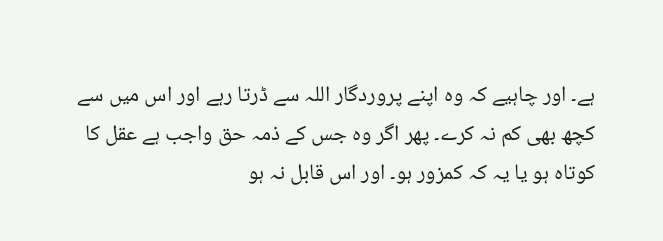ہے۔ اور چاہیے کہ وہ اپنے پروردگار اللہ سے ڈرتا رہے اور اس میں سے کچھ بھی کم نہ کرے۔ پھر اگر وہ جس کے ذمہ حق واجب ہے عقل کا کوتاہ ہو یا یہ کہ کمزور ہو۔ اور اس قابل نہ ہو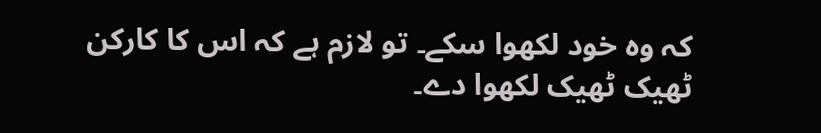کہ وہ خود لکھوا سکے۔ تو لازم ہے کہ اس کا کارکن ٹھیک ٹھیک لکھوا دے۔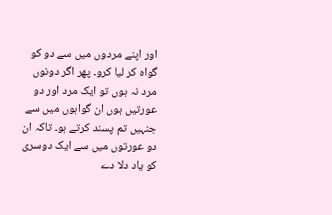اور اپنے مردوں میں سے دو کو گواہ کر لیا کرو۔ پھر اگر دونوں مرد نہ ہوں تو ایک مرد اور دو عورتیں ہوں ان گواہوں میں سے جنہیں تم پسند کرتے ہو۔ تاکہ ان دو عورتوں میں سے ایک دوسری کو یاد دلا دے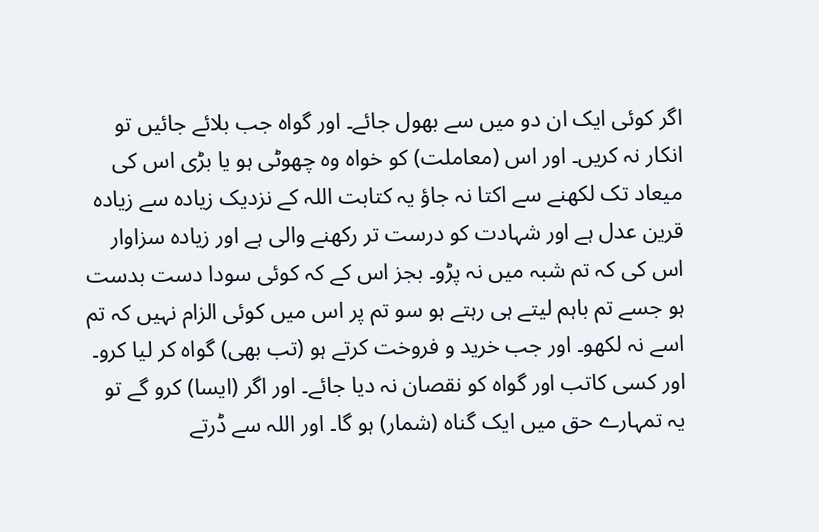اگر کوئی ایک ان دو میں سے بھول جائے۔ اور گواہ جب بلائے جائیں تو انکار نہ کریں۔ اور اس (معاملت) کو خواہ وہ چھوٹی ہو یا بڑی اس کی میعاد تک لکھنے سے اکتا نہ جاؤ یہ کتابت اللہ کے نزدیک زیادہ سے زیادہ قرین عدل ہے اور شہادت کو درست تر رکھنے والی ہے اور زیادہ سزاوار اس کی کہ تم شبہ میں نہ پڑو۔ بجز اس کے کہ کوئی سودا دست بدست ہو جسے تم باہم لیتے ہی رہتے ہو سو تم پر اس میں کوئی الزام نہیں کہ تم اسے نہ لکھو۔ اور جب خرید و فروخت کرتے ہو (تب بھی) گواہ کر لیا کرو۔ اور کسی کاتب اور گواہ کو نقصان نہ دیا جائے۔ اور اگر (ایسا) کرو گے تو یہ تمہارے حق میں ایک گناہ (شمار) ہو گا۔ اور اللہ سے ڈرتے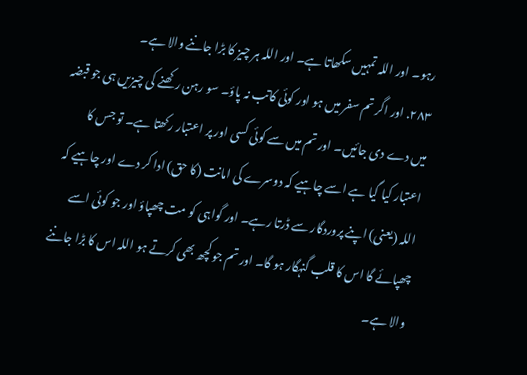رہو۔ اور اللہ تمہیں سکھاتا ہے۔ اور اللہ ہر چیز کا بڑا جاننے والا ہے۔
۲۸۳. اور اگر تم سفر میں ہو اور کوئی کاتب نہ پاؤ۔ سو رہن رکھنے کی چیزیں ہی جو قبضہ میں دے دی جائیں۔ اور تم میں سے کوئی کسی اور پر اعتبار رکھتا ہے۔ تو جس کا اعتبار کیا گیا ہے اسے چاہیے کہ دوسرے کی امانت (کا حق) ادا کر دے اور چاہیے کہ اللہ (یعنی) اپنے پروردگار سے ڈرتا رہے۔ اور گواہی کو مت چھپاؤ اور جو کوئی اسے چھپائے گا اس کا قلب گنہگار ہو گا۔ اور تم جو کچھ بھی کرتے ہو اللہ اس کا بڑا جاننے والا ہے۔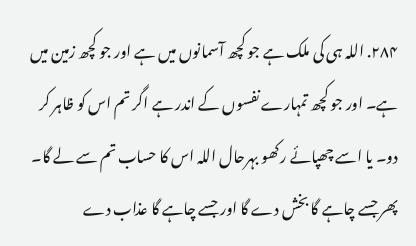۲۸۴. اللہ ہی کی ملک ہے جو کچھ آسمانوں میں ہے اور جو کچھ زمین میں ہے۔ اور جو کچھ تمہارے نفسوں کے اندر ہے اگر تم اس کو ظاہر کر دو۔ یا اسے چھپائے رکھو بہرحال اللہ اس کا حساب تم سے لے گا۔ پھر جسے چاہے گا بخش دے گا اور جسے چاہے گا عذاب دے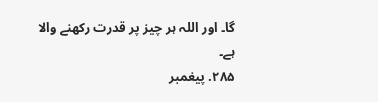گا۔ اور اللہ ہر چیز پر قدرت رکھنے والا ہے۔
۲۸۵. پیغمبر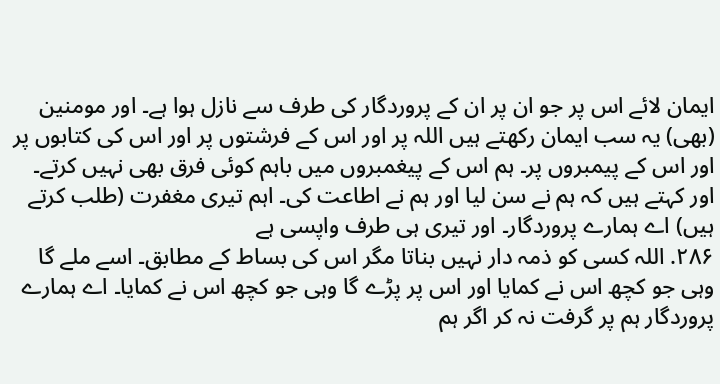ایمان لائے اس پر جو ان پر ان کے پروردگار کی طرف سے نازل ہوا ہے۔ اور مومنین (بھی) یہ سب ایمان رکھتے ہیں اللہ پر اور اس کے فرشتوں پر اور اس کی کتابوں پر اور اس کے پیمبروں پر۔ ہم اس کے پیغمبروں میں باہم کوئی فرق بھی نہیں کرتے۔ اور کہتے ہیں کہ ہم نے سن لیا اور ہم نے اطاعت کی۔ اہم تیری مغفرت (طلب کرتے ہیں) اے ہمارے پروردگار۔ اور تیری ہی طرف واپسی ہے
۲۸۶. اللہ کسی کو ذمہ دار نہیں بناتا مگر اس کی بساط کے مطابق۔ اسے ملے گا وہی جو کچھ اس نے کمایا اور اس پر پڑے گا وہی جو کچھ اس نے کمایا۔ اے ہمارے پروردگار ہم پر گرفت نہ کر اگر ہم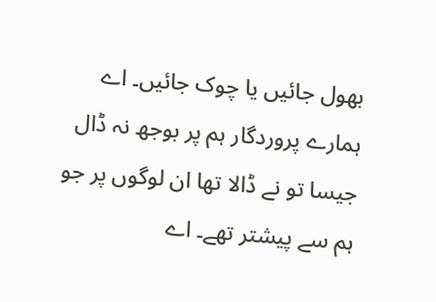بھول جائیں یا چوک جائیں۔ اے ہمارے پروردگار ہم پر بوجھ نہ ڈال جیسا تو نے ڈالا تھا ان لوگوں پر جو ہم سے پیشتر تھے۔ اے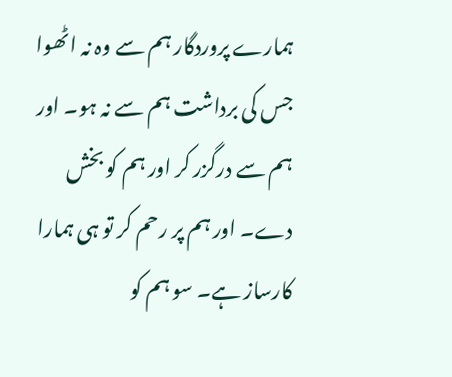ہمارے پروردگار ہم سے وہ نہ اٹھوا جس کی برداشت ہم سے نہ ہو۔ اور ہم سے درگزر کر اور ہم کو بخش دے۔ اور ہم پر رحم کر تو ہی ہمارا کارساز ہے۔ سو ہم کو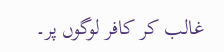غالب کر کافر لوگوں پر۔